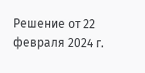Решение от 22 февраля 2024 г.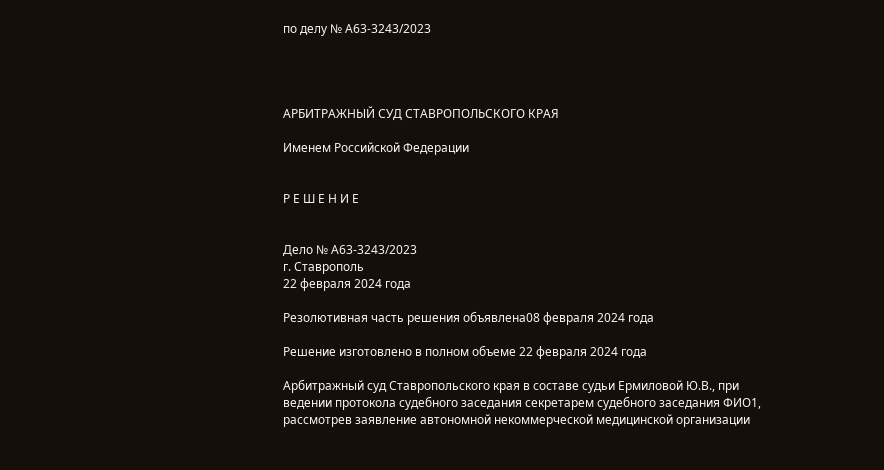по делу № А63-3243/2023




АРБИТРАЖНЫЙ СУД СТАВРОПОЛЬСКОГО КРАЯ

Именем Российской Федерации


Р Е Ш Е Н И Е


Дело № А63-3243/2023
г. Ставрополь
22 февраля 2024 года

Резолютивная часть решения объявлена08 февраля 2024 года

Решение изготовлено в полном объеме 22 февраля 2024 года

Арбитражный суд Ставропольского края в составе судьи Ермиловой Ю.В., при ведении протокола судебного заседания секретарем судебного заседания ФИО1, рассмотрев заявление автономной некоммерческой медицинской организации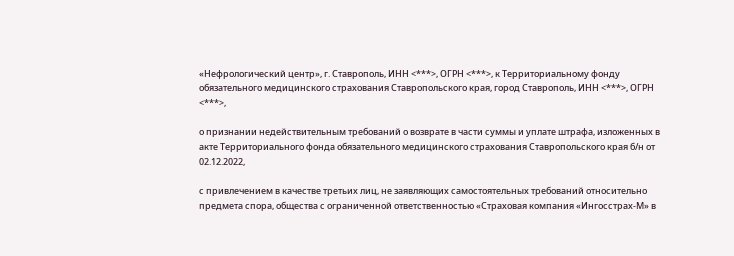«Нефрологический центр», г. Ставрополь, ИНН <***>, ОГРН <***>, к Территориальному фонду обязательного медицинского страхования Ставропольского края, город Ставрополь, ИНН <***>, ОГРН <***>,

о признании недействительным требований о возврате в части суммы и уплате штрафа, изложенных в акте Территориального фонда обязательного медицинского страхования Ставропольского края б/н от 02.12.2022,

с привлечением в качестве третьих лиц, не заявляющих самостоятельных требований относительно предмета спора, общества с ограниченной ответственностью «Страховая компания «Ингосстрах-М» в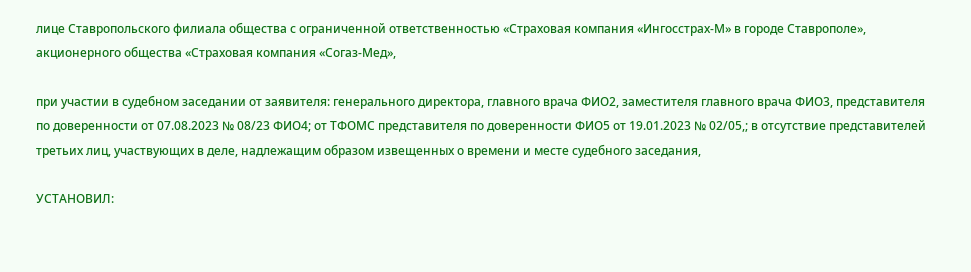лице Ставропольского филиала общества с ограниченной ответственностью «Страховая компания «Ингосстрах-М» в городе Ставрополе», акционерного общества «Страховая компания «Согаз-Мед»,

при участии в судебном заседании от заявителя: генерального директора, главного врача ФИО2, заместителя главного врача ФИО3, представителя по доверенности от 07.08.2023 № 08/23 ФИО4; от ТФОМС представителя по доверенности ФИО5 от 19.01.2023 № 02/05,; в отсутствие представителей третьих лиц, участвующих в деле, надлежащим образом извещенных о времени и месте судебного заседания,

УСТАНОВИЛ: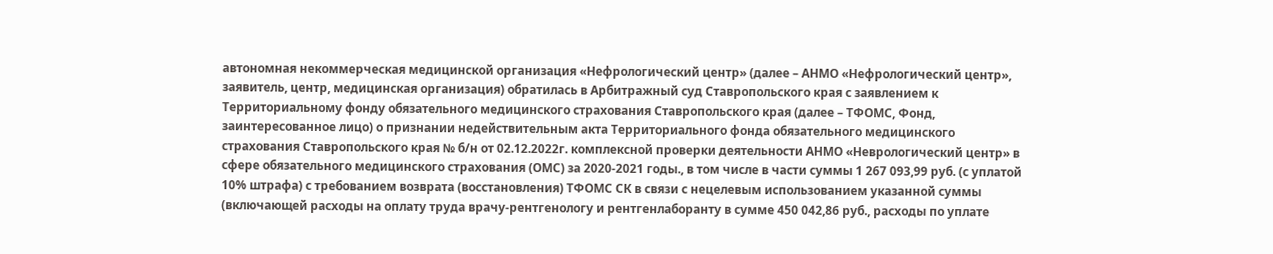автономная некоммерческая медицинской организация «Нефрологический центр» (далее – АНМО «Нефрологический центр», заявитель, центр, медицинская организация) обратилась в Арбитражный суд Ставропольского края с заявлением к Территориальному фонду обязательного медицинского страхования Ставропольского края (далее – ТФОМС, Фонд, заинтересованное лицо) о признании недействительным акта Территориального фонда обязательного медицинского страхования Ставропольского края № б/н от 02.12.2022г. комплексной проверки деятельности АНМО «Неврологический центр» в сфере обязательного медицинского страхования (ОМС) за 2020-2021 годы., в том числе в части суммы 1 267 093,99 руб. (с уплатой 10% штрафа) с требованием возврата (восстановления) ТФОМС СК в связи с нецелевым использованием указанной суммы (включающей расходы на оплату труда врачу-рентгенологу и рентгенлаборанту в сумме 450 042,86 руб., расходы по уплате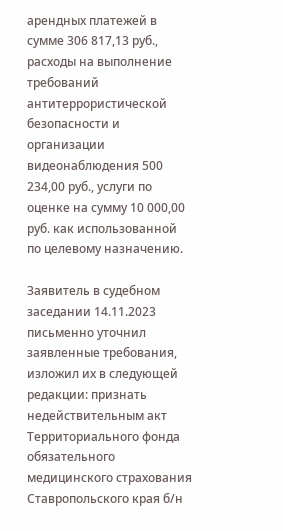арендных платежей в сумме 306 817,13 руб., расходы на выполнение требований антитеррористической безопасности и организации видеонаблюдения 500 234,00 руб., услуги по оценке на сумму 10 000,00 руб. как использованной по целевому назначению.

Заявитель в судебном заседании 14.11.2023 письменно уточнил заявленные требования, изложил их в следующей редакции: признать недействительным акт Территориального фонда обязательного медицинского страхования Ставропольского края б/н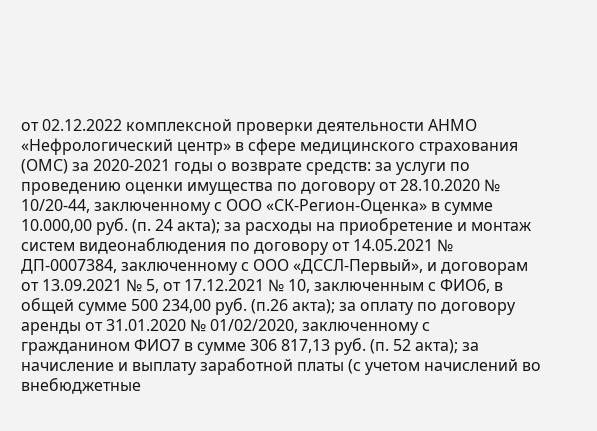от 02.12.2022 комплексной проверки деятельности АНМО «Нефрологический центр» в сфере медицинского страхования (ОМС) за 2020-2021 годы о возврате средств: за услуги по проведению оценки имущества по договору от 28.10.2020 № 10/20-44, заключенному с ООО «СК-Регион-Оценка» в сумме 10.000,00 руб. (п. 24 акта); за расходы на приобретение и монтаж систем видеонаблюдения по договору от 14.05.2021 № ДП-0007384, заключенному с ООО «ДССЛ-Первый», и договорам от 13.09.2021 № 5, от 17.12.2021 № 10, заключенным с ФИО6, в общей сумме 500 234,00 руб. (п.26 акта); за оплату по договору аренды от 31.01.2020 № 01/02/2020, заключенному с гражданином ФИО7 в сумме 306 817,13 руб. (п. 52 акта); за начисление и выплату заработной платы (с учетом начислений во внебюджетные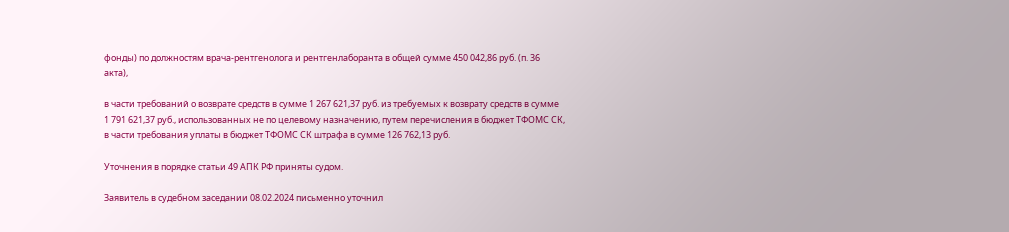фонды) по должностям врача-рентгенолога и рентгенлаборанта в общей сумме 450 042,86 руб. (п. 36 акта),

в части требований о возврате средств в сумме 1 267 621,37 руб. из требуемых к возврату средств в сумме 1 791 621,37 руб., использованных не по целевому назначению, путем перечисления в бюджет ТФОМС СК, в части требования уплаты в бюджет ТФОМС СК штрафа в сумме 126 762,13 руб.

Уточнения в порядке статьи 49 АПК РФ приняты судом.

Заявитель в судебном заседании 08.02.2024 письменно уточнил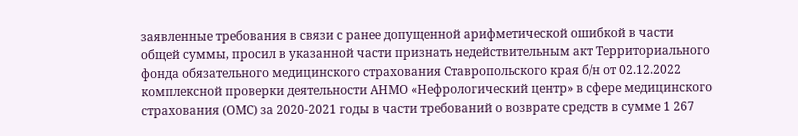заявленные требования в связи с ранее допущенной арифметической ошибкой в части общей суммы, просил в указанной части признать недействительным акт Территориального фонда обязательного медицинского страхования Ставропольского края б/н от 02.12.2022 комплексной проверки деятельности АНМО «Нефрологический центр» в сфере медицинского страхования (ОМС) за 2020-2021 годы в части требований о возврате средств в сумме 1 267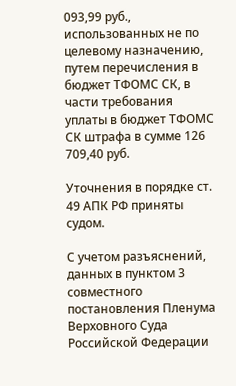093,99 руб., использованных не по целевому назначению, путем перечисления в бюджет ТФОМС СК, в части требования уплаты в бюджет ТФОМС СК штрафа в сумме 126 709,40 руб.

Уточнения в порядке ст. 49 АПК РФ приняты судом.

С учетом разъяснений, данных в пунктом 3 совместного постановления Пленума Верховного Суда Российской Федерации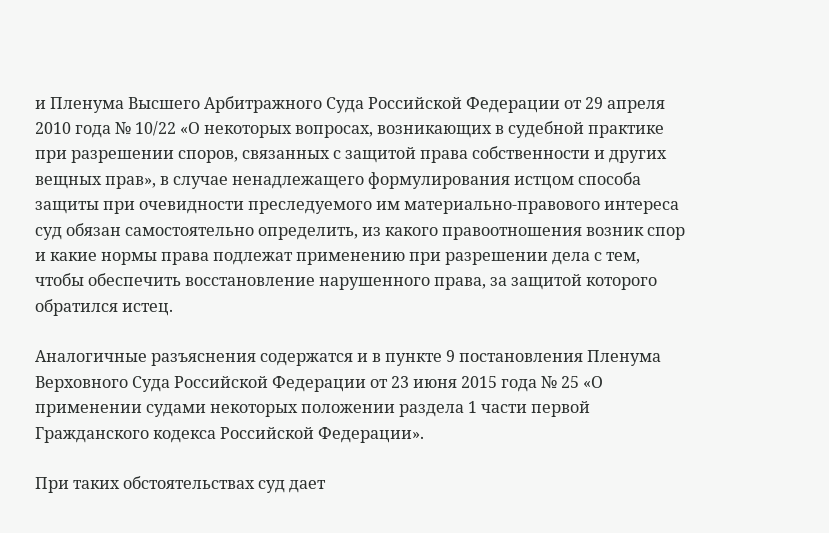и Пленума Высшего Арбитражного Суда Российской Федерации от 29 апреля 2010 года № 10/22 «О некоторых вопросах, возникающих в судебной практике при разрешении споров, связанных с защитой права собственности и других вещных прав», в случае ненадлежащего формулирования истцом способа защиты при очевидности преследуемого им материально-правового интереса суд обязан самостоятельно определить, из какого правоотношения возник спор и какие нормы права подлежат применению при разрешении дела с тем, чтобы обеспечить восстановление нарушенного права, за защитой которого обратился истец.

Аналогичные разъяснения содержатся и в пункте 9 постановления Пленума Верховного Суда Российской Федерации от 23 июня 2015 года № 25 «О применении судами некоторых положении раздела 1 части первой Гражданского кодекса Российской Федерации».

При таких обстоятельствах суд дает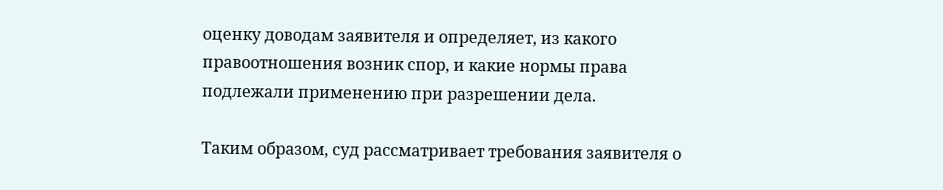оценку доводам заявителя и определяет, из какого правоотношения возник спор, и какие нормы права подлежали применению при разрешении дела.

Таким образом, суд рассматривает требования заявителя о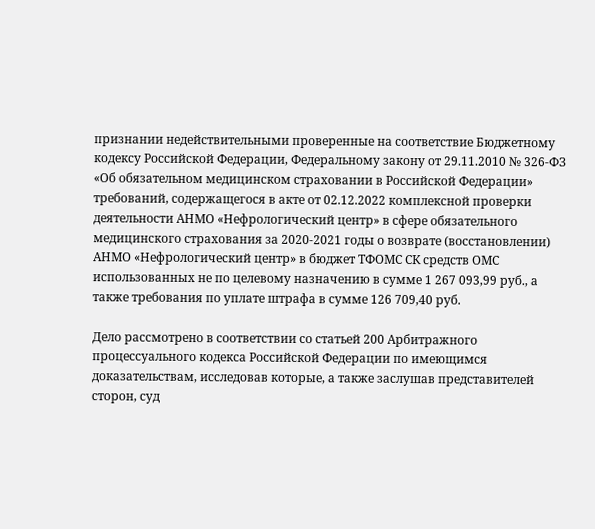признании недействительными проверенные на соответствие Бюджетному кодексу Российской Федерации, Федеральному закону от 29.11.2010 № 326-ФЗ «Об обязательном медицинском страховании в Российской Федерации» требований, содержащегося в акте от 02.12.2022 комплексной проверки деятельности АНМО «Нефрологический центр» в сфере обязательного медицинского страхования за 2020-2021 годы о возврате (восстановлении) АНМО «Нефрологический центр» в бюджет ТФОМС СК средств ОМС использованных не по целевому назначению в сумме 1 267 093,99 руб., а также требования по уплате штрафа в сумме 126 709,40 руб.

Дело рассмотрено в соответствии со статьей 200 Арбитражного процессуального кодекса Российской Федерации по имеющимся доказательствам, исследовав которые, а также заслушав представителей сторон, суд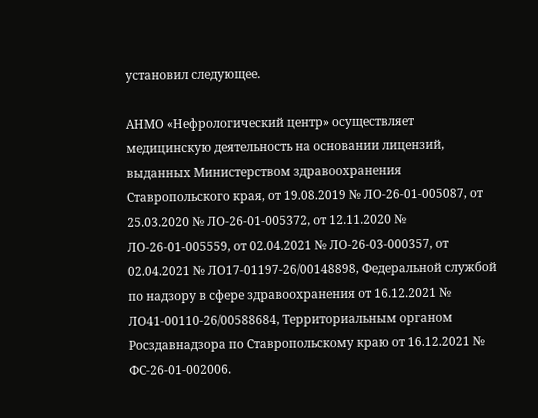установил следующее.

АНМО «Нефрологический центр» осуществляет медицинскую деятельность на основании лицензий, выданных Министерством здравоохранения Ставропольского края, от 19.08.2019 № ЛО-26-01-005087, от 25.03.2020 № ЛО-26-01-005372, от 12.11.2020 № ЛО-26-01-005559, от 02.04.2021 № ЛО-26-03-000357, от 02.04.2021 № ЛО17-01197-26/00148898, Федеральной службой по надзору в сфере здравоохранения от 16.12.2021 № ЛО41-00110-26/00588684, Территориальным органом Росздавнадзора по Ставропольскому краю от 16.12.2021 № ФС-26-01-002006.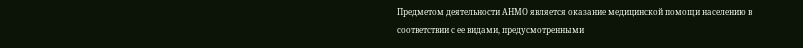Предметом деятельности АНМО является оказание медицинской помощи населению в соответствии с ее видами, предусмотренными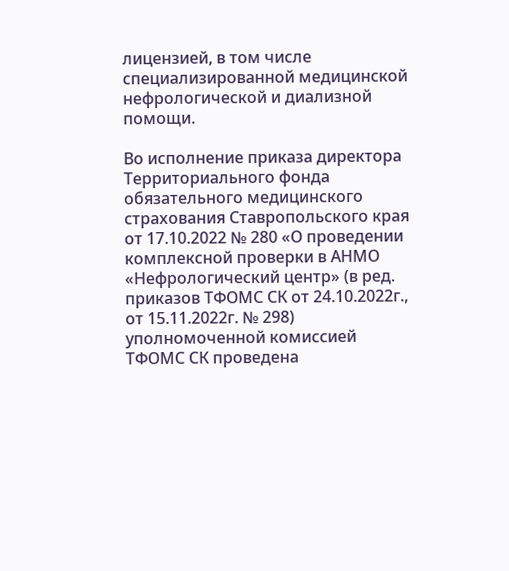лицензией, в том числе специализированной медицинской нефрологической и диализной помощи.

Во исполнение приказа директора Территориального фонда обязательного медицинского страхования Ставропольского края от 17.10.2022 № 280 «О проведении комплексной проверки в АНМО «Нефрологический центр» (в ред. приказов ТФОМС СК от 24.10.2022г., от 15.11.2022г. № 298) уполномоченной комиссией ТФОМС СК проведена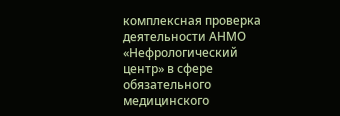комплексная проверка деятельности АНМО «Нефрологический центр» в сфере обязательного медицинского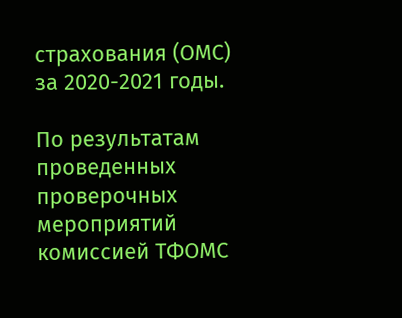страхования (ОМС) за 2020-2021 годы.

По результатам проведенных проверочных мероприятий комиссией ТФОМС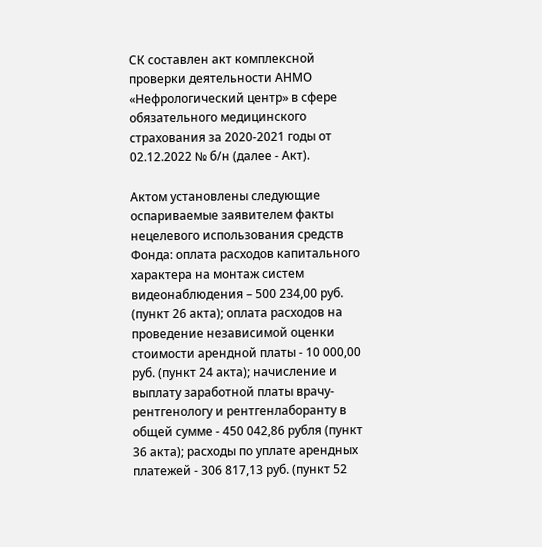СК составлен акт комплексной проверки деятельности АНМО «Нефрологический центр» в сфере обязательного медицинского страхования за 2020-2021 годы от 02.12.2022 № б/н (далее - Акт).

Актом установлены следующие оспариваемые заявителем факты нецелевого использования средств Фонда: оплата расходов капитального характера на монтаж систем видеонаблюдения – 500 234,00 руб. (пункт 26 акта); оплата расходов на проведение независимой оценки стоимости арендной платы - 10 000,00 руб. (пункт 24 акта); начисление и выплату заработной платы врачу-рентгенологу и рентгенлаборанту в общей сумме - 450 042,86 рубля (пункт 36 акта); расходы по уплате арендных платежей - 306 817,13 руб. (пункт 52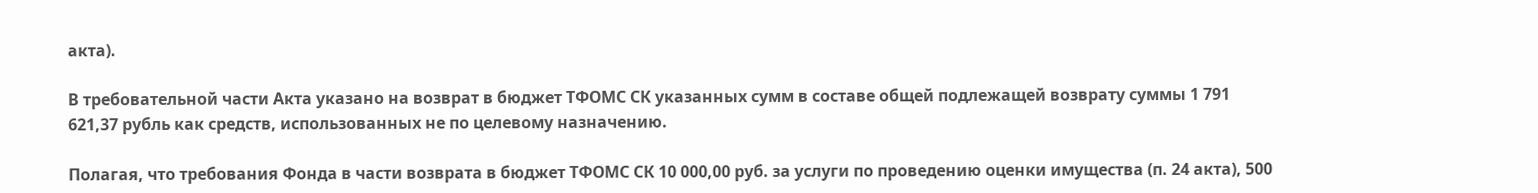акта).

В требовательной части Акта указано на возврат в бюджет ТФОМС СК указанных сумм в составе общей подлежащей возврату суммы 1 791 621,37 рубль как средств, использованных не по целевому назначению.

Полагая, что требования Фонда в части возврата в бюджет ТФОМС СК 10 000,00 руб. за услуги по проведению оценки имущества (п. 24 акта), 500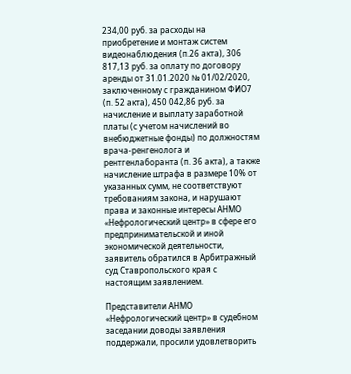234,00 руб. за расходы на приобретение и монтаж систем видеонаблюдения (п.26 акта), 306 817,13 руб. за оплату по договору аренды от 31.01.2020 № 01/02/2020, заключенному с гражданином ФИО7 (п. 52 акта), 450 042,86 руб. за начисление и выплату заработной платы (с учетом начислений во внебюджетные фонды) по должностям врача-ренгенолога и рентгенлаборанта (п. 36 акта), а также начисление штрафа в размере 10% от указанных сумм, не соответствуют требованиям закона, и нарушают права и законные интересы АНМО «Нефрологический центр» в сфере его предпринимательской и иной экономической деятельности, заявитель обратился в Арбитражный суд Ставропольского края с настоящим заявлением.

Представители АНМО «Нефрологический центр» в судебном заседании доводы заявления поддержали, просили удовлетворить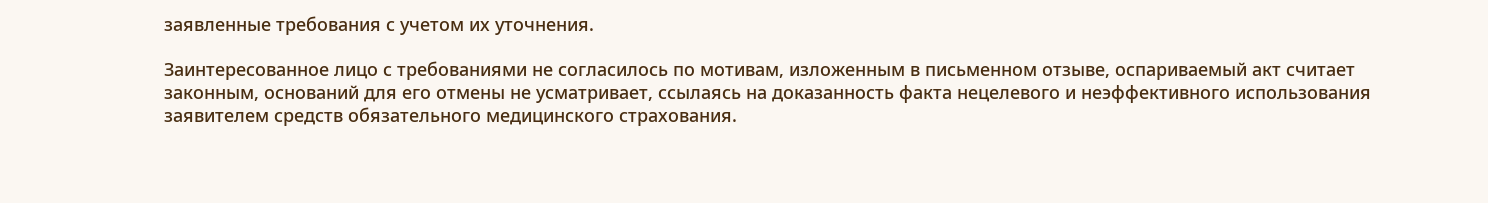заявленные требования с учетом их уточнения.

Заинтересованное лицо с требованиями не согласилось по мотивам, изложенным в письменном отзыве, оспариваемый акт считает законным, оснований для его отмены не усматривает, ссылаясь на доказанность факта нецелевого и неэффективного использования заявителем средств обязательного медицинского страхования.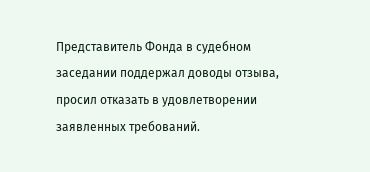Представитель Фонда в судебном заседании поддержал доводы отзыва, просил отказать в удовлетворении заявленных требований.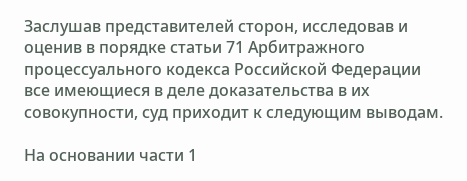Заслушав представителей сторон, исследовав и оценив в порядке статьи 71 Арбитражного процессуального кодекса Российской Федерации все имеющиеся в деле доказательства в их совокупности, суд приходит к следующим выводам.

На основании части 1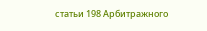статьи 198 Арбитражного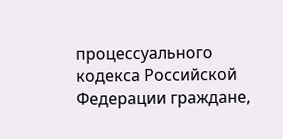процессуального кодекса Российской Федерации граждане,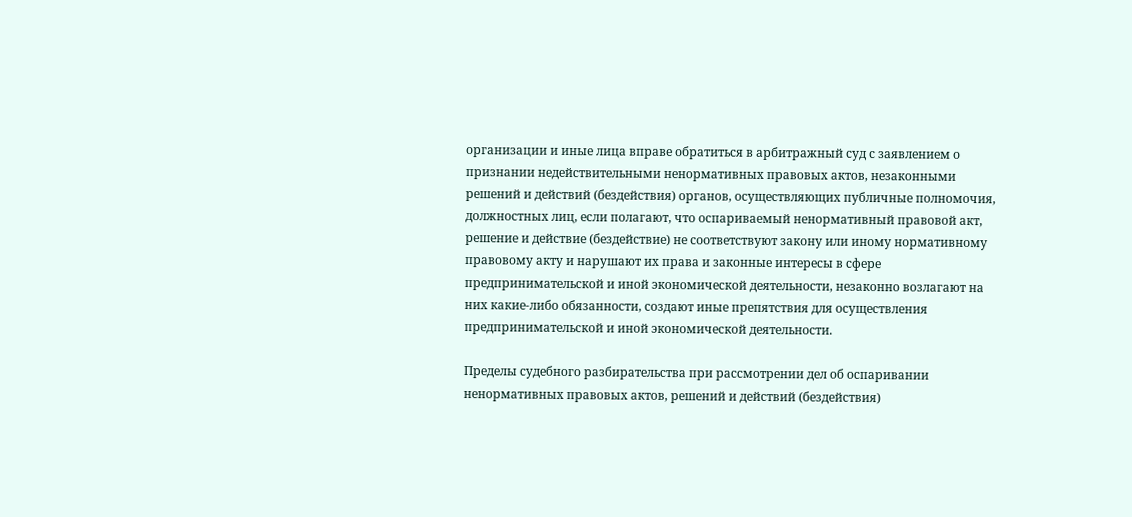организации и иные лица вправе обратиться в арбитражный суд с заявлением о признании недействительными ненормативных правовых актов, незаконными решений и действий (бездействия) органов, осуществляющих публичные полномочия, должностных лиц, если полагают, что оспариваемый ненормативный правовой акт, решение и действие (бездействие) не соответствуют закону или иному нормативному правовому акту и нарушают их права и законные интересы в сфере предпринимательской и иной экономической деятельности, незаконно возлагают на них какие-либо обязанности, создают иные препятствия для осуществления предпринимательской и иной экономической деятельности.

Пределы судебного разбирательства при рассмотрении дел об оспаривании ненормативных правовых актов, решений и действий (бездействия)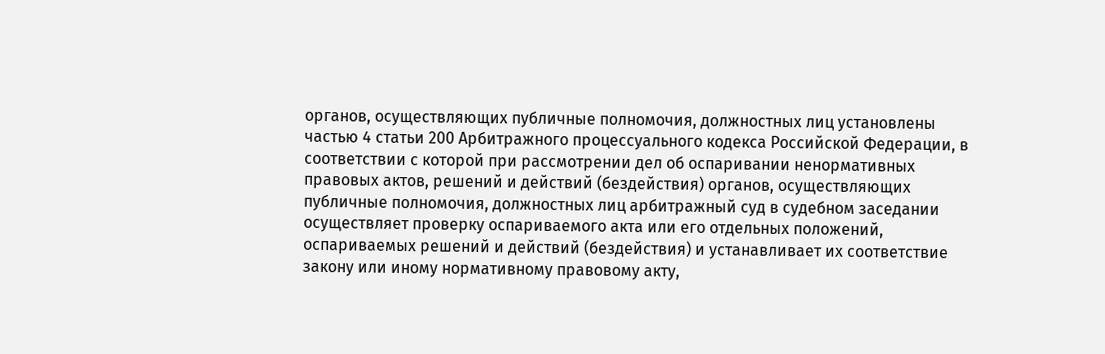органов, осуществляющих публичные полномочия, должностных лиц установлены частью 4 статьи 200 Арбитражного процессуального кодекса Российской Федерации, в соответствии с которой при рассмотрении дел об оспаривании ненормативных правовых актов, решений и действий (бездействия) органов, осуществляющих публичные полномочия, должностных лиц арбитражный суд в судебном заседании осуществляет проверку оспариваемого акта или его отдельных положений, оспариваемых решений и действий (бездействия) и устанавливает их соответствие закону или иному нормативному правовому акту,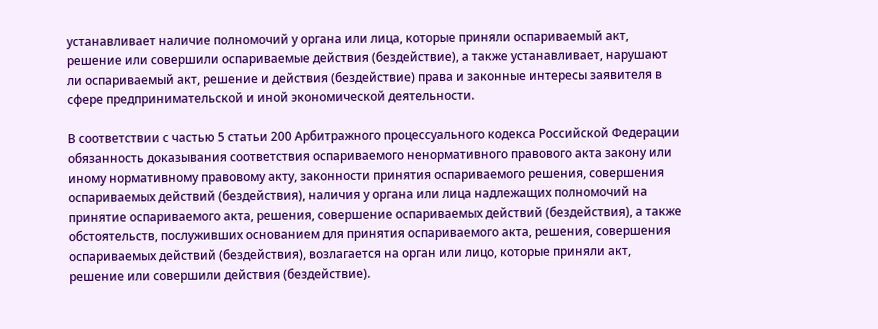устанавливает наличие полномочий у органа или лица, которые приняли оспариваемый акт, решение или совершили оспариваемые действия (бездействие), а также устанавливает, нарушают ли оспариваемый акт, решение и действия (бездействие) права и законные интересы заявителя в сфере предпринимательской и иной экономической деятельности.

В соответствии с частью 5 статьи 200 Арбитражного процессуального кодекса Российской Федерации обязанность доказывания соответствия оспариваемого ненормативного правового акта закону или иному нормативному правовому акту, законности принятия оспариваемого решения, совершения оспариваемых действий (бездействия), наличия у органа или лица надлежащих полномочий на принятие оспариваемого акта, решения, совершение оспариваемых действий (бездействия), а также обстоятельств, послуживших основанием для принятия оспариваемого акта, решения, совершения оспариваемых действий (бездействия), возлагается на орган или лицо, которые приняли акт, решение или совершили действия (бездействие).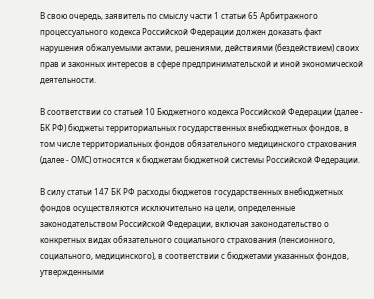В свою очередь, заявитель по смыслу части 1 статьи 65 Арбитражного процессуального кодекса Российской Федерации должен доказать факт нарушения обжалуемыми актами, решениями, действиями (бездействием) своих прав и законных интересов в сфере предпринимательской и иной экономической деятельности.

В соответствии со статьей 10 Бюджетного кодекса Российской Федерации (далее - БК РФ) бюджеты территориальных государственных внебюджетных фондов, в том числе территориальных фондов обязательного медицинского страхования (далее - ОМС) относятся к бюджетам бюджетной системы Российской Федерации.

В силу статьи 147 БК РФ расходы бюджетов государственных внебюджетных фондов осуществляются исключительно на цели, определенные законодательством Российской Федерации, включая законодательство о конкретных видах обязательного социального страхования (пенсионного, социального, медицинского), в соответствии с бюджетами указанных фондов, утвержденными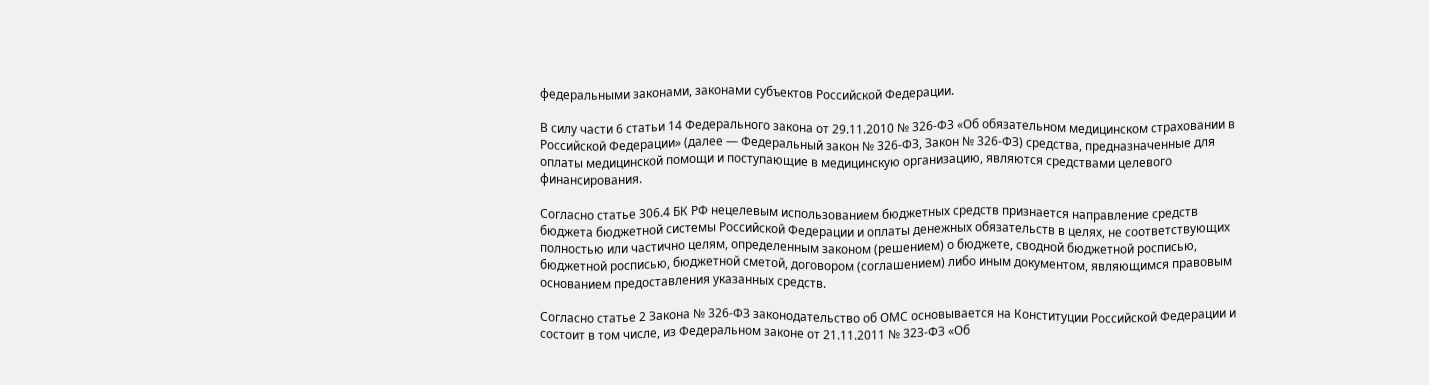федеральными законами, законами субъектов Российской Федерации.

В силу части 6 статьи 14 Федерального закона от 29.11.2010 № 326-ФЗ «Об обязательном медицинском страховании в Российской Федерации» (далее — Федеральный закон № 326-ФЗ, Закон № 326-ФЗ) средства, предназначенные для оплаты медицинской помощи и поступающие в медицинскую организацию, являются средствами целевого финансирования.

Согласно статье 306.4 БК РФ нецелевым использованием бюджетных средств признается направление средств бюджета бюджетной системы Российской Федерации и оплаты денежных обязательств в целях, не соответствующих полностью или частично целям, определенным законом (решением) о бюджете, сводной бюджетной росписью, бюджетной росписью, бюджетной сметой, договором (соглашением) либо иным документом, являющимся правовым основанием предоставления указанных средств.

Согласно статье 2 Закона № 326-ФЗ законодательство об ОМС основывается на Конституции Российской Федерации и состоит в том числе, из Федеральном законе от 21.11.2011 № 323-ФЗ «Об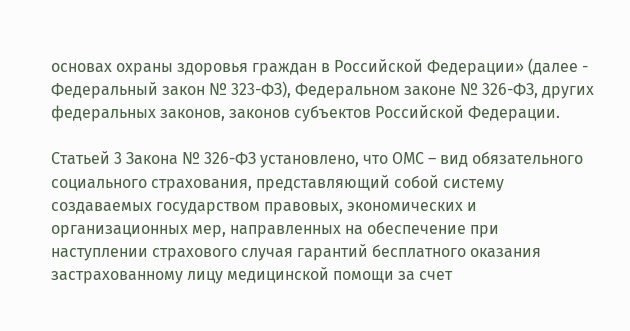основах охраны здоровья граждан в Российской Федерации» (далее - Федеральный закон № 323-ФЗ), Федеральном законе № 326-ФЗ, других федеральных законов, законов субъектов Российской Федерации.

Статьей 3 Закона № 326-ФЗ установлено, что ОМС – вид обязательного социального страхования, представляющий собой систему создаваемых государством правовых, экономических и организационных мер, направленных на обеспечение при наступлении страхового случая гарантий бесплатного оказания застрахованному лицу медицинской помощи за счет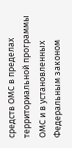средств ОМС в пределах территориальной программы ОМС и в установленных Федеральным законом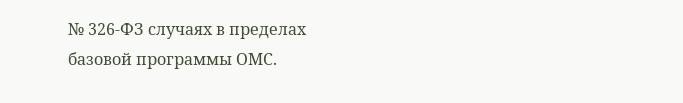№ 326-ФЗ случаях в пределах базовой программы ОМС.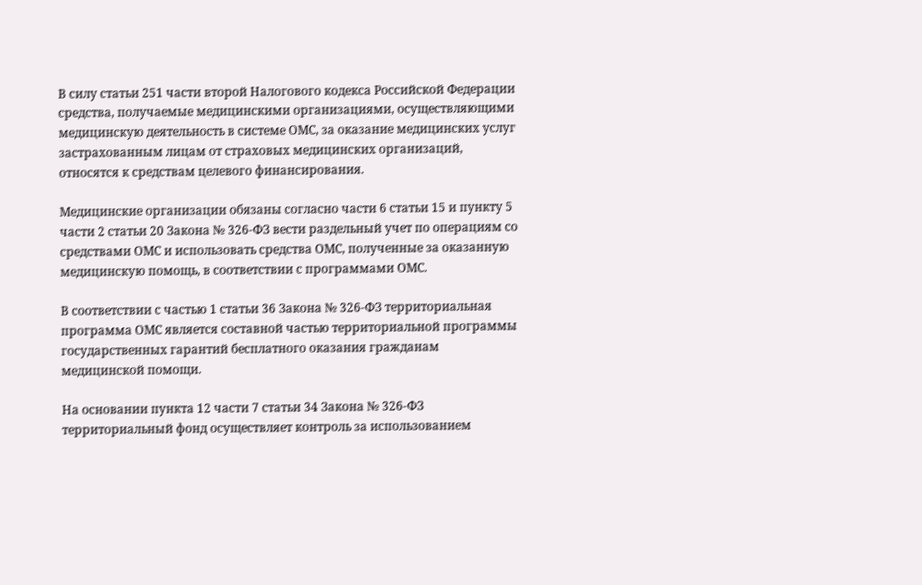В силу статьи 251 части второй Налогового кодекса Российской Федерации средства, получаемые медицинскими организациями, осуществляющими медицинскую деятельность в системе ОМС, за оказание медицинских услуг застрахованным лицам от страховых медицинских организаций, относятся к средствам целевого финансирования.

Медицинские организации обязаны согласно части 6 статьи 15 и пункту 5 части 2 статьи 20 Закона № 326-ФЗ вести раздельный учет по операциям со средствами ОМС и использовать средства ОМС, полученные за оказанную медицинскую помощь, в соответствии с программами ОМС.

В соответствии с частью 1 статьи 36 Закона № 326-ФЗ территориальная программа ОМС является составной частью территориальной программы государственных гарантий бесплатного оказания гражданам медицинской помощи.

На основании пункта 12 части 7 статьи 34 Закона № 326-ФЗ территориальный фонд осуществляет контроль за использованием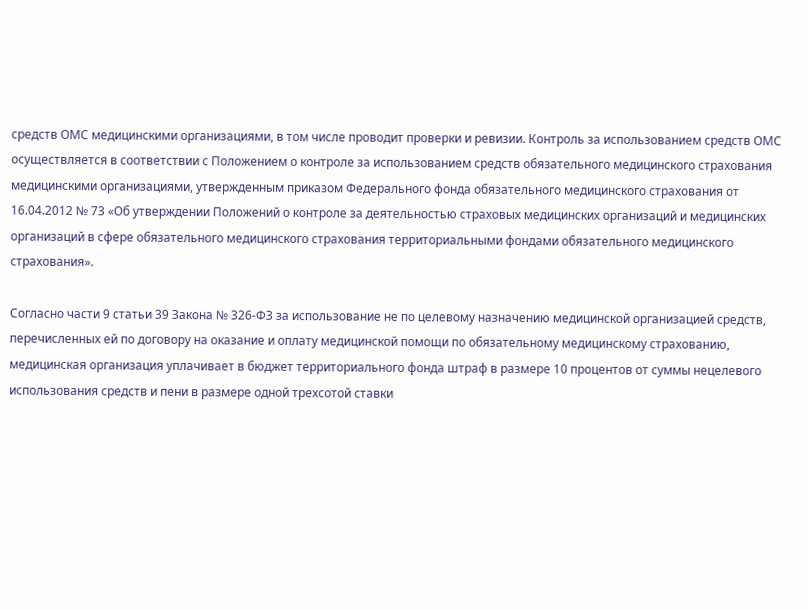средств ОМС медицинскими организациями, в том числе проводит проверки и ревизии. Контроль за использованием средств ОМС осуществляется в соответствии с Положением о контроле за использованием средств обязательного медицинского страхования медицинскими организациями, утвержденным приказом Федерального фонда обязательного медицинского страхования от 16.04.2012 № 73 «Об утверждении Положений о контроле за деятельностью страховых медицинских организаций и медицинских организаций в сфере обязательного медицинского страхования территориальными фондами обязательного медицинского страхования».

Согласно части 9 статьи 39 Закона № 326-ФЗ за использование не по целевому назначению медицинской организацией средств, перечисленных ей по договору на оказание и оплату медицинской помощи по обязательному медицинскому страхованию, медицинская организация уплачивает в бюджет территориального фонда штраф в размере 10 процентов от суммы нецелевого использования средств и пени в размере одной трехсотой ставки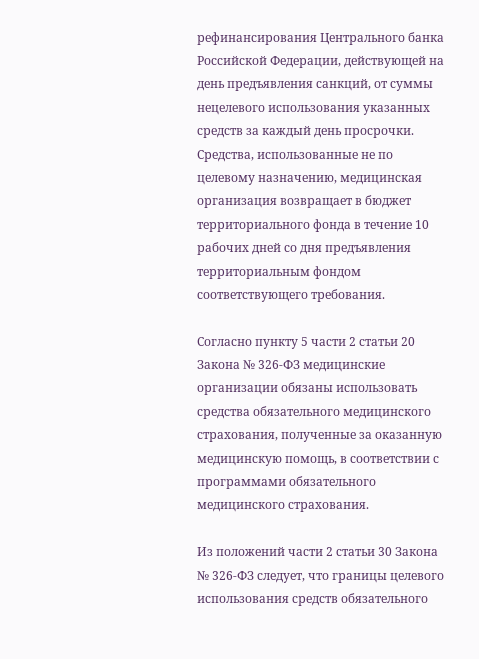рефинансирования Центрального банка Российской Федерации, действующей на день предъявления санкций, от суммы нецелевого использования указанных средств за каждый день просрочки. Средства, использованные не по целевому назначению, медицинская организация возвращает в бюджет территориального фонда в течение 10 рабочих дней со дня предъявления территориальным фондом соответствующего требования.

Согласно пункту 5 части 2 статьи 20 Закона № 326-ФЗ медицинские организации обязаны использовать средства обязательного медицинского страхования, полученные за оказанную медицинскую помощь, в соответствии с программами обязательного медицинского страхования.

Из положений части 2 статьи 30 Закона № 326-ФЗ следует, что границы целевого использования средств обязательного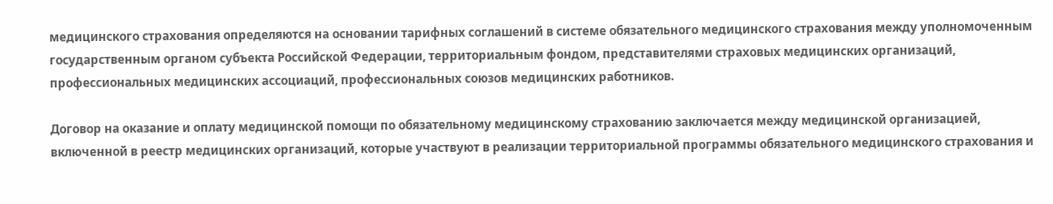медицинского страхования определяются на основании тарифных соглашений в системе обязательного медицинского страхования между уполномоченным государственным органом субъекта Российской Федерации, территориальным фондом, представителями страховых медицинских организаций, профессиональных медицинских ассоциаций, профессиональных союзов медицинских работников.

Договор на оказание и оплату медицинской помощи по обязательному медицинскому страхованию заключается между медицинской организацией, включенной в реестр медицинских организаций, которые участвуют в реализации территориальной программы обязательного медицинского страхования и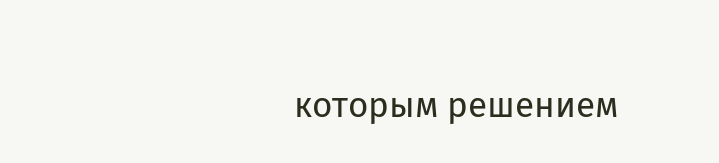которым решением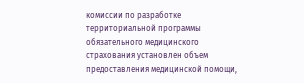комиссии по разработке территориальной программы обязательного медицинского страхования установлен объем предоставления медицинской помощи,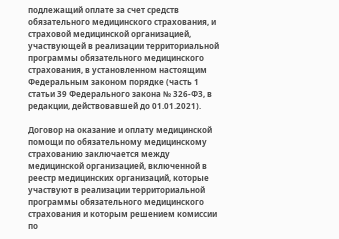подлежащий оплате за счет средств обязательного медицинского страхования, и страховой медицинской организацией, участвующей в реализации территориальной программы обязательного медицинского страхования, в установленном настоящим Федеральным законом порядке (часть 1 статьи 39 Федерального закона № 326-ФЗ, в редакции, действовавшей до 01.01.2021).

Договор на оказание и оплату медицинской помощи по обязательному медицинскому страхованию заключается между медицинской организацией, включенной в реестр медицинских организаций, которые участвуют в реализации территориальной программы обязательного медицинского страхования и которым решением комиссии по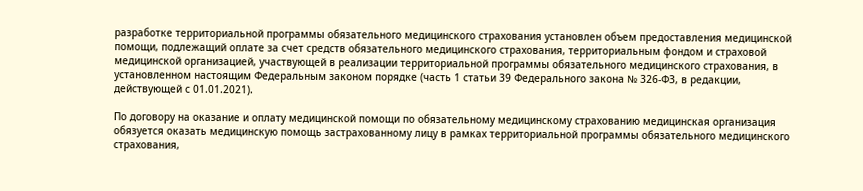разработке территориальной программы обязательного медицинского страхования установлен объем предоставления медицинской помощи, подлежащий оплате за счет средств обязательного медицинского страхования, территориальным фондом и страховой медицинской организацией, участвующей в реализации территориальной программы обязательного медицинского страхования, в установленном настоящим Федеральным законом порядке (часть 1 статьи 39 Федерального закона № 326-ФЗ, в редакции, действующей с 01.01.2021).

По договору на оказание и оплату медицинской помощи по обязательному медицинскому страхованию медицинская организация обязуется оказать медицинскую помощь застрахованному лицу в рамках территориальной программы обязательного медицинского страхования,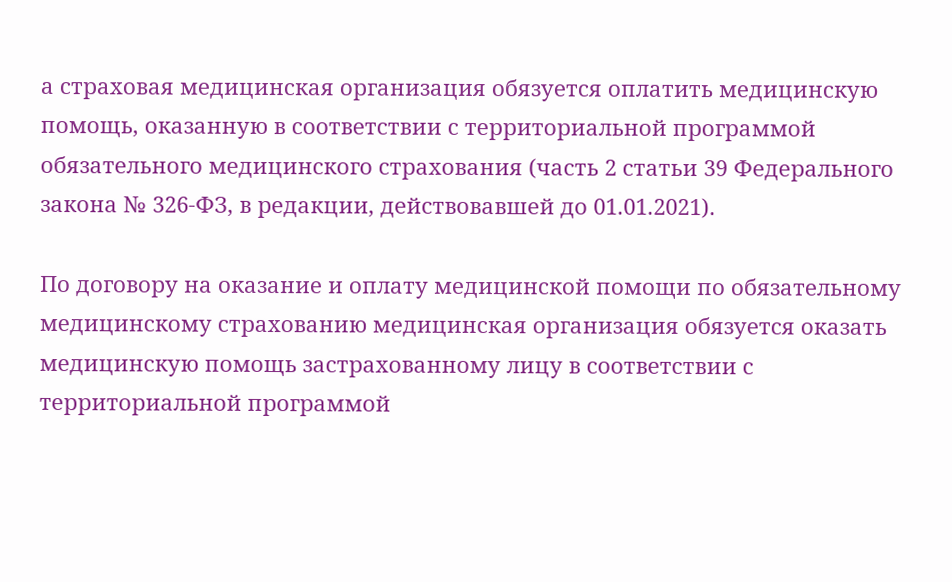а страховая медицинская организация обязуется оплатить медицинскую помощь, оказанную в соответствии с территориальной программой обязательного медицинского страхования (часть 2 статьи 39 Федерального закона № 326-ФЗ, в редакции, действовавшей до 01.01.2021).

По договору на оказание и оплату медицинской помощи по обязательному медицинскому страхованию медицинская организация обязуется оказать медицинскую помощь застрахованному лицу в соответствии с территориальной программой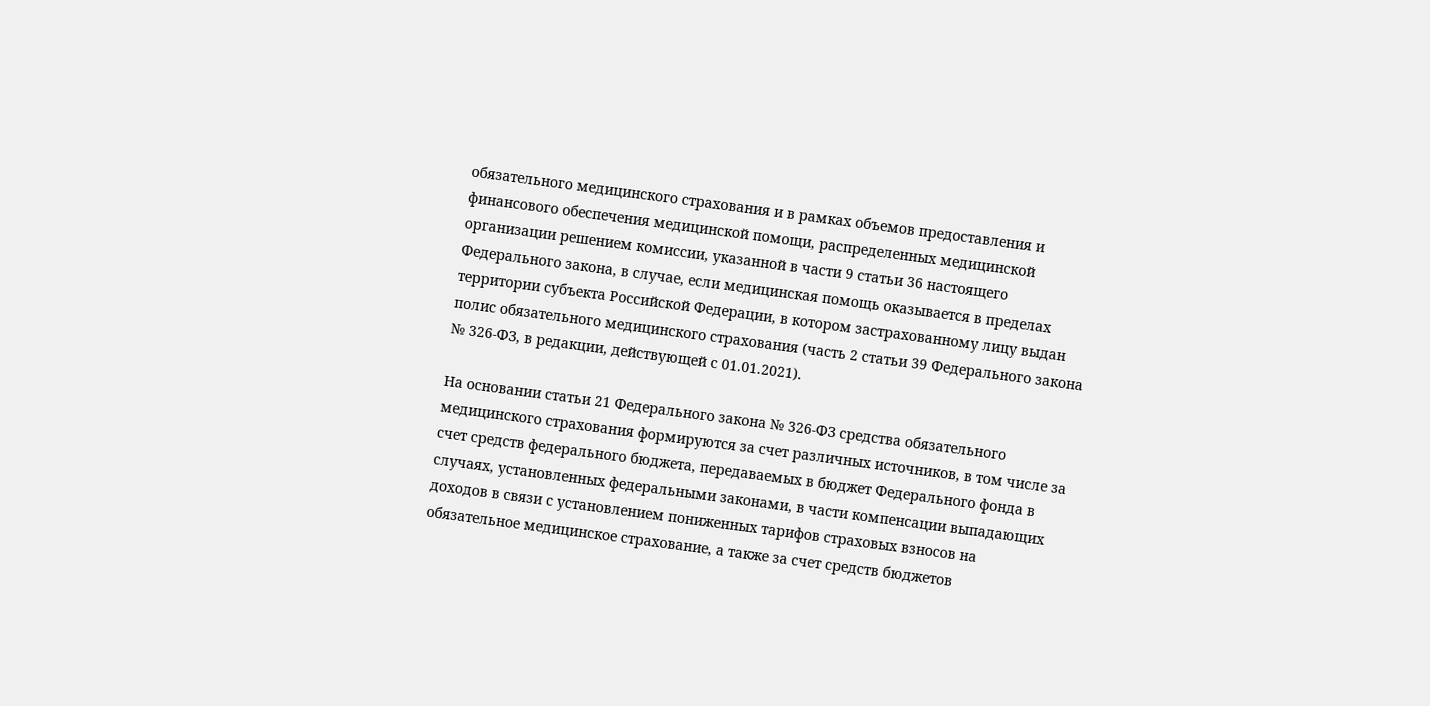обязательного медицинского страхования и в рамках объемов предоставления и финансового обеспечения медицинской помощи, распределенных медицинской организации решением комиссии, указанной в части 9 статьи 36 настоящего Федерального закона, в случае, если медицинская помощь оказывается в пределах территории субъекта Российской Федерации, в котором застрахованному лицу выдан полис обязательного медицинского страхования (часть 2 статьи 39 Федерального закона № 326-ФЗ, в редакции, действующей с 01.01.2021).

На основании статьи 21 Федерального закона № 326-ФЗ средства обязательного медицинского страхования формируются за счет различных источников, в том числе за счет средств федерального бюджета, передаваемых в бюджет Федерального фонда в случаях, установленных федеральными законами, в части компенсации выпадающих доходов в связи с установлением пониженных тарифов страховых взносов на обязательное медицинское страхование, а также за счет средств бюджетов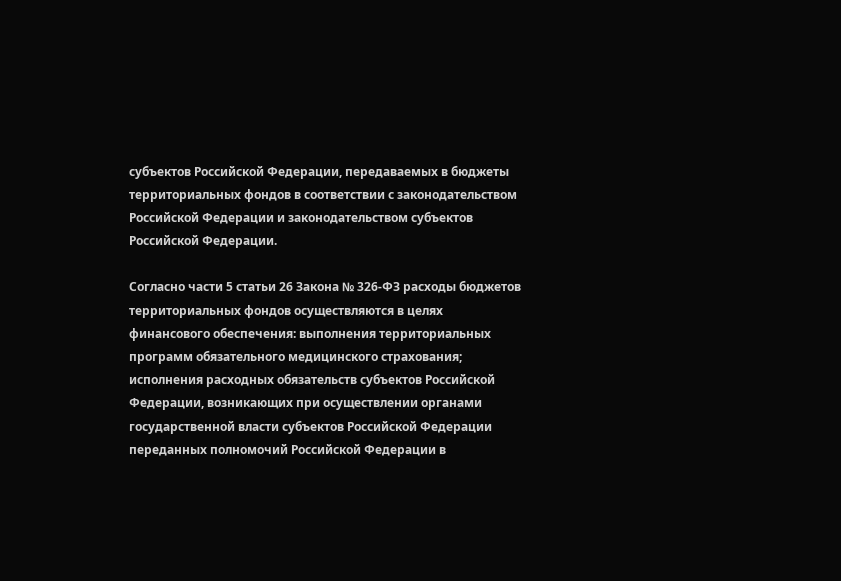субъектов Российской Федерации, передаваемых в бюджеты территориальных фондов в соответствии с законодательством Российской Федерации и законодательством субъектов Российской Федерации.

Согласно части 5 статьи 26 Закона № 326-ФЗ расходы бюджетов территориальных фондов осуществляются в целях финансового обеспечения: выполнения территориальных программ обязательного медицинского страхования; исполнения расходных обязательств субъектов Российской Федерации, возникающих при осуществлении органами государственной власти субъектов Российской Федерации переданных полномочий Российской Федерации в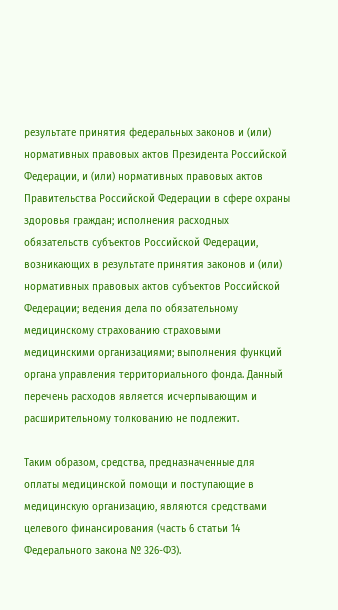результате принятия федеральных законов и (или) нормативных правовых актов Президента Российской Федерации, и (или) нормативных правовых актов Правительства Российской Федерации в сфере охраны здоровья граждан; исполнения расходных обязательств субъектов Российской Федерации, возникающих в результате принятия законов и (или) нормативных правовых актов субъектов Российской Федерации; ведения дела по обязательному медицинскому страхованию страховыми медицинскими организациями; выполнения функций органа управления территориального фонда. Данный перечень расходов является исчерпывающим и расширительному толкованию не подлежит.

Таким образом, средства, предназначенные для оплаты медицинской помощи и поступающие в медицинскую организацию, являются средствами целевого финансирования (часть 6 статьи 14 Федерального закона № 326-ФЗ).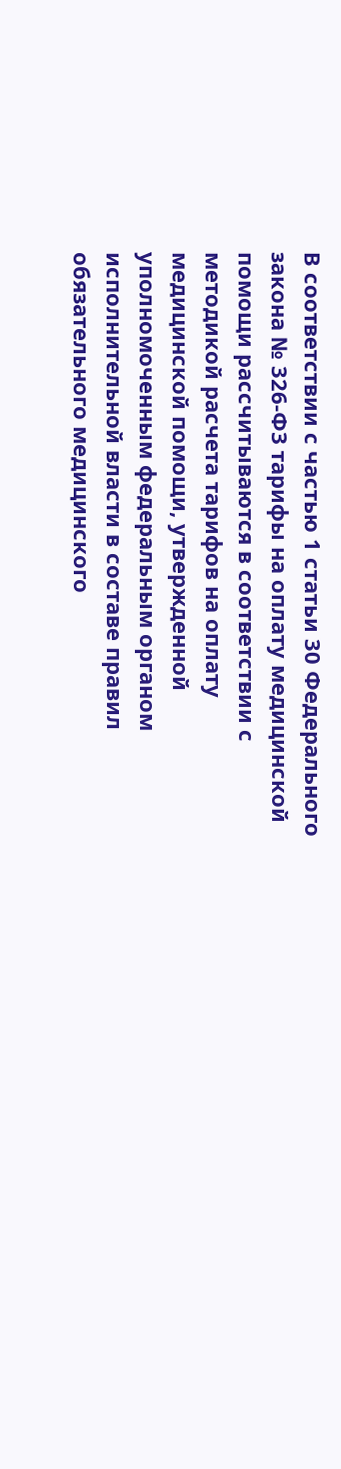В соответствии с частью 1 статьи 30 Федерального закона № 326-ФЗ тарифы на оплату медицинской помощи рассчитываются в соответствии с методикой расчета тарифов на оплату медицинской помощи, утвержденной уполномоченным федеральным органом исполнительной власти в составе правил обязательного медицинского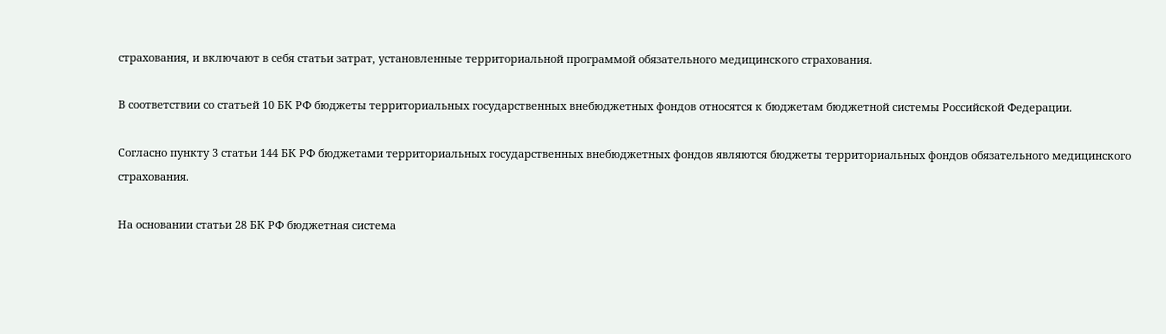страхования, и включают в себя статьи затрат, установленные территориальной программой обязательного медицинского страхования.

В соответствии со статьей 10 БК РФ бюджеты территориальных государственных внебюджетных фондов относятся к бюджетам бюджетной системы Российской Федерации.

Согласно пункту 3 статьи 144 БК РФ бюджетами территориальных государственных внебюджетных фондов являются бюджеты территориальных фондов обязательного медицинского страхования.

На основании статьи 28 БК РФ бюджетная система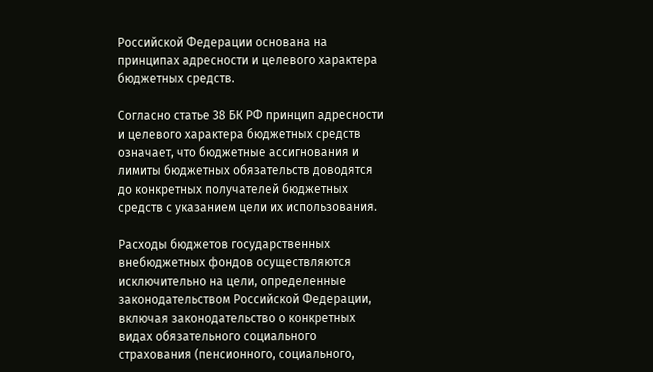Российской Федерации основана на принципах адресности и целевого характера бюджетных средств.

Согласно статье 38 БК РФ принцип адресности и целевого характера бюджетных средств означает, что бюджетные ассигнования и лимиты бюджетных обязательств доводятся до конкретных получателей бюджетных средств с указанием цели их использования.

Расходы бюджетов государственных внебюджетных фондов осуществляются исключительно на цели, определенные законодательством Российской Федерации, включая законодательство о конкретных видах обязательного социального страхования (пенсионного, социального,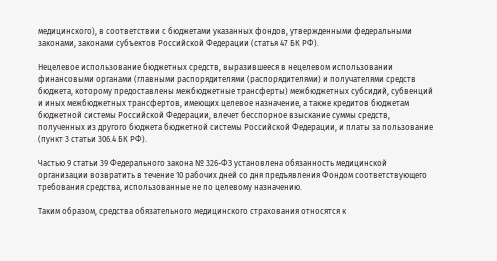медицинского), в соответствии с бюджетами указанных фондов, утвержденными федеральными законами, законами субъектов Российской Федерации (статья 47 БК РФ).

Нецелевое использование бюджетных средств, выразившееся в нецелевом использовании финансовыми органами (главными распорядителями (распорядителями) и получателями средств бюджета, которому предоставлены межбюджетные трансферты) межбюджетных субсидий, субвенций и иных межбюджетных трансфертов, имеющих целевое назначение, а также кредитов бюджетам бюджетной системы Российской Федерации, влечет бесспорное взыскание суммы средств, полученных из другого бюджета бюджетной системы Российской Федерации, и платы за пользование (пункт 3 статьи 306.4 БК РФ).

Частью 9 статьи 39 Федерального закона № 326-ФЗ установлена обязанность медицинской организации возвратить в течение 10 рабочих дней со дня предъявления Фондом соответствующего требования средства, использованные не по целевому назначению.

Таким образом, средства обязательного медицинского страхования относятся к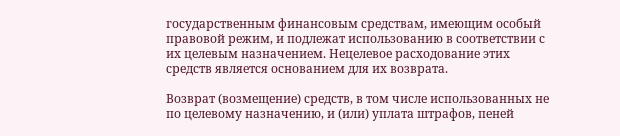государственным финансовым средствам, имеющим особый правовой режим, и подлежат использованию в соответствии с их целевым назначением. Нецелевое расходование этих средств является основанием для их возврата.

Возврат (возмещение) средств, в том числе использованных не по целевому назначению, и (или) уплата штрафов, пеней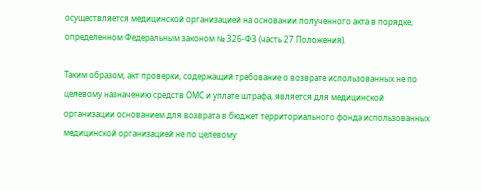осуществляется медицинской организацией на основании полученного акта в порядке, определенном Федеральным законом № 326-ФЗ (часть 27 Положения).

Таким образом, акт проверки, содержащий требование о возврате использованных не по целевому назначению средств ОМС и уплате штрафа, является для медицинской организации основанием для возврата в бюджет территориального фонда использованных медицинской организацией не по целевому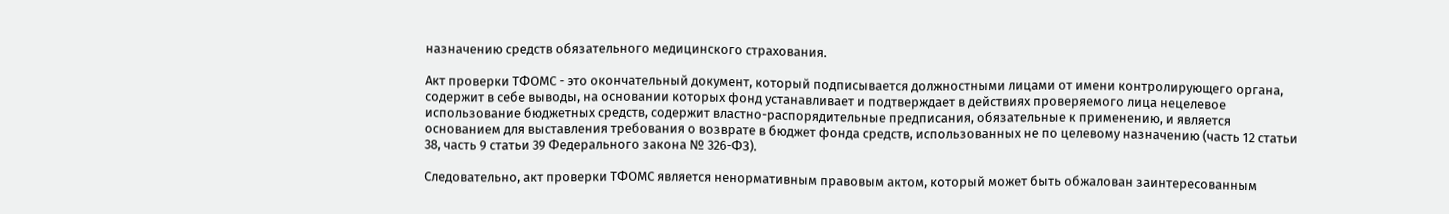назначению средств обязательного медицинского страхования.

Акт проверки ТФОМС - это окончательный документ, который подписывается должностными лицами от имени контролирующего органа, содержит в себе выводы, на основании которых фонд устанавливает и подтверждает в действиях проверяемого лица нецелевое использование бюджетных средств, содержит властно-распорядительные предписания, обязательные к применению, и является основанием для выставления требования о возврате в бюджет фонда средств, использованных не по целевому назначению (часть 12 статьи 38, часть 9 статьи 39 Федерального закона № 326-ФЗ).

Следовательно, акт проверки ТФОМС является ненормативным правовым актом, который может быть обжалован заинтересованным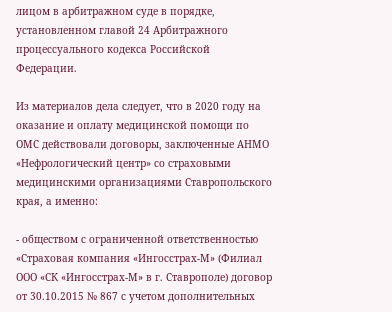лицом в арбитражном суде в порядке, установленном главой 24 Арбитражного процессуального кодекса Российской Федерации.

Из материалов дела следует, что в 2020 году на оказание и оплату медицинской помощи по ОМС действовали договоры, заключенные АНМО «Нефрологический центр» со страховыми медицинскими организациями Ставропольского края, а именно:

- обществом с ограниченной ответственностью «Страховая компания «Ингосстрах-М» (Филиал ООО «СК «Ингосстрах-М» в г. Ставрополе) договор от 30.10.2015 № 867 с учетом дополнительных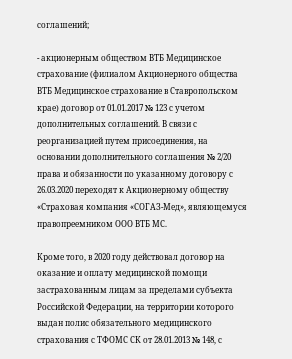соглашений;

- акционерным обществом ВТБ Медицинское страхование (филиалом Акционерного общества ВТБ Медицинское страхование в Ставропольском крае) договор от 01.01.2017 № 123 с учетом дополнительных соглашений. В связи с реорганизацией путем присоединения, на основании дополнительного соглашения № 2/20 права и обязанности по указанному договору с 26.03.2020 переходят к Акционерному обществу «Страховая компания «СОГАЗ-Мед», являющемуся правопреемником ООО ВТБ МС.

Кроме того, в 2020 году действовал договор на оказание и оплату медицинской помощи застрахованным лицам за пределами субъекта Российской Федерации, на территории которого выдан полис обязательного медицинского страхования с ТФОМС СК от 28.01.2013 № 148, с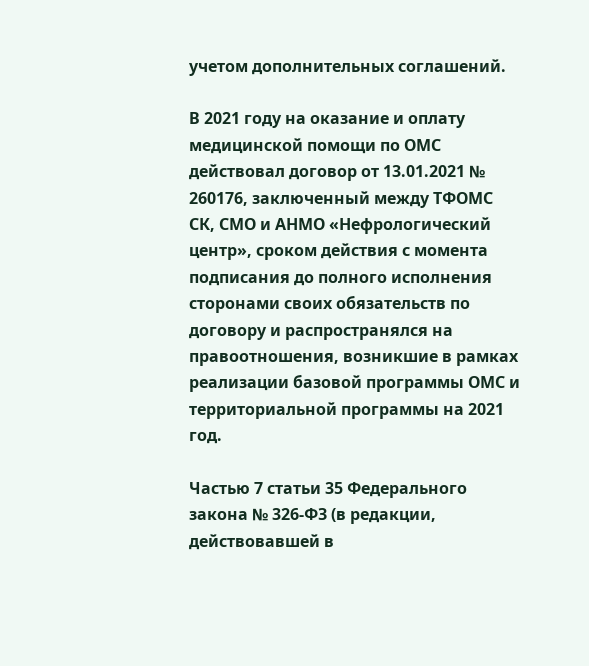учетом дополнительных соглашений.

В 2021 году на оказание и оплату медицинской помощи по ОМС действовал договор от 13.01.2021 № 260176, заключенный между ТФОМС СК, СМО и АНМО «Нефрологический центр», сроком действия с момента подписания до полного исполнения сторонами своих обязательств по договору и распространялся на правоотношения, возникшие в рамках реализации базовой программы ОМС и территориальной программы на 2021 год.

Частью 7 статьи 35 Федерального закона № 326-ФЗ (в редакции, действовавшей в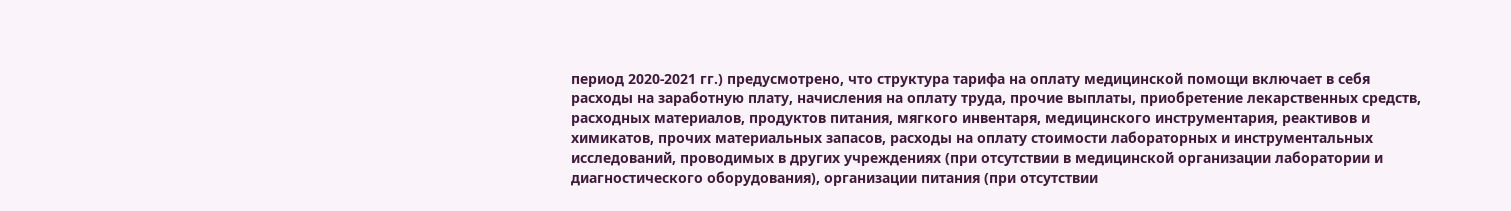период 2020-2021 гг.) предусмотрено, что структура тарифа на оплату медицинской помощи включает в себя расходы на заработную плату, начисления на оплату труда, прочие выплаты, приобретение лекарственных средств, расходных материалов, продуктов питания, мягкого инвентаря, медицинского инструментария, реактивов и химикатов, прочих материальных запасов, расходы на оплату стоимости лабораторных и инструментальных исследований, проводимых в других учреждениях (при отсутствии в медицинской организации лаборатории и диагностического оборудования), организации питания (при отсутствии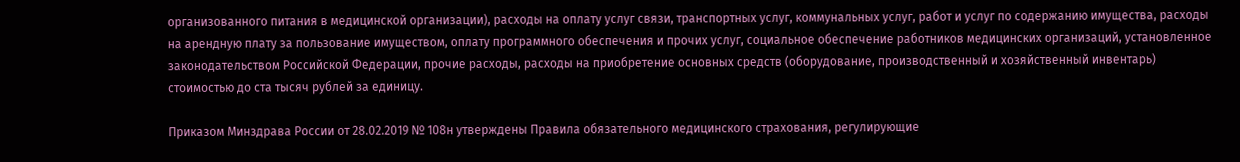организованного питания в медицинской организации), расходы на оплату услуг связи, транспортных услуг, коммунальных услуг, работ и услуг по содержанию имущества, расходы на арендную плату за пользование имуществом, оплату программного обеспечения и прочих услуг, социальное обеспечение работников медицинских организаций, установленное законодательством Российской Федерации, прочие расходы, расходы на приобретение основных средств (оборудование, производственный и хозяйственный инвентарь) стоимостью до ста тысяч рублей за единицу.

Приказом Минздрава России от 28.02.2019 № 108н утверждены Правила обязательного медицинского страхования, регулирующие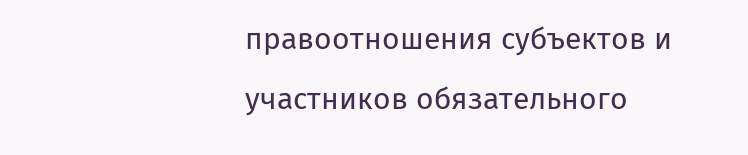правоотношения субъектов и участников обязательного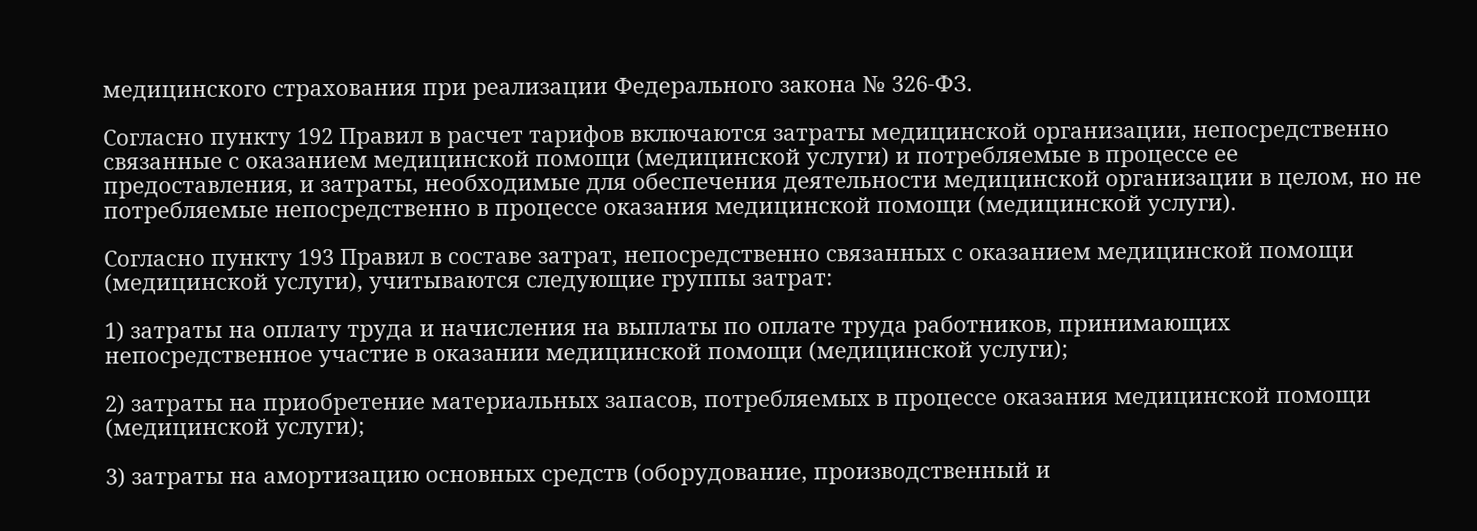медицинского страхования при реализации Федерального закона № 326-ФЗ.

Согласно пункту 192 Правил в расчет тарифов включаются затраты медицинской организации, непосредственно связанные с оказанием медицинской помощи (медицинской услуги) и потребляемые в процессе ее предоставления, и затраты, необходимые для обеспечения деятельности медицинской организации в целом, но не потребляемые непосредственно в процессе оказания медицинской помощи (медицинской услуги).

Согласно пункту 193 Правил в составе затрат, непосредственно связанных с оказанием медицинской помощи (медицинской услуги), учитываются следующие группы затрат:

1) затраты на оплату труда и начисления на выплаты по оплате труда работников, принимающих непосредственное участие в оказании медицинской помощи (медицинской услуги);

2) затраты на приобретение материальных запасов, потребляемых в процессе оказания медицинской помощи (медицинской услуги);

3) затраты на амортизацию основных средств (оборудование, производственный и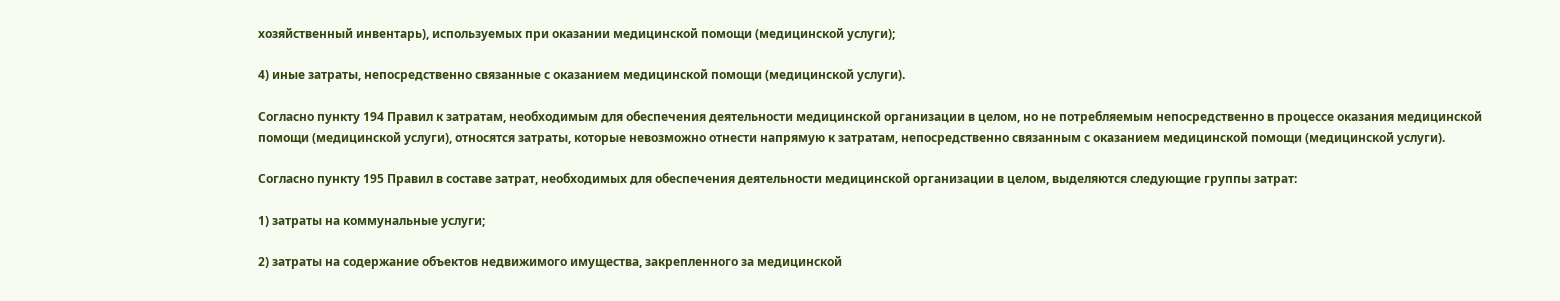хозяйственный инвентарь), используемых при оказании медицинской помощи (медицинской услуги);

4) иные затраты, непосредственно связанные с оказанием медицинской помощи (медицинской услуги).

Согласно пункту 194 Правил к затратам, необходимым для обеспечения деятельности медицинской организации в целом, но не потребляемым непосредственно в процессе оказания медицинской помощи (медицинской услуги), относятся затраты, которые невозможно отнести напрямую к затратам, непосредственно связанным с оказанием медицинской помощи (медицинской услуги).

Согласно пункту 195 Правил в составе затрат, необходимых для обеспечения деятельности медицинской организации в целом, выделяются следующие группы затрат:

1) затраты на коммунальные услуги;

2) затраты на содержание объектов недвижимого имущества, закрепленного за медицинской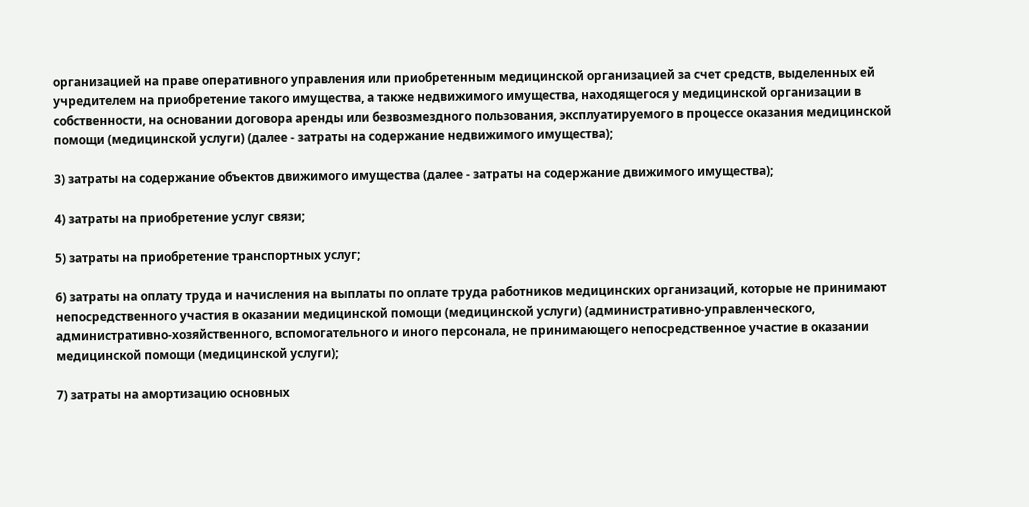организацией на праве оперативного управления или приобретенным медицинской организацией за счет средств, выделенных ей учредителем на приобретение такого имущества, а также недвижимого имущества, находящегося у медицинской организации в собственности, на основании договора аренды или безвозмездного пользования, эксплуатируемого в процессе оказания медицинской помощи (медицинской услуги) (далее - затраты на содержание недвижимого имущества);

3) затраты на содержание объектов движимого имущества (далее - затраты на содержание движимого имущества);

4) затраты на приобретение услуг связи;

5) затраты на приобретение транспортных услуг;

6) затраты на оплату труда и начисления на выплаты по оплате труда работников медицинских организаций, которые не принимают непосредственного участия в оказании медицинской помощи (медицинской услуги) (административно-управленческого, административно-хозяйственного, вспомогательного и иного персонала, не принимающего непосредственное участие в оказании медицинской помощи (медицинской услуги);

7) затраты на амортизацию основных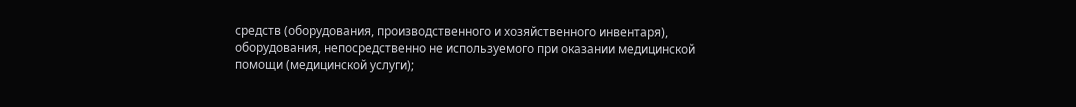средств (оборудования, производственного и хозяйственного инвентаря), оборудования, непосредственно не используемого при оказании медицинской помощи (медицинской услуги);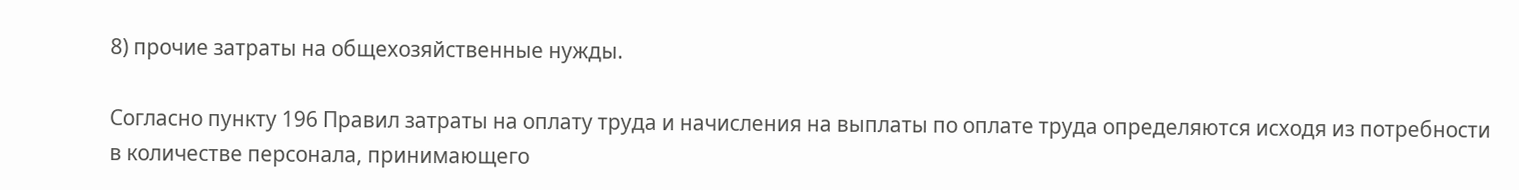8) прочие затраты на общехозяйственные нужды.

Согласно пункту 196 Правил затраты на оплату труда и начисления на выплаты по оплате труда определяются исходя из потребности в количестве персонала, принимающего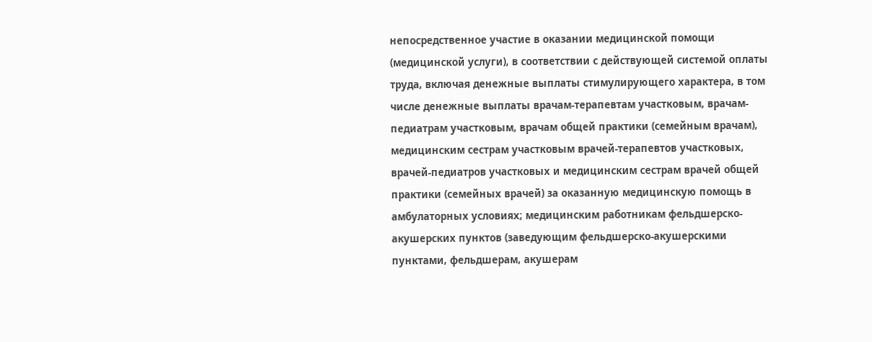непосредственное участие в оказании медицинской помощи (медицинской услуги), в соответствии с действующей системой оплаты труда, включая денежные выплаты стимулирующего характера, в том числе денежные выплаты врачам-терапевтам участковым, врачам-педиатрам участковым, врачам общей практики (семейным врачам), медицинским сестрам участковым врачей-терапевтов участковых, врачей-педиатров участковых и медицинским сестрам врачей общей практики (семейных врачей) за оказанную медицинскую помощь в амбулаторных условиях; медицинским работникам фельдшерско-акушерских пунктов (заведующим фельдшерско-акушерскими пунктами, фельдшерам, акушерам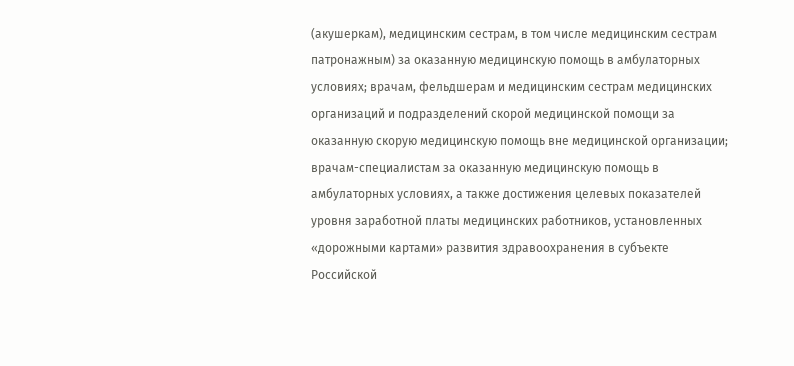(акушеркам), медицинским сестрам, в том числе медицинским сестрам патронажным) за оказанную медицинскую помощь в амбулаторных условиях; врачам, фельдшерам и медицинским сестрам медицинских организаций и подразделений скорой медицинской помощи за оказанную скорую медицинскую помощь вне медицинской организации; врачам-специалистам за оказанную медицинскую помощь в амбулаторных условиях, а также достижения целевых показателей уровня заработной платы медицинских работников, установленных «дорожными картами» развития здравоохранения в субъекте Российской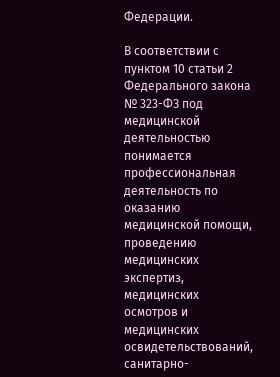Федерации.

В соответствии с пунктом 10 статьи 2 Федерального закона № 323-ФЗ под медицинской деятельностью понимается профессиональная деятельность по оказанию медицинской помощи, проведению медицинских экспертиз, медицинских осмотров и медицинских освидетельствований, санитарно-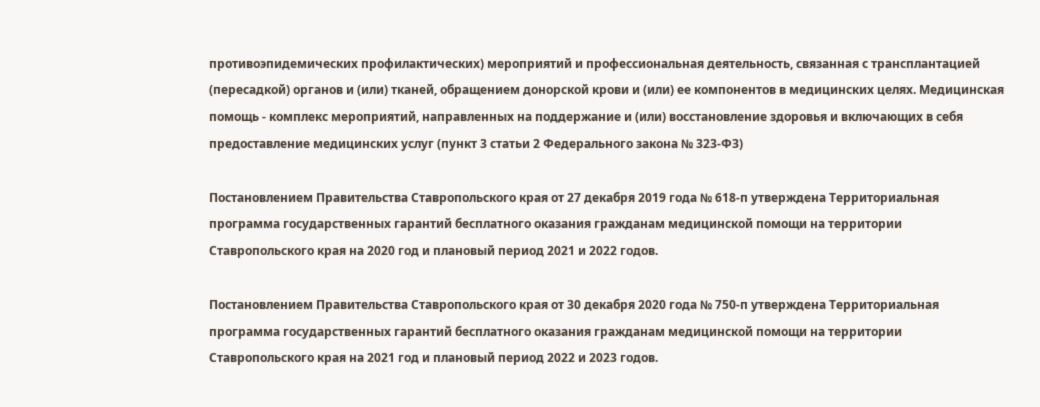противоэпидемических профилактических) мероприятий и профессиональная деятельность, связанная с трансплантацией (пересадкой) органов и (или) тканей, обращением донорской крови и (или) ее компонентов в медицинских целях. Медицинская помощь - комплекс мероприятий, направленных на поддержание и (или) восстановление здоровья и включающих в себя предоставление медицинских услуг (пункт 3 статьи 2 Федерального закона № 323-ФЗ)

Постановлением Правительства Ставропольского края от 27 декабря 2019 года № 618-п утверждена Территориальная программа государственных гарантий бесплатного оказания гражданам медицинской помощи на территории Ставропольского края на 2020 год и плановый период 2021 и 2022 годов.

Постановлением Правительства Ставропольского края от 30 декабря 2020 года № 750-п утверждена Территориальная программа государственных гарантий бесплатного оказания гражданам медицинской помощи на территории Ставропольского края на 2021 год и плановый период 2022 и 2023 годов.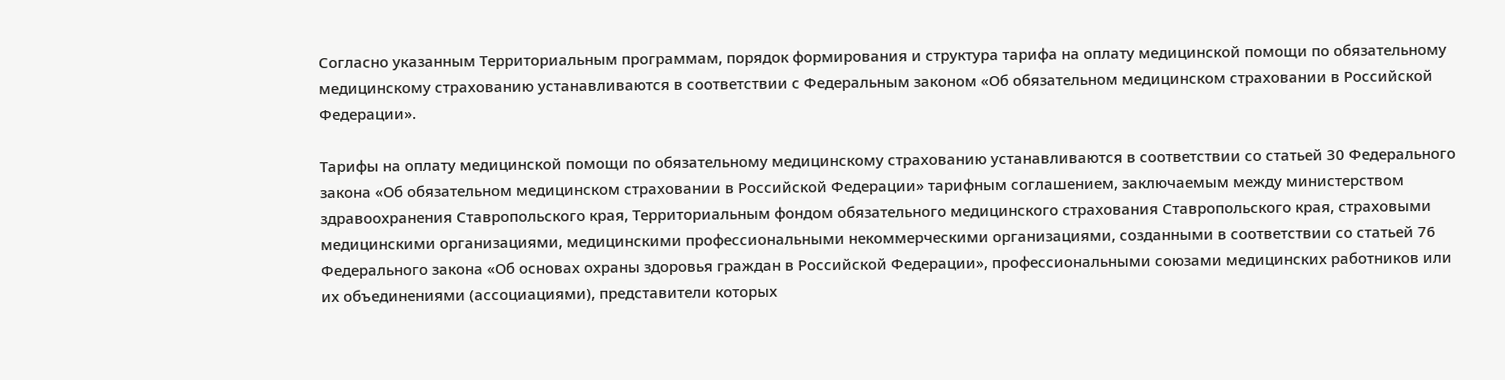Согласно указанным Территориальным программам, порядок формирования и структура тарифа на оплату медицинской помощи по обязательному медицинскому страхованию устанавливаются в соответствии с Федеральным законом «Об обязательном медицинском страховании в Российской Федерации».

Тарифы на оплату медицинской помощи по обязательному медицинскому страхованию устанавливаются в соответствии со статьей 30 Федерального закона «Об обязательном медицинском страховании в Российской Федерации» тарифным соглашением, заключаемым между министерством здравоохранения Ставропольского края, Территориальным фондом обязательного медицинского страхования Ставропольского края, страховыми медицинскими организациями, медицинскими профессиональными некоммерческими организациями, созданными в соответствии со статьей 76 Федерального закона «Об основах охраны здоровья граждан в Российской Федерации», профессиональными союзами медицинских работников или их объединениями (ассоциациями), представители которых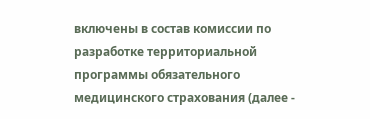включены в состав комиссии по разработке территориальной программы обязательного медицинского страхования (далее -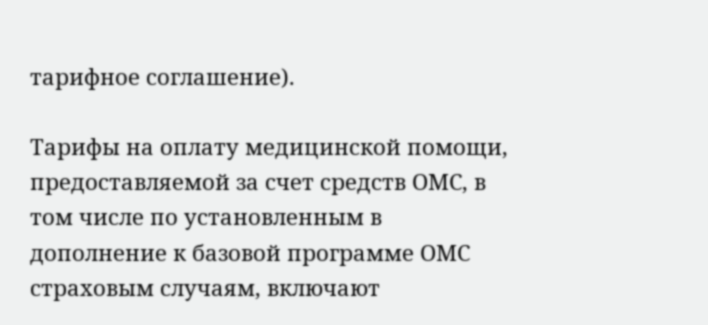тарифное соглашение).

Тарифы на оплату медицинской помощи, предоставляемой за счет средств ОМС, в том числе по установленным в дополнение к базовой программе ОМС страховым случаям, включают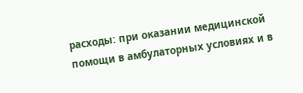расходы: при оказании медицинской помощи в амбулаторных условиях и в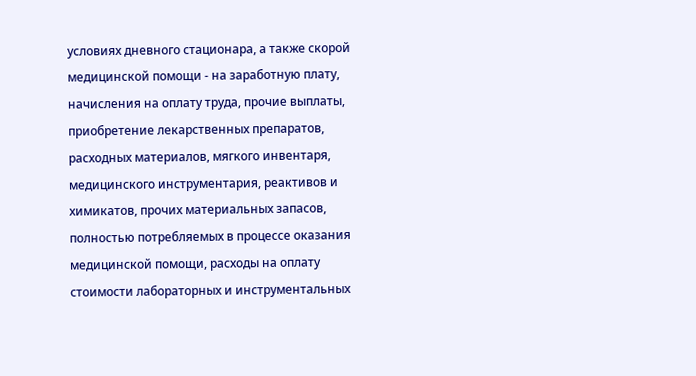условиях дневного стационара, а также скорой медицинской помощи - на заработную плату, начисления на оплату труда, прочие выплаты, приобретение лекарственных препаратов, расходных материалов, мягкого инвентаря, медицинского инструментария, реактивов и химикатов, прочих материальных запасов, полностью потребляемых в процессе оказания медицинской помощи, расходы на оплату стоимости лабораторных и инструментальных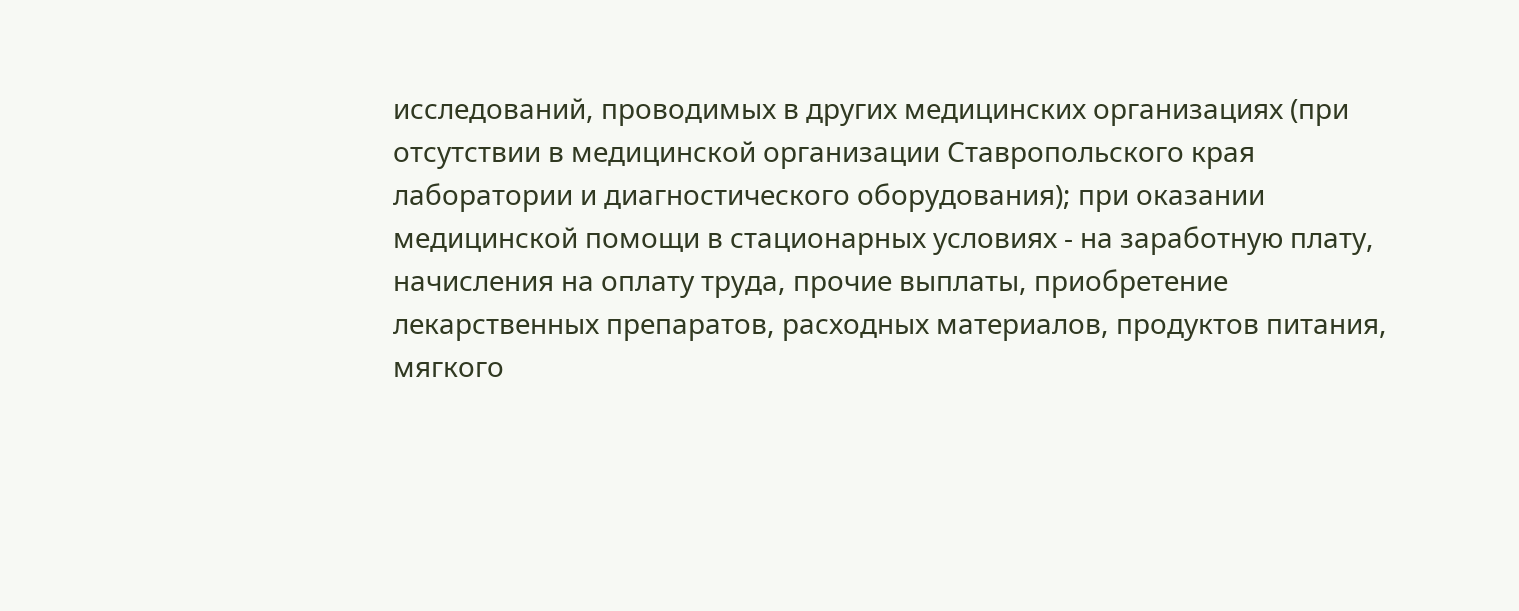исследований, проводимых в других медицинских организациях (при отсутствии в медицинской организации Ставропольского края лаборатории и диагностического оборудования); при оказании медицинской помощи в стационарных условиях - на заработную плату, начисления на оплату труда, прочие выплаты, приобретение лекарственных препаратов, расходных материалов, продуктов питания, мягкого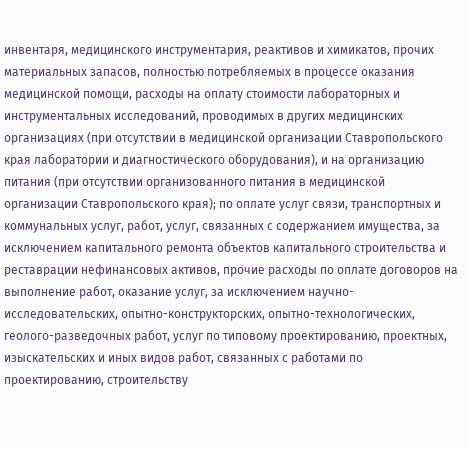инвентаря, медицинского инструментария, реактивов и химикатов, прочих материальных запасов, полностью потребляемых в процессе оказания медицинской помощи, расходы на оплату стоимости лабораторных и инструментальных исследований, проводимых в других медицинских организациях (при отсутствии в медицинской организации Ставропольского края лаборатории и диагностического оборудования), и на организацию питания (при отсутствии организованного питания в медицинской организации Ставропольского края); по оплате услуг связи, транспортных и коммунальных услуг, работ, услуг, связанных с содержанием имущества, за исключением капитального ремонта объектов капитального строительства и реставрации нефинансовых активов, прочие расходы по оплате договоров на выполнение работ, оказание услуг, за исключением научно-исследовательских, опытно-конструкторских, опытно-технологических, геолого-разведочных работ, услуг по типовому проектированию, проектных, изыскательских и иных видов работ, связанных с работами по проектированию, строительству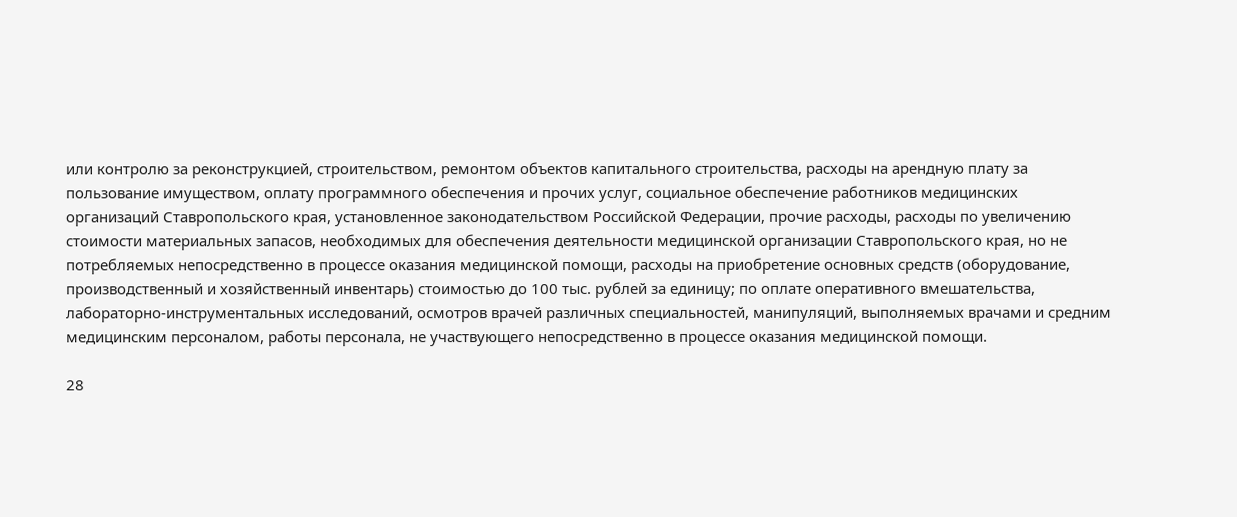или контролю за реконструкцией, строительством, ремонтом объектов капитального строительства, расходы на арендную плату за пользование имуществом, оплату программного обеспечения и прочих услуг, социальное обеспечение работников медицинских организаций Ставропольского края, установленное законодательством Российской Федерации, прочие расходы, расходы по увеличению стоимости материальных запасов, необходимых для обеспечения деятельности медицинской организации Ставропольского края, но не потребляемых непосредственно в процессе оказания медицинской помощи, расходы на приобретение основных средств (оборудование, производственный и хозяйственный инвентарь) стоимостью до 100 тыс. рублей за единицу; по оплате оперативного вмешательства, лабораторно-инструментальных исследований, осмотров врачей различных специальностей, манипуляций, выполняемых врачами и средним медицинским персоналом, работы персонала, не участвующего непосредственно в процессе оказания медицинской помощи.

28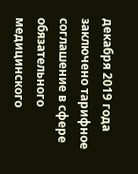декабря 2019 года заключено тарифное соглашение в сфере обязательного медицинского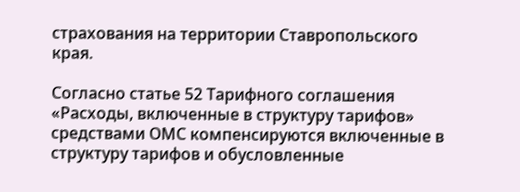страхования на территории Ставропольского края.

Согласно статье 52 Тарифного соглашения «Расходы, включенные в структуру тарифов» средствами ОМС компенсируются включенные в структуру тарифов и обусловленные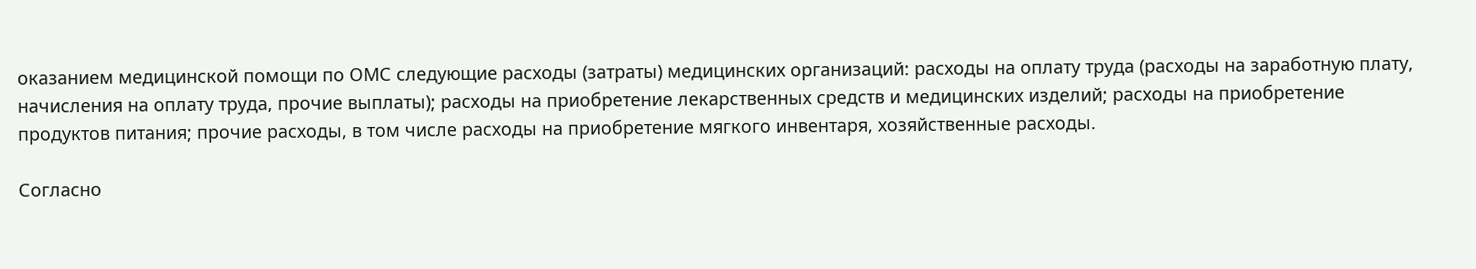оказанием медицинской помощи по ОМС следующие расходы (затраты) медицинских организаций: расходы на оплату труда (расходы на заработную плату, начисления на оплату труда, прочие выплаты); расходы на приобретение лекарственных средств и медицинских изделий; расходы на приобретение продуктов питания; прочие расходы, в том числе расходы на приобретение мягкого инвентаря, хозяйственные расходы.

Согласно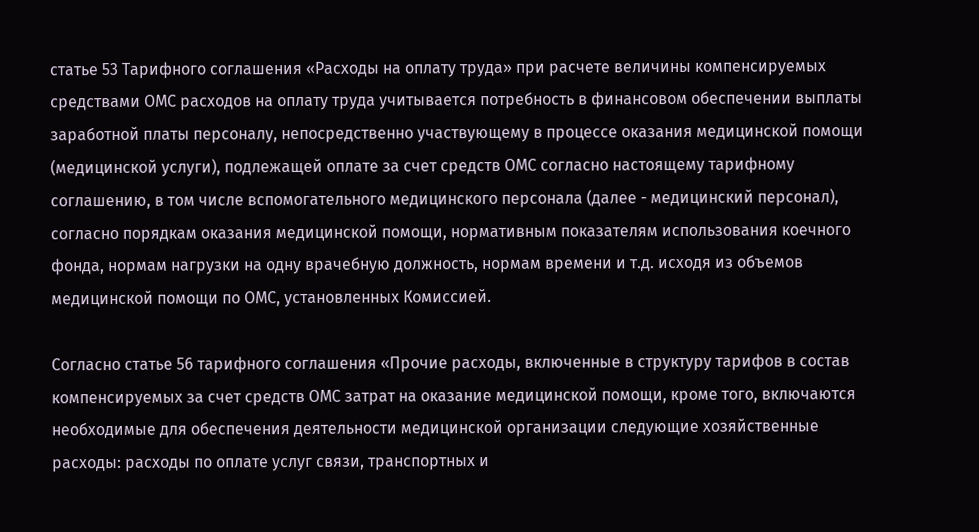статье 53 Тарифного соглашения «Расходы на оплату труда» при расчете величины компенсируемых средствами ОМС расходов на оплату труда учитывается потребность в финансовом обеспечении выплаты заработной платы персоналу, непосредственно участвующему в процессе оказания медицинской помощи (медицинской услуги), подлежащей оплате за счет средств ОМС согласно настоящему тарифному соглашению, в том числе вспомогательного медицинского персонала (далее - медицинский персонал), согласно порядкам оказания медицинской помощи, нормативным показателям использования коечного фонда, нормам нагрузки на одну врачебную должность, нормам времени и т.д. исходя из объемов медицинской помощи по ОМС, установленных Комиссией.

Согласно статье 56 тарифного соглашения «Прочие расходы, включенные в структуру тарифов в состав компенсируемых за счет средств ОМС затрат на оказание медицинской помощи, кроме того, включаются необходимые для обеспечения деятельности медицинской организации следующие хозяйственные расходы: расходы по оплате услуг связи, транспортных и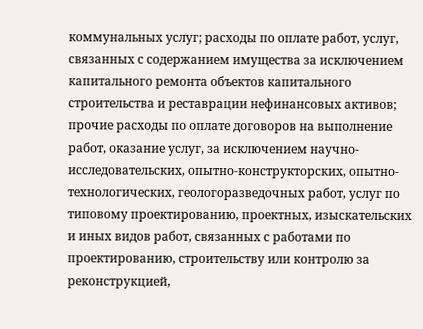коммунальных услуг; расходы по оплате работ, услуг, связанных с содержанием имущества за исключением капитального ремонта объектов капитального строительства и реставрации нефинансовых активов; прочие расходы по оплате договоров на выполнение работ, оказание услуг, за исключением научно-исследовательских, опытно-конструкторских, опытно-технологических, геологоразведочных работ, услуг по типовому проектированию, проектных, изыскательских и иных видов работ, связанных с работами по проектированию, строительству или контролю за реконструкцией,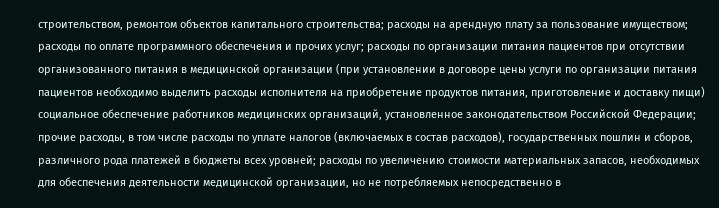строительством, ремонтом объектов капитального строительства; расходы на арендную плату за пользование имуществом; расходы по оплате программного обеспечения и прочих услуг; расходы по организации питания пациентов при отсутствии организованного питания в медицинской организации (при установлении в договоре цены услуги по организации питания пациентов необходимо выделить расходы исполнителя на приобретение продуктов питания, приготовление и доставку пищи) социальное обеспечение работников медицинских организаций, установленное законодательством Российской Федерации; прочие расходы, в том числе расходы по уплате налогов (включаемых в состав расходов), государственных пошлин и сборов, различного рода платежей в бюджеты всех уровней; расходы по увеличению стоимости материальных запасов, необходимых для обеспечения деятельности медицинской организации, но не потребляемых непосредственно в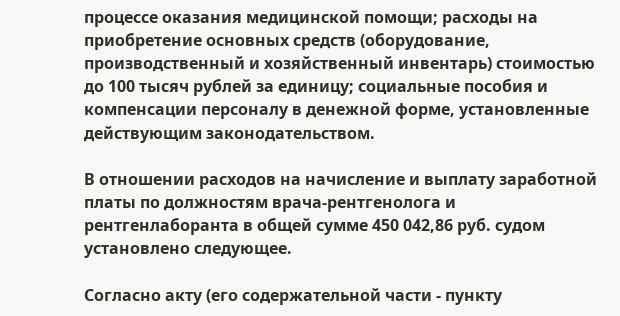процессе оказания медицинской помощи; расходы на приобретение основных средств (оборудование, производственный и хозяйственный инвентарь) стоимостью до 100 тысяч рублей за единицу; социальные пособия и компенсации персоналу в денежной форме, установленные действующим законодательством.

В отношении расходов на начисление и выплату заработной платы по должностям врача-рентгенолога и рентгенлаборанта в общей сумме 450 042,86 руб. судом установлено следующее.

Согласно акту (его содержательной части - пункту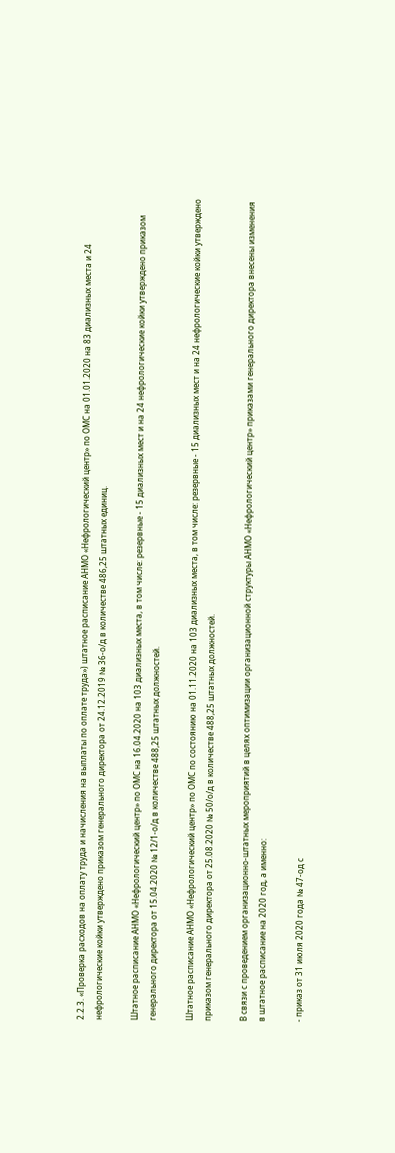2.2.3. «Проверка расходов на оплату труда и начисления на выплаты по оплате труда») штатное расписание АНМО «Нефрологический центр» по ОМС на 01.01.2020 на 83 диализных места и 24 нефрологические койки утверждено приказом генерального директора от 24.12.2019 № 36-о/д в количестве 486,25 штатных единиц.

Штатное расписание АНМО «Нефрологический центр» по ОМС на 16.04.2020 на 103 диализных места, в том числе: резервные - 15 диализных мест и на 24 нефрологические койки утверждено приказом генерального директора от 15.04.2020 № 12/1-о/д в количестве 488,25 штатных должностей.

Штатное расписание АНМО «Нефрологический центр» по ОМС по состоянию на 01.11.2020 на 103 диализных места, в том числе: резервные - 15 диализных мест и на 24 нефрологические койки утверждено приказом генерального директора от 25.08.2020 № 50/о/д в количестве 488,25 штатных должностей.

В связи с проведением организационно-штатных мероприятий в целях оптимизации организационной структуры АНМО «Нефрологический центр» приказами генерального директора внесены изменения в штатное расписание на 2020 год, а именно:

- приказ от 31 июля 2020 года № 47-од с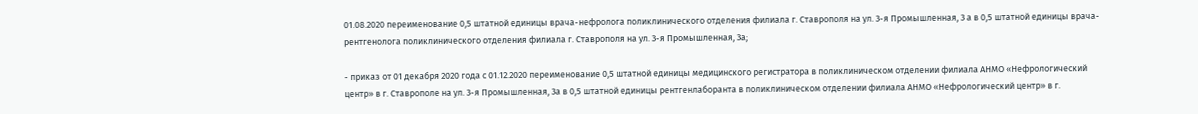01.08.2020 переименование 0,5 штатной единицы врача-нефролога поликлинического отделения филиала г. Ставрополя на ул. 3-я Промышленная, 3 а в 0,5 штатной единицы врача-рентгенолога поликлинического отделения филиала г. Ставрополя на ул. 3-я Промышленная, 3а;

- приказ от 01 декабря 2020 года с 01.12.2020 переименование 0,5 штатной единицы медицинского регистратора в поликлиническом отделении филиала АНМО «Нефрологический центр» в г. Ставрополе на ул. 3-я Промышленная, 3а в 0,5 штатной единицы рентгенлаборанта в поликлиническом отделении филиала АНМО «Нефрологический центр» в г.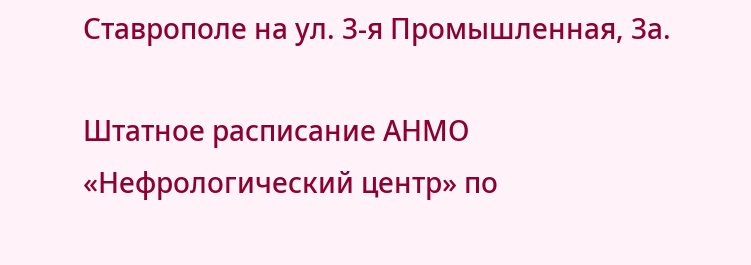Ставрополе на ул. 3-я Промышленная, 3а.

Штатное расписание АНМО «Нефрологический центр» по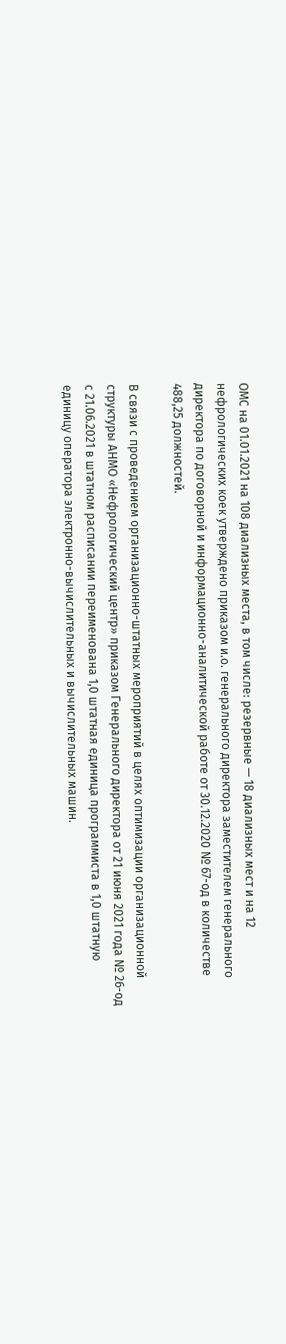ОМС на 01.01.2021 на 108 диализных места, в том числе: резервные — 18 диализных мест и на 12 нефрологических коек утверждено приказом и.о. генерального директора заместителем генерального директора по договорной и информационно-аналитической работе от 30.12.2020 № 67-од в количестве 488,25 должностей.

В связи с проведением организационно-штатных мероприятий в целях оптимизации организационной структуры АНМО «Нефрологический центр» приказом Генерального директора от 21 июня 2021 года № 26-од с 21.06.2021 в штатном расписании переименована 1,0 штатная единица программиста в 1,0 штатную единицу оператора электронно-вычислительных и вычислительных машин.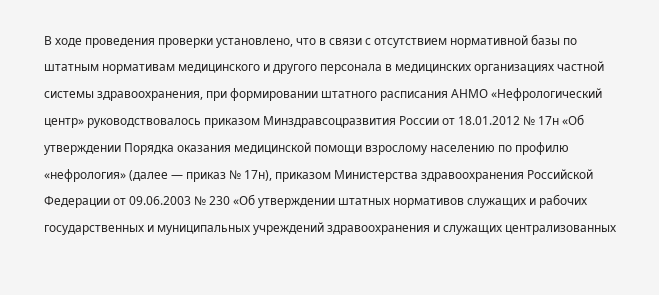В ходе проведения проверки установлено, что в связи с отсутствием нормативной базы по штатным нормативам медицинского и другого персонала в медицинских организациях частной системы здравоохранения, при формировании штатного расписания АНМО «Нефрологический центр» руководствовалось приказом Минздравсоцразвития России от 18.01.2012 № 17н «Об утверждении Порядка оказания медицинской помощи взрослому населению по профилю «нефрология» (далее — приказ № 17н), приказом Министерства здравоохранения Российской Федерации от 09.06.2003 № 230 «Об утверждении штатных нормативов служащих и рабочих государственных и муниципальных учреждений здравоохранения и служащих централизованных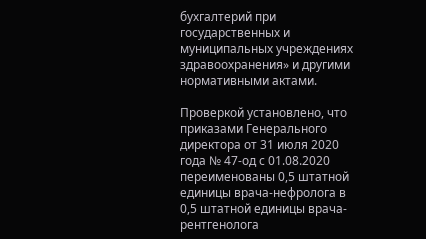бухгалтерий при государственных и муниципальных учреждениях здравоохранения» и другими нормативными актами.

Проверкой установлено, что приказами Генерального директора от 31 июля 2020 года № 47-од с 01.08.2020 переименованы 0,5 штатной единицы врача-нефролога в 0,5 штатной единицы врача-рентгенолога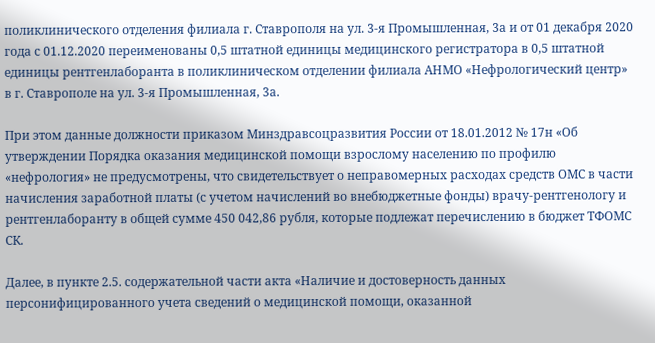поликлинического отделения филиала г. Ставрополя на ул. 3-я Промышленная, 3а и от 01 декабря 2020 года с 01.12.2020 переименованы 0,5 штатной единицы медицинского регистратора в 0,5 штатной единицы рентгенлаборанта в поликлиническом отделении филиала АНМО «Нефрологический центр» в г. Ставрополе на ул. 3-я Промышленная, 3а.

При этом данные должности приказом Минздравсоцразвития России от 18.01.2012 № 17н «Об утверждении Порядка оказания медицинской помощи взрослому населению по профилю «нефрология» не предусмотрены, что свидетельствует о неправомерных расходах средств ОМС в части начисления заработной платы (с учетом начислений во внебюджетные фонды) врачу-рентгенологу и рентгенлаборанту в общей сумме 450 042,86 рубля, которые подлежат перечислению в бюджет ТФОМС СК.

Далее, в пункте 2.5. содержательной части акта «Наличие и достоверность данных персонифицированного учета сведений о медицинской помощи, оказанной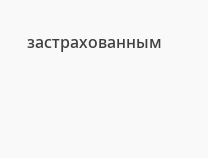застрахованным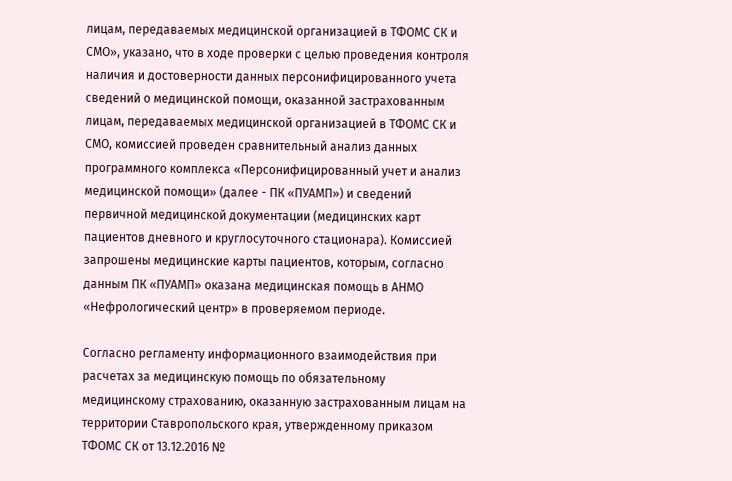лицам, передаваемых медицинской организацией в ТФОМС СК и СМО», указано, что в ходе проверки с целью проведения контроля наличия и достоверности данных персонифицированного учета сведений о медицинской помощи, оказанной застрахованным лицам, передаваемых медицинской организацией в ТФОМС СК и СМО, комиссией проведен сравнительный анализ данных программного комплекса «Персонифицированный учет и анализ медицинской помощи» (далее - ПК «ПУАМП») и сведений первичной медицинской документации (медицинских карт пациентов дневного и круглосуточного стационара). Комиссией запрошены медицинские карты пациентов, которым, согласно данным ПК «ПУАМП» оказана медицинская помощь в АНМО «Нефрологический центр» в проверяемом периоде.

Согласно регламенту информационного взаимодействия при расчетах за медицинскую помощь по обязательному медицинскому страхованию, оказанную застрахованным лицам на территории Ставропольского края, утвержденному приказом ТФОМС СК от 13.12.2016 №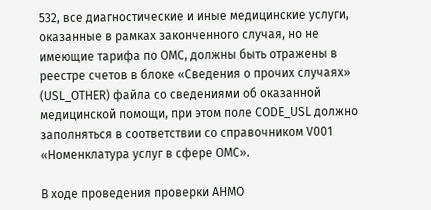532, все диагностические и иные медицинские услуги, оказанные в рамках законченного случая, но не имеющие тарифа по ОМС, должны быть отражены в реестре счетов в блоке «Сведения о прочих случаях» (USL_OTHER) файла со сведениями об оказанной медицинской помощи, при этом поле CODE_USL должно заполняться в соответствии со справочником V001 «Номенклатура услуг в сфере ОМС».

В ходе проведения проверки АНМО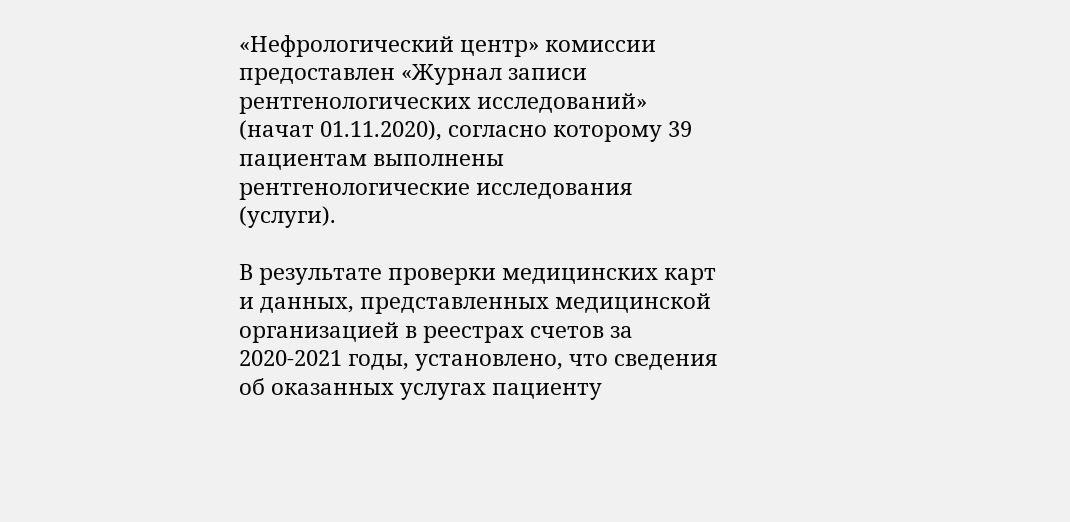«Нефрологический центр» комиссии предоставлен «Журнал записи рентгенологических исследований» (начат 01.11.2020), согласно которому 39 пациентам выполнены рентгенологические исследования (услуги).

В результате проверки медицинских карт и данных, представленных медицинской организацией в реестрах счетов за 2020-2021 годы, установлено, что сведения об оказанных услугах пациенту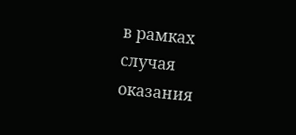в рамках случая оказания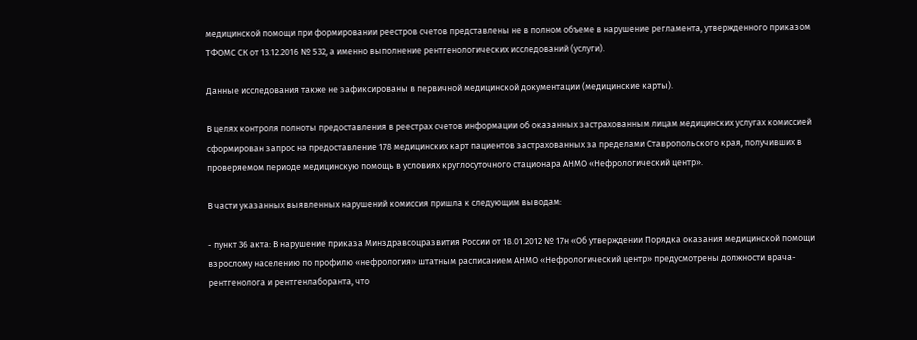медицинской помощи при формировании реестров счетов представлены не в полном объеме в нарушение регламента, утвержденного приказом ТФОМС СК от 13.12.2016 № 532, а именно выполнение рентгенологических исследований (услуги).

Данные исследования также не зафиксированы в первичной медицинской документации (медицинские карты).

В целях контроля полноты предоставления в реестрах счетов информации об оказанных застрахованным лицам медицинских услугах комиссией сформирован запрос на предоставление 178 медицинских карт пациентов застрахованных за пределами Ставропольского края, получивших в проверяемом периоде медицинскую помощь в условиях круглосуточного стационара АНМО «Нефрологический центр».

В части указанных выявленных нарушений комиссия пришла к следующим выводам:

- пункт 36 акта: В нарушение приказа Минздравсоцразвития России от 18.01.2012 № 17н «Об утверждении Порядка оказания медицинской помощи взрослому населению по профилю «нефрология» штатным расписанием АНМО «Нефрологический центр» предусмотрены должности врача-рентгенолога и рентгенлаборанта, что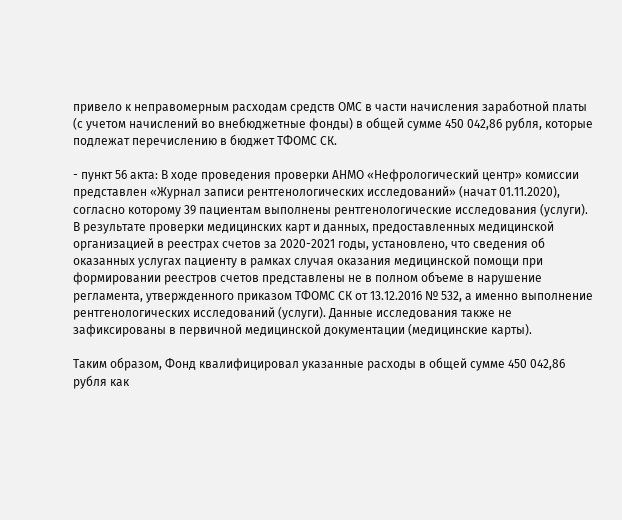привело к неправомерным расходам средств ОМС в части начисления заработной платы (с учетом начислений во внебюджетные фонды) в общей сумме 450 042,86 рубля, которые подлежат перечислению в бюджет ТФОМС СК.

- пункт 56 акта: В ходе проведения проверки АНМО «Нефрологический центр» комиссии представлен «Журнал записи рентгенологических исследований» (начат 01.11.2020), согласно которому 39 пациентам выполнены рентгенологические исследования (услуги). В результате проверки медицинских карт и данных, предоставленных медицинской организацией в реестрах счетов за 2020-2021 годы, установлено, что сведения об оказанных услугах пациенту в рамках случая оказания медицинской помощи при формировании реестров счетов представлены не в полном объеме в нарушение регламента, утвержденного приказом ТФОМС СК от 13.12.2016 № 532, а именно выполнение рентгенологических исследований (услуги). Данные исследования также не зафиксированы в первичной медицинской документации (медицинские карты).

Таким образом, Фонд квалифицировал указанные расходы в общей сумме 450 042,86 рубля как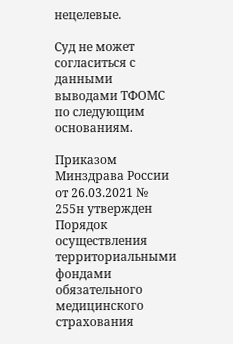нецелевые.

Суд не может согласиться с данными выводами ТФОМС по следующим основаниям.

Приказом Минздрава России от 26.03.2021 № 255н утвержден Порядок осуществления территориальными фондами обязательного медицинского страхования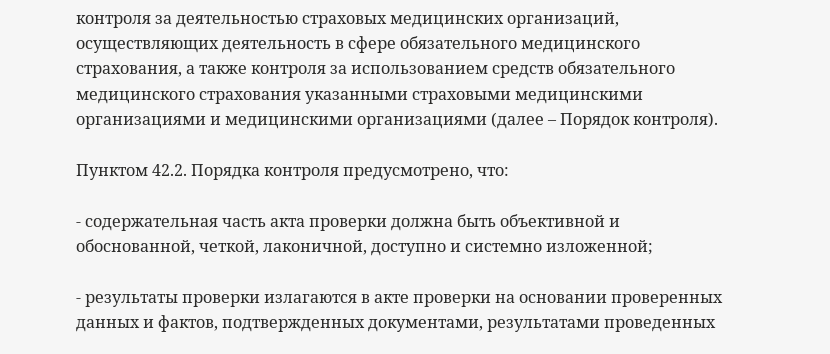контроля за деятельностью страховых медицинских организаций, осуществляющих деятельность в сфере обязательного медицинского страхования, а также контроля за использованием средств обязательного медицинского страхования указанными страховыми медицинскими организациями и медицинскими организациями (далее – Порядок контроля).

Пунктом 42.2. Порядка контроля предусмотрено, что:

- содержательная часть акта проверки должна быть объективной и обоснованной, четкой, лаконичной, доступно и системно изложенной;

- результаты проверки излагаются в акте проверки на основании проверенных данных и фактов, подтвержденных документами, результатами проведенных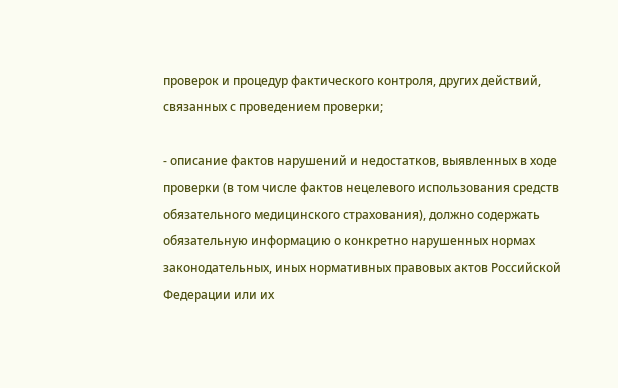проверок и процедур фактического контроля, других действий, связанных с проведением проверки;

- описание фактов нарушений и недостатков, выявленных в ходе проверки (в том числе фактов нецелевого использования средств обязательного медицинского страхования), должно содержать обязательную информацию о конкретно нарушенных нормах законодательных, иных нормативных правовых актов Российской Федерации или их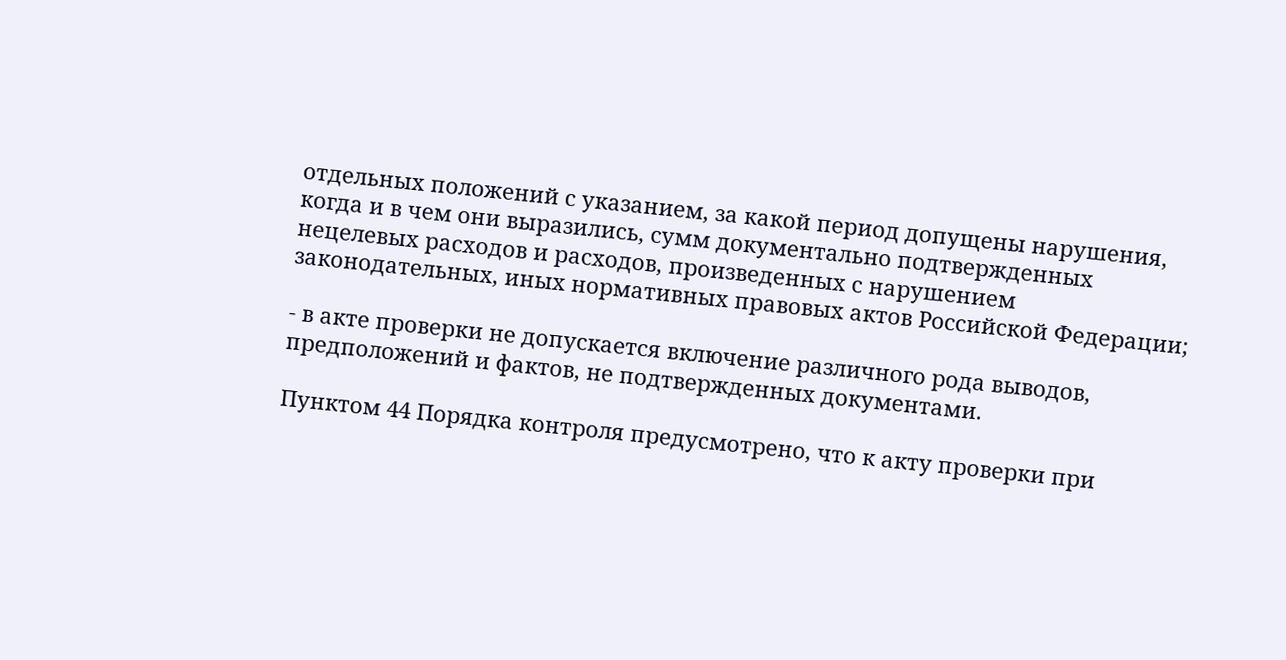отдельных положений с указанием, за какой период допущены нарушения, когда и в чем они выразились, сумм документально подтвержденных нецелевых расходов и расходов, произведенных с нарушением законодательных, иных нормативных правовых актов Российской Федерации;

- в акте проверки не допускается включение различного рода выводов, предположений и фактов, не подтвержденных документами.

Пунктом 44 Порядка контроля предусмотрено, что к акту проверки при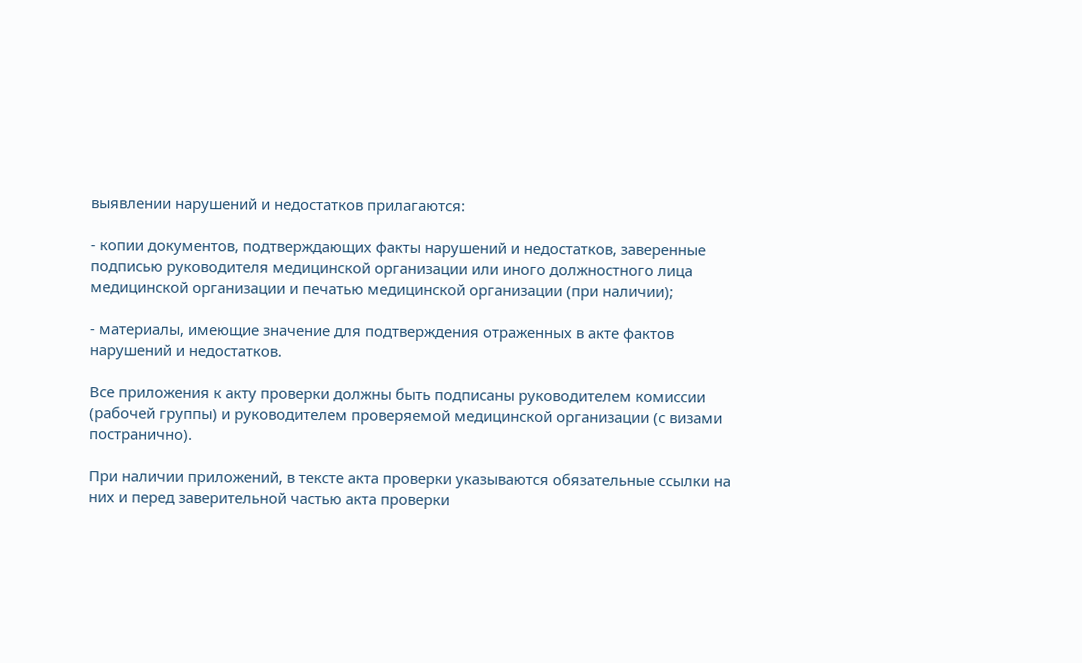выявлении нарушений и недостатков прилагаются:

- копии документов, подтверждающих факты нарушений и недостатков, заверенные подписью руководителя медицинской организации или иного должностного лица медицинской организации и печатью медицинской организации (при наличии);

- материалы, имеющие значение для подтверждения отраженных в акте фактов нарушений и недостатков.

Все приложения к акту проверки должны быть подписаны руководителем комиссии (рабочей группы) и руководителем проверяемой медицинской организации (с визами постранично).

При наличии приложений, в тексте акта проверки указываются обязательные ссылки на них и перед заверительной частью акта проверки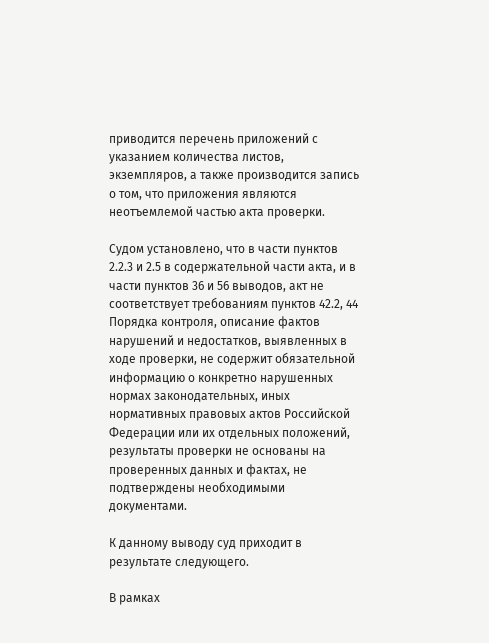приводится перечень приложений с указанием количества листов, экземпляров, а также производится запись о том, что приложения являются неотъемлемой частью акта проверки.

Судом установлено, что в части пунктов 2.2.3 и 2.5 в содержательной части акта, и в части пунктов 36 и 56 выводов, акт не соответствует требованиям пунктов 42.2, 44 Порядка контроля, описание фактов нарушений и недостатков, выявленных в ходе проверки, не содержит обязательной информацию о конкретно нарушенных нормах законодательных, иных нормативных правовых актов Российской Федерации или их отдельных положений, результаты проверки не основаны на проверенных данных и фактах, не подтверждены необходимыми документами.

К данному выводу суд приходит в результате следующего.

В рамках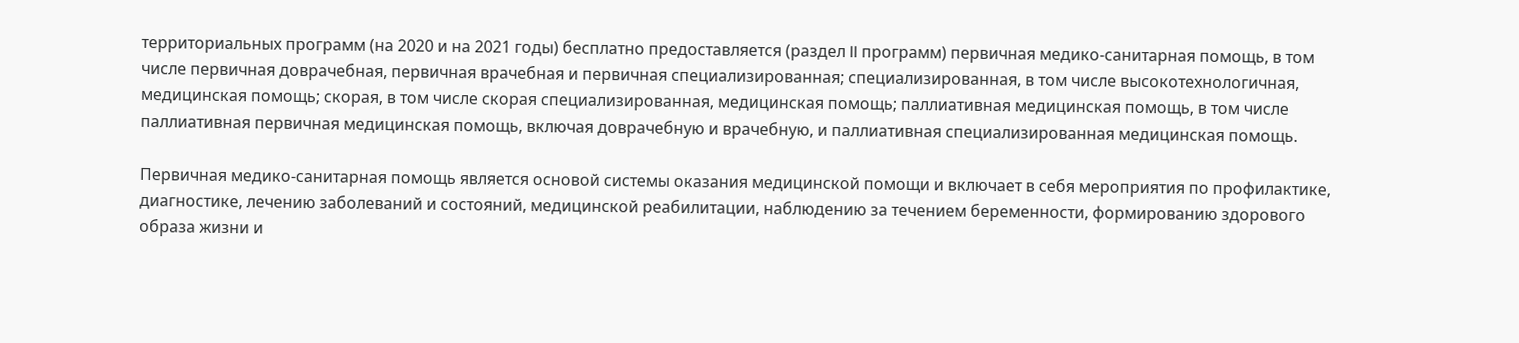территориальных программ (на 2020 и на 2021 годы) бесплатно предоставляется (раздел II программ) первичная медико-санитарная помощь, в том числе первичная доврачебная, первичная врачебная и первичная специализированная; специализированная, в том числе высокотехнологичная, медицинская помощь; скорая, в том числе скорая специализированная, медицинская помощь; паллиативная медицинская помощь, в том числе паллиативная первичная медицинская помощь, включая доврачебную и врачебную, и паллиативная специализированная медицинская помощь.

Первичная медико-санитарная помощь является основой системы оказания медицинской помощи и включает в себя мероприятия по профилактике, диагностике, лечению заболеваний и состояний, медицинской реабилитации, наблюдению за течением беременности, формированию здорового образа жизни и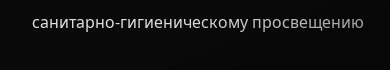санитарно-гигиеническому просвещению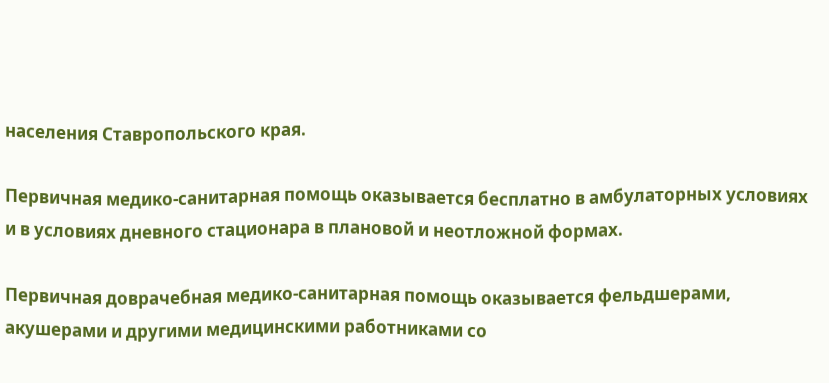населения Ставропольского края.

Первичная медико-санитарная помощь оказывается бесплатно в амбулаторных условиях и в условиях дневного стационара в плановой и неотложной формах.

Первичная доврачебная медико-санитарная помощь оказывается фельдшерами, акушерами и другими медицинскими работниками со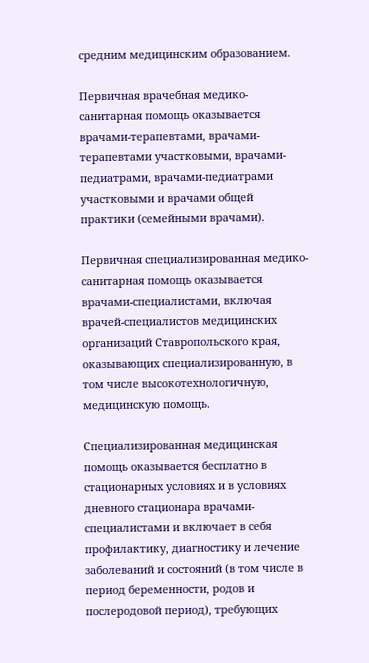средним медицинским образованием.

Первичная врачебная медико-санитарная помощь оказывается врачами-терапевтами, врачами-терапевтами участковыми, врачами-педиатрами, врачами-педиатрами участковыми и врачами общей практики (семейными врачами).

Первичная специализированная медико-санитарная помощь оказывается врачами-специалистами, включая врачей-специалистов медицинских организаций Ставропольского края, оказывающих специализированную, в том числе высокотехнологичную, медицинскую помощь.

Специализированная медицинская помощь оказывается бесплатно в стационарных условиях и в условиях дневного стационара врачами-специалистами и включает в себя профилактику, диагностику и лечение заболеваний и состояний (в том числе в период беременности, родов и послеродовой период), требующих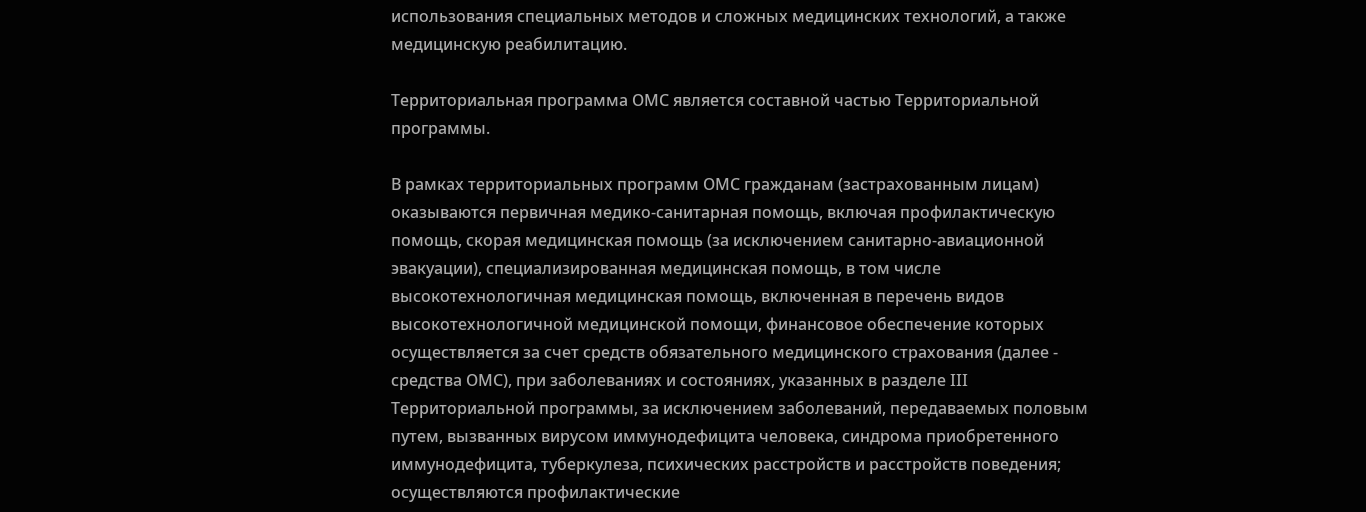использования специальных методов и сложных медицинских технологий, а также медицинскую реабилитацию.

Территориальная программа ОМС является составной частью Территориальной программы.

В рамках территориальных программ ОМС гражданам (застрахованным лицам) оказываются первичная медико-санитарная помощь, включая профилактическую помощь, скорая медицинская помощь (за исключением санитарно-авиационной эвакуации), специализированная медицинская помощь, в том числе высокотехнологичная медицинская помощь, включенная в перечень видов высокотехнологичной медицинской помощи, финансовое обеспечение которых осуществляется за счет средств обязательного медицинского страхования (далее - средства ОМС), при заболеваниях и состояниях, указанных в разделе III Территориальной программы, за исключением заболеваний, передаваемых половым путем, вызванных вирусом иммунодефицита человека, синдрома приобретенного иммунодефицита, туберкулеза, психических расстройств и расстройств поведения; осуществляются профилактические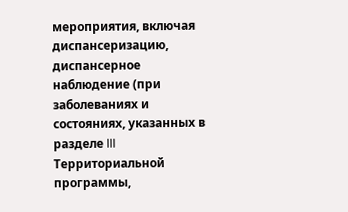мероприятия, включая диспансеризацию, диспансерное наблюдение (при заболеваниях и состояниях, указанных в разделе III Территориальной программы,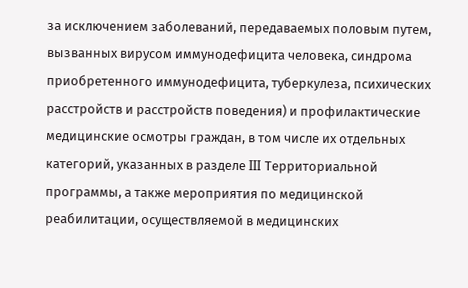за исключением заболеваний, передаваемых половым путем, вызванных вирусом иммунодефицита человека, синдрома приобретенного иммунодефицита, туберкулеза, психических расстройств и расстройств поведения) и профилактические медицинские осмотры граждан, в том числе их отдельных категорий, указанных в разделе III Территориальной программы, а также мероприятия по медицинской реабилитации, осуществляемой в медицинских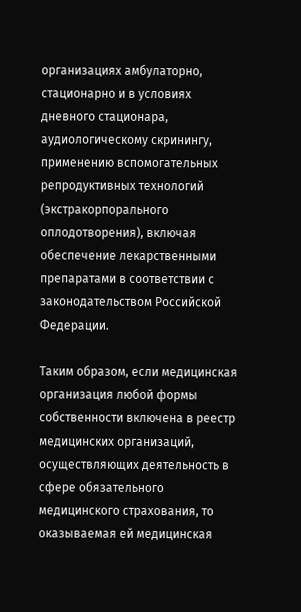организациях амбулаторно, стационарно и в условиях дневного стационара, аудиологическому скринингу, применению вспомогательных репродуктивных технологий (экстракорпорального оплодотворения), включая обеспечение лекарственными препаратами в соответствии с законодательством Российской Федерации.

Таким образом, если медицинская организация любой формы собственности включена в реестр медицинских организаций, осуществляющих деятельность в сфере обязательного медицинского страхования, то оказываемая ей медицинская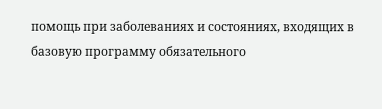помощь при заболеваниях и состояниях, входящих в базовую программу обязательного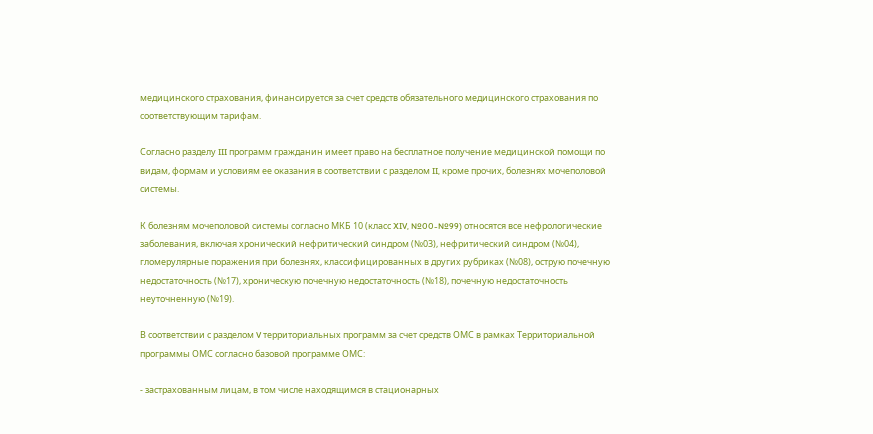медицинского страхования, финансируется за счет средств обязательного медицинского страхования по соответствующим тарифам.

Согласно разделу III программ гражданин имеет право на бесплатное получение медицинской помощи по видам, формам и условиям ее оказания в соответствии с разделом II, кроме прочих, болезнях мочеполовой системы.

К болезням мочеполовой системы согласно МКБ 10 (класс XIV, №00-№99) относятся все нефрологические заболевания, включая хронический нефритический синдром (№03), нефритический синдром (№04), гломерулярные поражения при болезнях, классифицированных в других рубриках (№08), острую почечную недостаточность (№17), хроническую почечную недостаточность (№18), почечную недостаточность неуточненную (№19).

В соответствии с разделом V территориальных программ за счет средств ОМС в рамках Территориальной программы ОМС согласно базовой программе ОМС:

- застрахованным лицам, в том числе находящимся в стационарных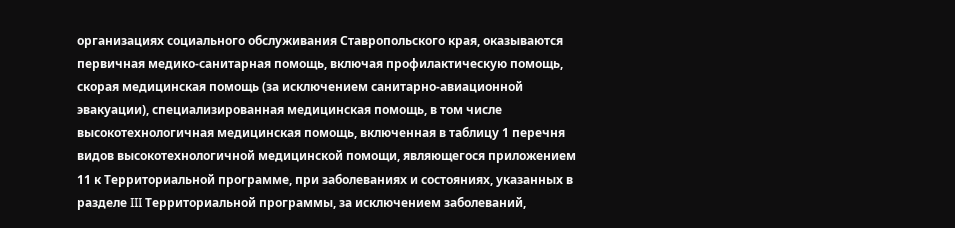организациях социального обслуживания Ставропольского края, оказываются первичная медико-санитарная помощь, включая профилактическую помощь, скорая медицинская помощь (за исключением санитарно-авиационной эвакуации), специализированная медицинская помощь, в том числе высокотехнологичная медицинская помощь, включенная в таблицу 1 перечня видов высокотехнологичной медицинской помощи, являющегося приложением 11 к Территориальной программе, при заболеваниях и состояниях, указанных в разделе III Территориальной программы, за исключением заболеваний,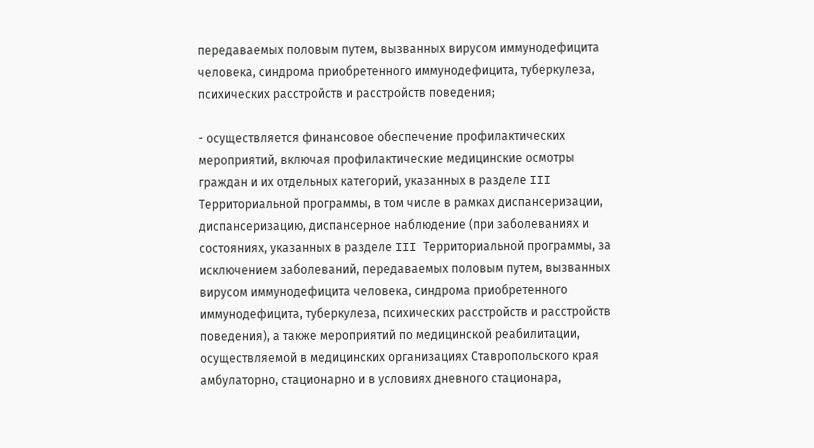передаваемых половым путем, вызванных вирусом иммунодефицита человека, синдрома приобретенного иммунодефицита, туберкулеза, психических расстройств и расстройств поведения;

- осуществляется финансовое обеспечение профилактических мероприятий, включая профилактические медицинские осмотры граждан и их отдельных категорий, указанных в разделе III Территориальной программы, в том числе в рамках диспансеризации, диспансеризацию, диспансерное наблюдение (при заболеваниях и состояниях, указанных в разделе III Территориальной программы, за исключением заболеваний, передаваемых половым путем, вызванных вирусом иммунодефицита человека, синдрома приобретенного иммунодефицита, туберкулеза, психических расстройств и расстройств поведения), а также мероприятий по медицинской реабилитации, осуществляемой в медицинских организациях Ставропольского края амбулаторно, стационарно и в условиях дневного стационара,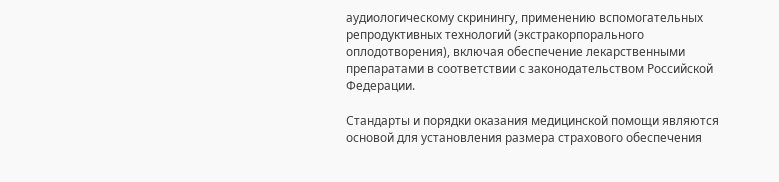аудиологическому скринингу, применению вспомогательных репродуктивных технологий (экстракорпорального оплодотворения), включая обеспечение лекарственными препаратами в соответствии с законодательством Российской Федерации.

Стандарты и порядки оказания медицинской помощи являются основой для установления размера страхового обеспечения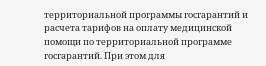территориальной программы госгарантий и расчета тарифов на оплату медицинской помощи по территориальной программе госгарантий. При этом для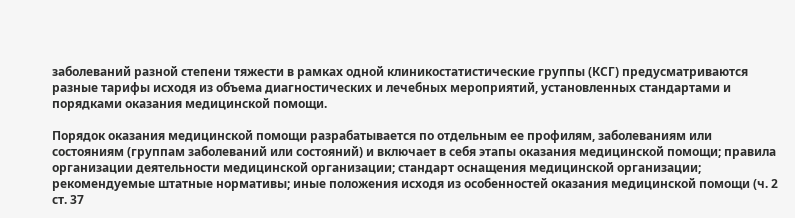заболеваний разной степени тяжести в рамках одной клиникостатистические группы (КСГ) предусматриваются разные тарифы исходя из объема диагностических и лечебных мероприятий, установленных стандартами и порядками оказания медицинской помощи.

Порядок оказания медицинской помощи разрабатывается по отдельным ее профилям, заболеваниям или состояниям (группам заболеваний или состояний) и включает в себя этапы оказания медицинской помощи; правила организации деятельности медицинской организации; стандарт оснащения медицинской организации; рекомендуемые штатные нормативы; иные положения исходя из особенностей оказания медицинской помощи (ч. 2 ст. 37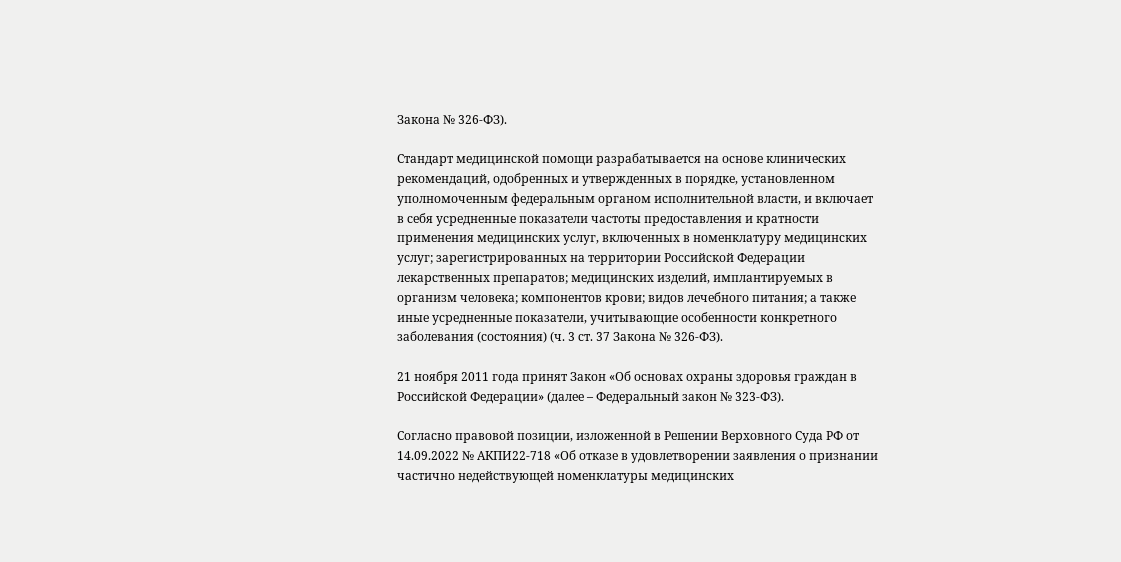Закона № 326-ФЗ).

Стандарт медицинской помощи разрабатывается на основе клинических рекомендаций, одобренных и утвержденных в порядке, установленном уполномоченным федеральным органом исполнительной власти, и включает в себя усредненные показатели частоты предоставления и кратности применения медицинских услуг, включенных в номенклатуру медицинских услуг; зарегистрированных на территории Российской Федерации лекарственных препаратов; медицинских изделий, имплантируемых в организм человека; компонентов крови; видов лечебного питания; а также иные усредненные показатели, учитывающие особенности конкретного заболевания (состояния) (ч. 3 ст. 37 Закона № 326-ФЗ).

21 ноября 2011 года принят Закон «Об основах охраны здоровья граждан в Российской Федерации» (далее – Федеральный закон № 323-ФЗ).

Согласно правовой позиции, изложенной в Решении Верховного Суда РФ от 14.09.2022 № АКПИ22-718 «Об отказе в удовлетворении заявления о признании частично недействующей номенклатуры медицинских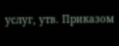услуг, утв. Приказом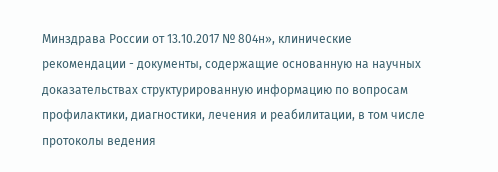Минздрава России от 13.10.2017 № 804н», клинические рекомендации - документы, содержащие основанную на научных доказательствах структурированную информацию по вопросам профилактики, диагностики, лечения и реабилитации, в том числе протоколы ведения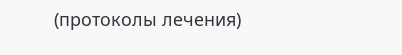(протоколы лечения)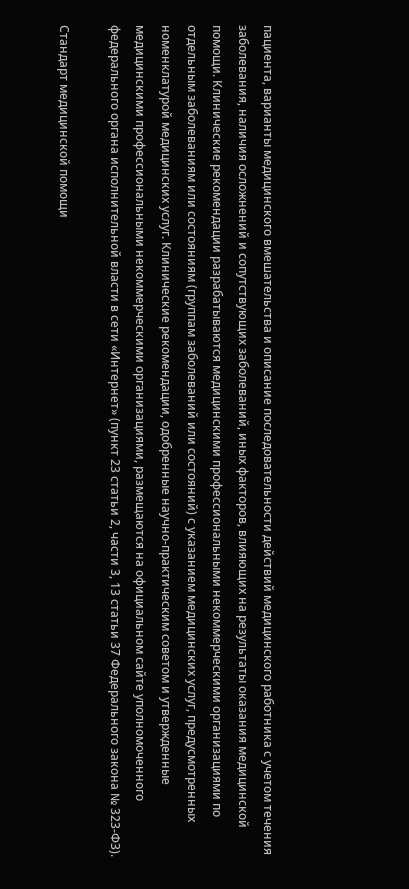пациента, варианты медицинского вмешательства и описание последовательности действий медицинского работника с учетом течения заболевания, наличия осложнений и сопутствующих заболеваний, иных факторов, влияющих на результаты оказания медицинской помощи. Клинические рекомендации разрабатываются медицинскими профессиональными некоммерческими организациями по отдельным заболеваниям или состояниям (группам заболеваний или состояний) с указанием медицинских услуг, предусмотренных номенклатурой медицинских услуг. Клинические рекомендации, одобренные научно-практическим советом и утвержденные медицинскими профессиональными некоммерческими организациями, размещаются на официальном сайте уполномоченного федерального органа исполнительной власти в сети «Интернет» (пункт 23 статьи 2, части 3, 13 статьи 37 Федерального закона № 323-ФЗ).

Стандарт медицинской помощи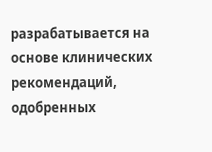разрабатывается на основе клинических рекомендаций, одобренных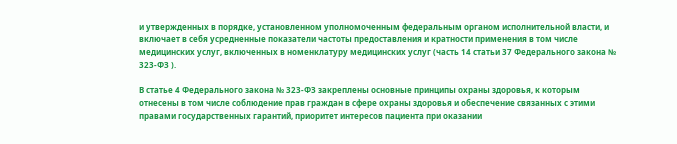и утвержденных в порядке, установленном уполномоченным федеральным органом исполнительной власти, и включает в себя усредненные показатели частоты предоставления и кратности применения в том числе медицинских услуг, включенных в номенклатуру медицинских услуг (часть 14 статьи 37 Федерального закона № 323-ФЗ ).

В статье 4 Федерального закона № 323-ФЗ закреплены основные принципы охраны здоровья, к которым отнесены в том числе соблюдение прав граждан в сфере охраны здоровья и обеспечение связанных с этими правами государственных гарантий, приоритет интересов пациента при оказании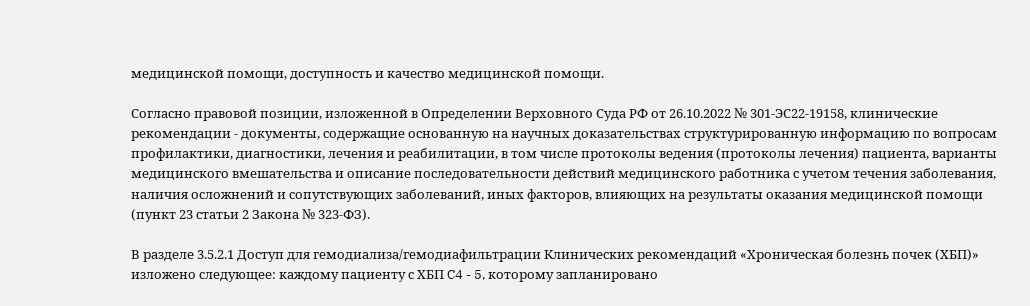медицинской помощи, доступность и качество медицинской помощи.

Согласно правовой позиции, изложенной в Определении Верховного Суда РФ от 26.10.2022 № 301-ЭС22-19158, клинические рекомендации - документы, содержащие основанную на научных доказательствах структурированную информацию по вопросам профилактики, диагностики, лечения и реабилитации, в том числе протоколы ведения (протоколы лечения) пациента, варианты медицинского вмешательства и описание последовательности действий медицинского работника с учетом течения заболевания, наличия осложнений и сопутствующих заболеваний, иных факторов, влияющих на результаты оказания медицинской помощи (пункт 23 статьи 2 Закона № 323-ФЗ).

В разделе 3.5.2.1 Доступ для гемодиализа/гемодиафильтрации Клинических рекомендаций «Хроническая болезнь почек (ХБП)» изложено следующее: каждому пациенту с ХБП C4 - 5, которому запланировано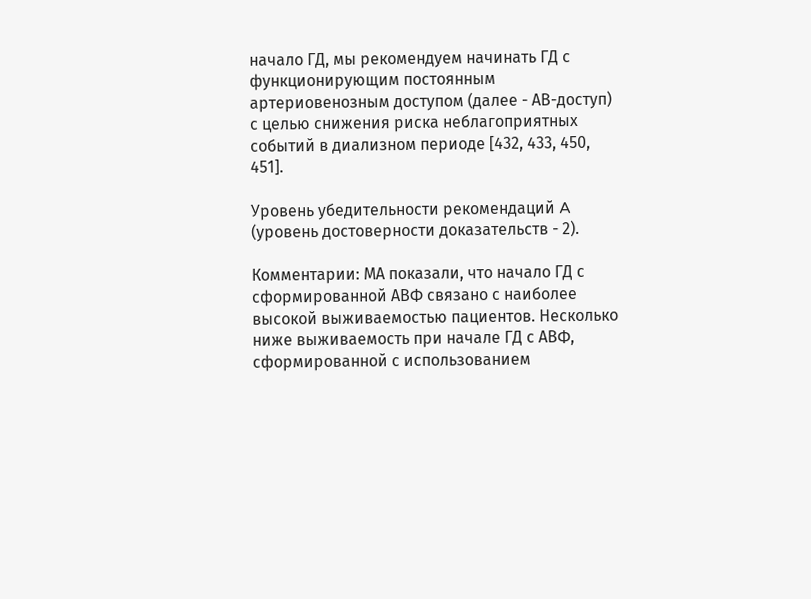начало ГД, мы рекомендуем начинать ГД с функционирующим постоянным артериовенозным доступом (далее - АВ-доступ) с целью снижения риска неблагоприятных событий в диализном периоде [432, 433, 450, 451].

Уровень убедительности рекомендаций A (уровень достоверности доказательств - 2).

Комментарии: МА показали, что начало ГД с сформированной АВФ связано с наиболее высокой выживаемостью пациентов. Несколько ниже выживаемость при начале ГД с АВФ, сформированной с использованием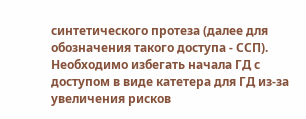синтетического протеза (далее для обозначения такого доступа - ССП). Необходимо избегать начала ГД с доступом в виде катетера для ГД из-за увеличения рисков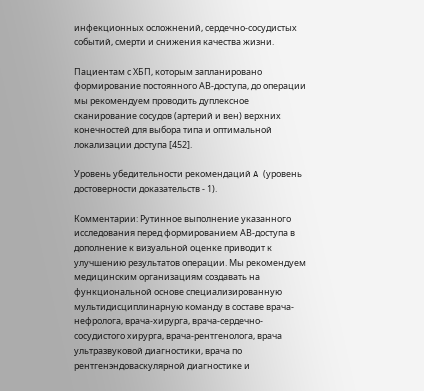инфекционных осложнений, сердечно-сосудистых событий, смерти и снижения качества жизни.

Пациентам с ХБП, которым запланировано формирование постоянного АВ-доступа, до операции мы рекомендуем проводить дуплексное сканирование сосудов (артерий и вен) верхних конечностей для выбора типа и оптимальной локализации доступа [452].

Уровень убедительности рекомендаций A (уровень достоверности доказательств - 1).

Комментарии: Рутинное выполнение указанного исследования перед формированием АВ-доступа в дополнение к визуальной оценке приводит к улучшению результатов операции. Мы рекомендуем медицинским организациям создавать на функциональной основе специализированную мультидисциплинарную команду в составе врача-нефролога, врача-хирурга, врача-сердечно-сосудистого хирурга, врача-рентгенолога, врача ультразвуковой диагностики, врача по рентгенэндоваскулярной диагностике и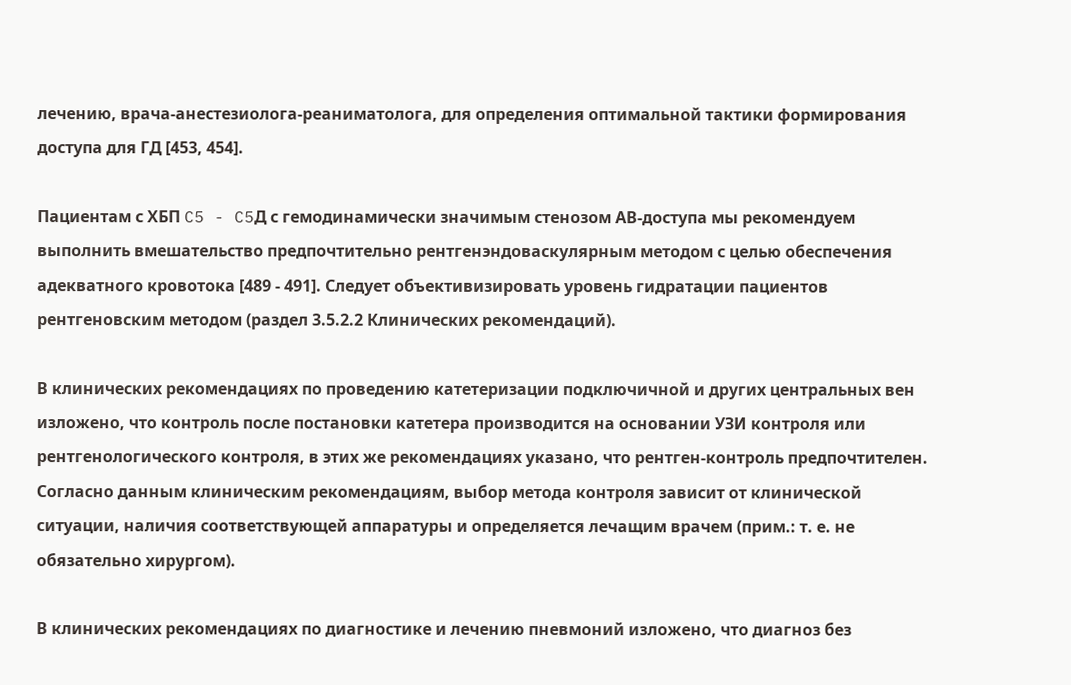лечению, врача-анестезиолога-реаниматолога, для определения оптимальной тактики формирования доступа для ГД [453, 454].

Пациентам с ХБП C5 - C5Д с гемодинамически значимым стенозом АВ-доступа мы рекомендуем выполнить вмешательство предпочтительно рентгенэндоваскулярным методом с целью обеспечения адекватного кровотока [489 - 491]. Следует объективизировать уровень гидратации пациентов рентгеновским методом (раздел 3.5.2.2 Клинических рекомендаций).

В клинических рекомендациях по проведению катетеризации подключичной и других центральных вен изложено, что контроль после постановки катетера производится на основании УЗИ контроля или рентгенологического контроля, в этих же рекомендациях указано, что рентген-контроль предпочтителен. Согласно данным клиническим рекомендациям, выбор метода контроля зависит от клинической ситуации, наличия соответствующей аппаратуры и определяется лечащим врачем (прим.: т. е. не обязательно хирургом).

В клинических рекомендациях по диагностике и лечению пневмоний изложено, что диагноз без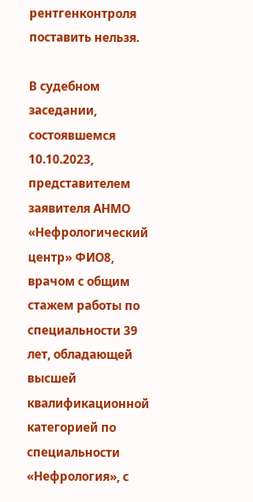рентгенконтроля поставить нельзя.

В судебном заседании, состоявшемся 10.10.2023, представителем заявителя АНМО «Нефрологический центр» ФИО8, врачом с общим стажем работы по специальности 39 лет, обладающей высшей квалификационной категорией по специальности «Нефрология», с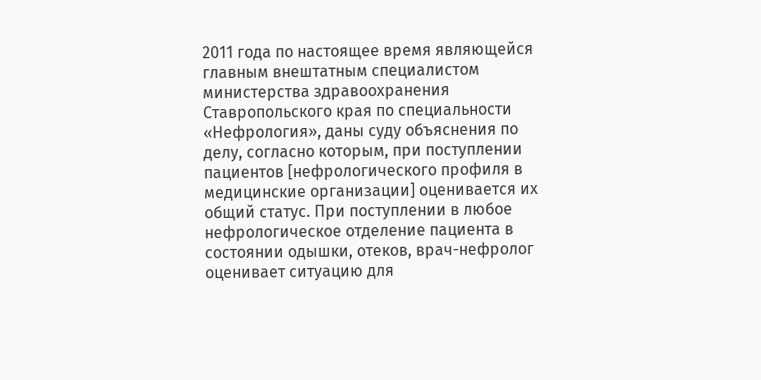2011 года по настоящее время являющейся главным внештатным специалистом министерства здравоохранения Ставропольского края по специальности «Нефрология», даны суду объяснения по делу, согласно которым, при поступлении пациентов [нефрологического профиля в медицинские организации] оценивается их общий статус. При поступлении в любое нефрологическое отделение пациента в состоянии одышки, отеков, врач-нефролог оценивает ситуацию для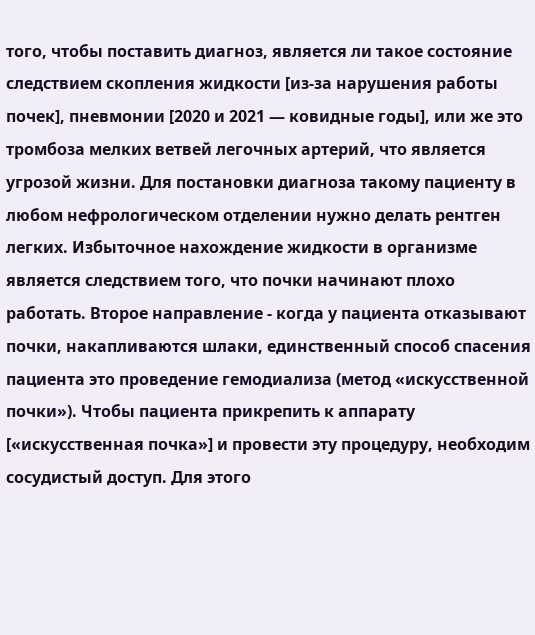того, чтобы поставить диагноз, является ли такое состояние следствием скопления жидкости [из-за нарушения работы почек], пневмонии [2020 и 2021 — ковидные годы], или же это тромбоза мелких ветвей легочных артерий, что является угрозой жизни. Для постановки диагноза такому пациенту в любом нефрологическом отделении нужно делать рентген легких. Избыточное нахождение жидкости в организме является следствием того, что почки начинают плохо работать. Второе направление - когда у пациента отказывают почки, накапливаются шлаки, единственный способ спасения пациента это проведение гемодиализа (метод «искусственной почки»). Чтобы пациента прикрепить к аппарату [«искусственная почка»] и провести эту процедуру, необходим сосудистый доступ. Для этого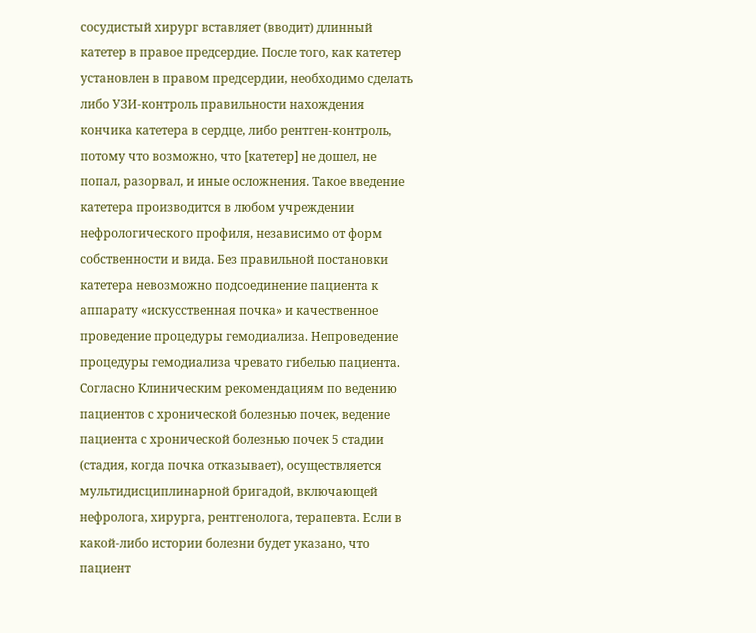сосудистый хирург вставляет (вводит) длинный катетер в правое предсердие. После того, как катетер установлен в правом предсердии, необходимо сделать либо УЗИ-контроль правильности нахождения кончика катетера в сердце, либо рентген-контроль, потому что возможно, что [катетер] не дошел, не попал, разорвал, и иные осложнения. Такое введение катетера производится в любом учреждении нефрологического профиля, независимо от форм собственности и вида. Без правильной постановки катетера невозможно подсоединение пациента к аппарату «искусственная почка» и качественное проведение процедуры гемодиализа. Непроведение процедуры гемодиализа чревато гибелью пациента. Согласно Клиническим рекомендациям по ведению пациентов с хронической болезнью почек, ведение пациента с хронической болезнью почек 5 стадии (стадия, когда почка отказывает), осуществляется мультидисциплинарной бригадой, включающей нефролога, хирурга, рентгенолога, терапевта. Если в какой-либо истории болезни будет указано, что пациент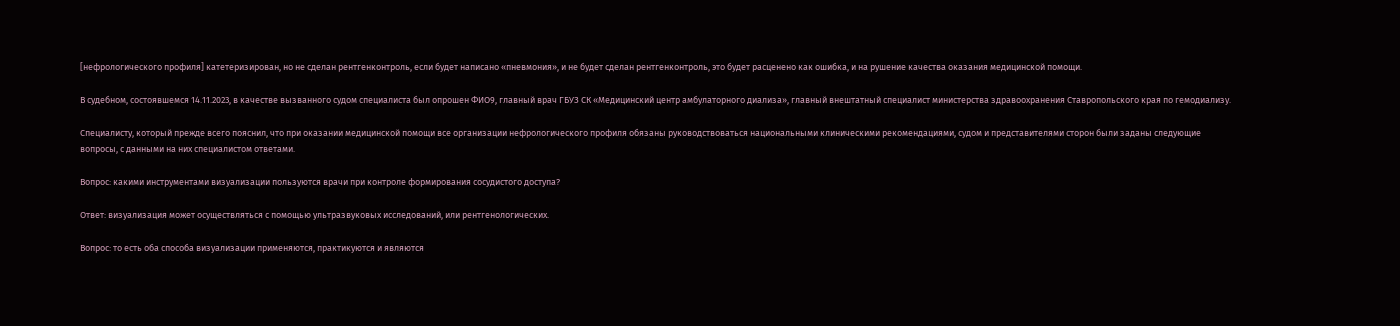[нефрологического профиля] катетеризирован, но не сделан рентгенконтроль, если будет написано «пневмония», и не будет сделан рентгенконтроль, это будет расценено как ошибка, и на рушение качества оказания медицинской помощи.

В судебном, состоявшемся 14.11.2023, в качестве вызванного судом специалиста был опрошен ФИО9, главный врач ГБУЗ СК «Медицинский центр амбулаторного диализа», главный внештатный специалист министерства здравоохранения Ставропольского края по гемодиализу.

Специалисту, который прежде всего пояснил, что при оказании медицинской помощи все организации нефрологического профиля обязаны руководствоваться национальными клиническими рекомендациями, судом и представителями сторон были заданы следующие вопросы, с данными на них специалистом ответами.

Вопрос: какими инструментами визуализации пользуются врачи при контроле формирования сосудистого доступа?

Ответ: визуализация может осуществляться с помощью ультразвуковых исследований, или рентгенологических.

Вопрос: то есть оба способа визуализации применяются, практикуются и являются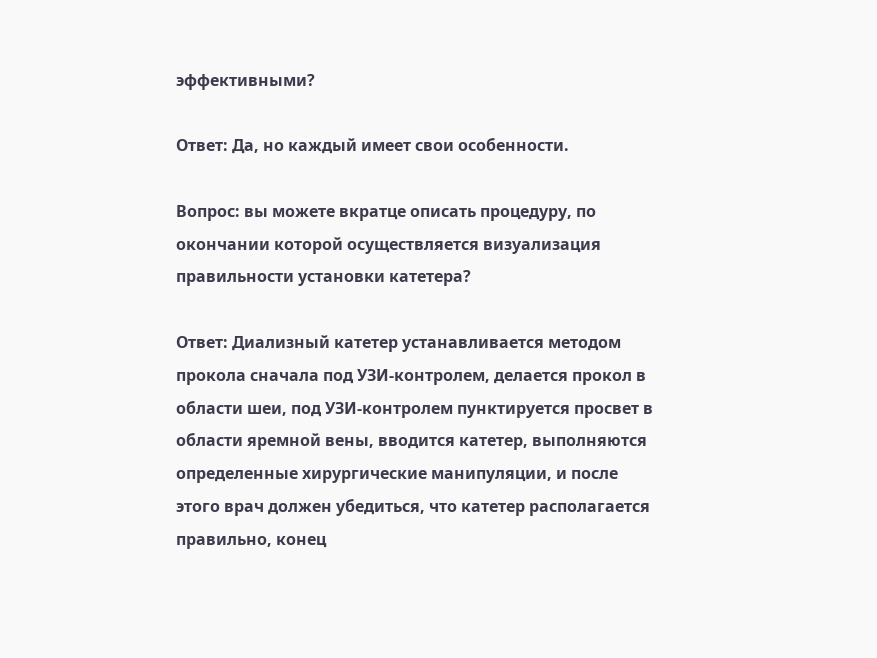эффективными?

Ответ: Да, но каждый имеет свои особенности.

Вопрос: вы можете вкратце описать процедуру, по окончании которой осуществляется визуализация правильности установки катетера?

Ответ: Диализный катетер устанавливается методом прокола сначала под УЗИ-контролем, делается прокол в области шеи, под УЗИ-контролем пунктируется просвет в области яремной вены, вводится катетер, выполняются определенные хирургические манипуляции, и после этого врач должен убедиться, что катетер располагается правильно, конец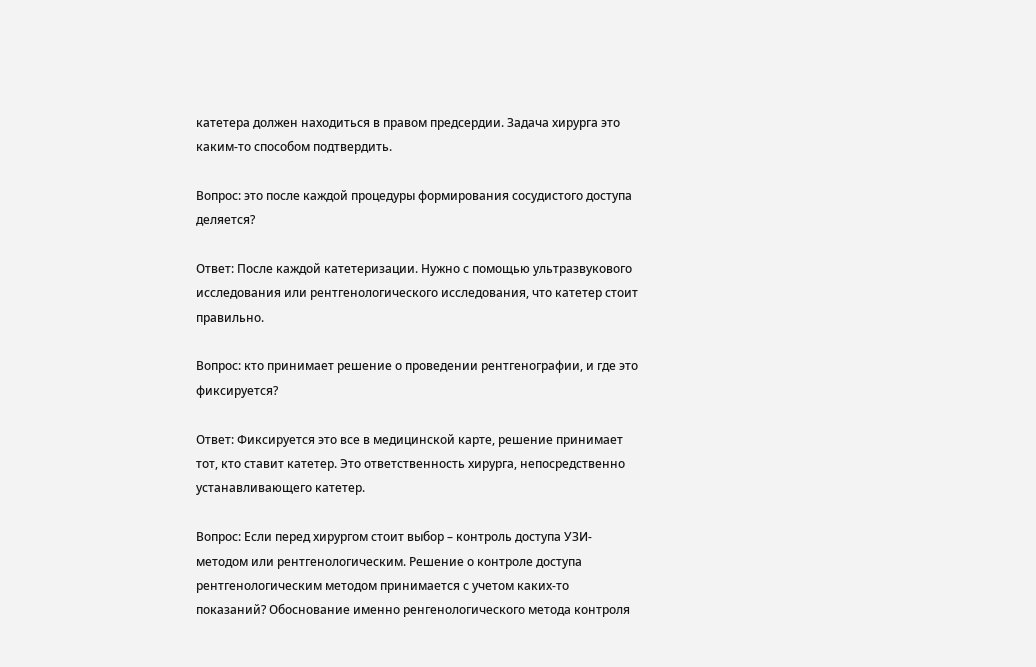катетера должен находиться в правом предсердии. Задача хирурга это каким-то способом подтвердить.

Вопрос: это после каждой процедуры формирования сосудистого доступа деляется?

Ответ: После каждой катетеризации. Нужно с помощью ультразвукового исследования или рентгенологического исследования, что катетер стоит правильно.

Вопрос: кто принимает решение о проведении рентгенографии, и где это фиксируется?

Ответ: Фиксируется это все в медицинской карте, решение принимает тот, кто ставит катетер. Это ответственность хирурга, непосредственно устанавливающего катетер.

Вопрос: Если перед хирургом стоит выбор – контроль доступа УЗИ-методом или рентгенологическим. Решение о контроле доступа рентгенологическим методом принимается с учетом каких-то показаний? Обоснование именно ренгенологического метода контроля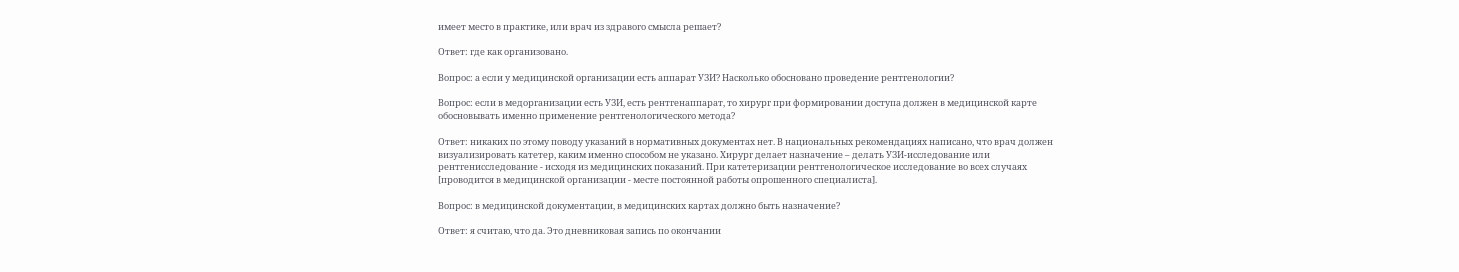имеет место в практике, или врач из здравого смысла решает?

Ответ: где как организовано.

Вопрос: а если у медицинской организации есть аппарат УЗИ? Насколько обосновано проведение рентгенологии?

Вопрос: если в медорганизации есть УЗИ, есть рентгенаппарат, то хирург при формировании доступа должен в медицинской карте обосновывать именно применение рентгенологического метода?

Ответ: никаких по этому поводу указаний в нормативных документах нет. В национальных рекомендациях написано, что врач должен визуализировать катетер, каким именно способом не указано. Хирург делает назначение – делать УЗИ-исследование или рентгенисследование - исходя из медицинских показаний. При катетеризации рентгенологическое исследование во всех случаях [проводится в медицинской организации - месте постоянной работы опрошенного специалиста].

Вопрос: в медицинской документации, в медицинских картах должно быть назначение?

Ответ: я считаю, что да. Это дневниковая запись по окончании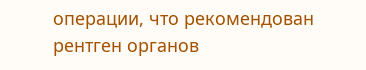операции, что рекомендован рентген органов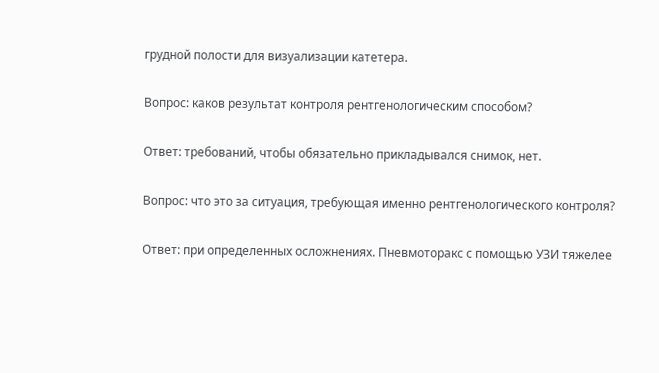грудной полости для визуализации катетера.

Вопрос: каков результат контроля рентгенологическим способом?

Ответ: требований, чтобы обязательно прикладывался снимок, нет.

Вопрос: что это за ситуация, требующая именно рентгенологического контроля?

Ответ: при определенных осложнениях. Пневмоторакс с помощью УЗИ тяжелее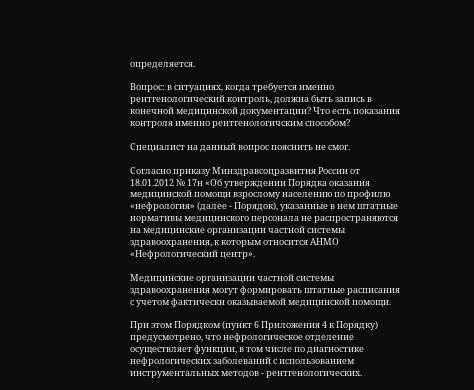определяется.

Вопрос: в ситуациях, когда требуется именно рентгенологический контроль, должна быть запись в конечной медицинской документации? Что есть показания контроля именно рентгенологичским способом?

Специалист на данный вопрос пояснить не смог.

Согласно приказу Минздравсоцразвития России от 18.01.2012 № 17н «Об утверждении Порядка оказания медицинской помощи взрослому населению по профилю «нефрология» (далее - Порядок), указанные в нем штатные нормативы медицинского персонала не распространяются на медицинские организации частной системы здравоохранения, к которым относится АНМО «Нефрологический центр».

Медицинские организации частной системы здравоохранения могут формировать штатные расписания с учетом фактически оказываемой медицинской помощи.

При этом Порядком (пункт 6 Приложения 4 к Порядку) предусмотрено, что нефрологическое отделение осуществляет функции, в том числе по диагностике нефрологических заболеваний с использованием инструментальных методов - рентгенологических.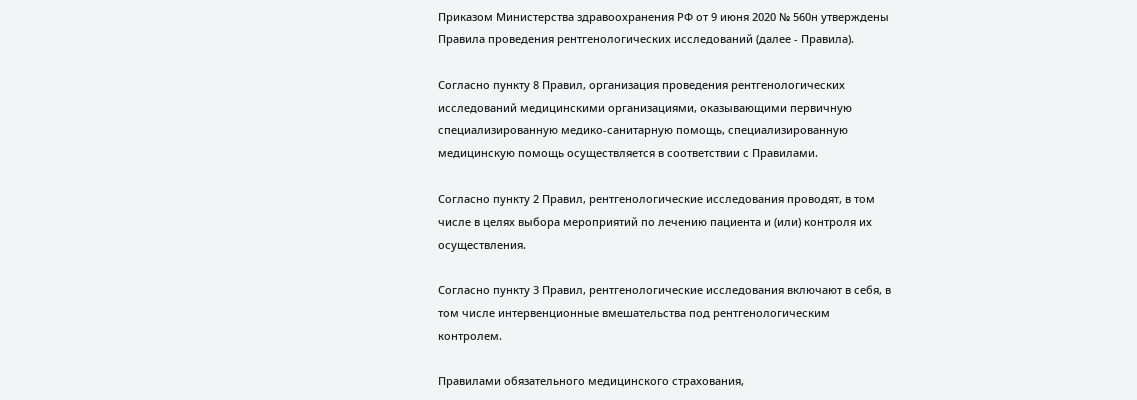Приказом Министерства здравоохранения РФ от 9 июня 2020 № 560н утверждены Правила проведения рентгенологических исследований (далее - Правила).

Согласно пункту 8 Правил, организация проведения рентгенологических исследований медицинскими организациями, оказывающими первичную специализированную медико-санитарную помощь, специализированную медицинскую помощь осуществляется в соответствии с Правилами.

Согласно пункту 2 Правил, рентгенологические исследования проводят, в том числе в целях выбора мероприятий по лечению пациента и (или) контроля их осуществления.

Согласно пункту 3 Правил, рентгенологические исследования включают в себя, в том числе интервенционные вмешательства под рентгенологическим контролем.

Правилами обязательного медицинского страхования,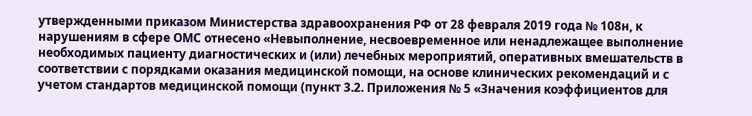утвержденными приказом Министерства здравоохранения РФ от 28 февраля 2019 года № 108н, к нарушениям в сфере ОМС отнесено «Невыполнение, несвоевременное или ненадлежащее выполнение необходимых пациенту диагностических и (или) лечебных мероприятий, оперативных вмешательств в соответствии с порядками оказания медицинской помощи, на основе клинических рекомендаций и с учетом стандартов медицинской помощи (пункт 3.2. Приложения № 5 «Значения коэффициентов для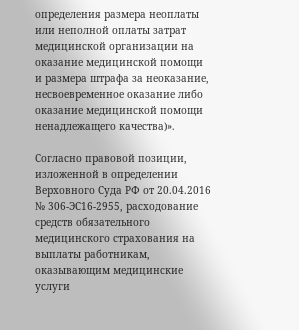определения размера неоплаты или неполной оплаты затрат медицинской организации на оказание медицинской помощи и размера штрафа за неоказание, несвоевременное оказание либо оказание медицинской помощи ненадлежащего качества)».

Согласно правовой позиции, изложенной в определении Верховного Суда РФ от 20.04.2016 № 306-ЭС16-2955, расходование средств обязательного медицинского страхования на выплаты работникам, оказывающим медицинские услуги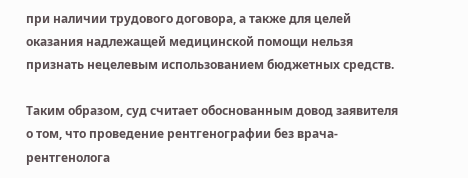при наличии трудового договора, а также для целей оказания надлежащей медицинской помощи нельзя признать нецелевым использованием бюджетных средств.

Таким образом, суд считает обоснованным довод заявителя о том, что проведение рентгенографии без врача-рентгенолога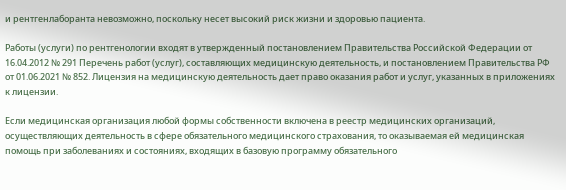и рентгенлаборанта невозможно, поскольку несет высокий риск жизни и здоровью пациента.

Работы (услуги) по рентгенологии входят в утвержденный постановлением Правительства Российской Федерации от 16.04.2012 № 291 Перечень работ (услуг), составляющих медицинскую деятельность, и постановлением Правительства РФ от 01.06.2021 № 852. Лицензия на медицинскую деятельность дает право оказания работ и услуг, указанных в приложениях к лицензии.

Если медицинская организация любой формы собственности включена в реестр медицинских организаций, осуществляющих деятельность в сфере обязательного медицинского страхования, то оказываемая ей медицинская помощь при заболеваниях и состояниях, входящих в базовую программу обязательного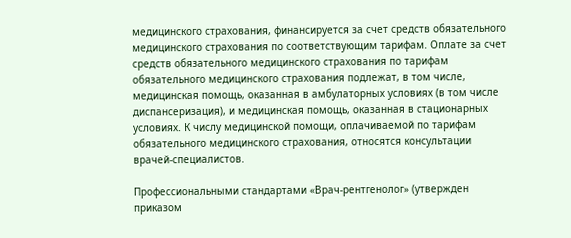медицинского страхования, финансируется за счет средств обязательного медицинского страхования по соответствующим тарифам. Оплате за счет средств обязательного медицинского страхования по тарифам обязательного медицинского страхования подлежат, в том числе, медицинская помощь, оказанная в амбулаторных условиях (в том числе диспансеризация), и медицинская помощь, оказанная в стационарных условиях. К числу медицинской помощи, оплачиваемой по тарифам обязательного медицинского страхования, относятся консультации врачей-специалистов.

Профессиональными стандартами «Врач-рентгенолог» (утвержден приказом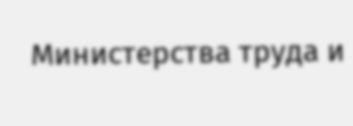Министерства труда и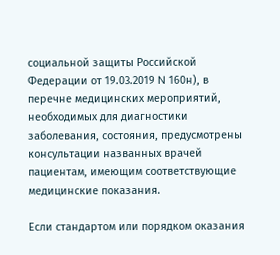социальной защиты Российской Федерации от 19.03.2019 N 160н), в перечне медицинских мероприятий, необходимых для диагностики заболевания, состояния, предусмотрены консультации названных врачей пациентам, имеющим соответствующие медицинские показания.

Если стандартом или порядком оказания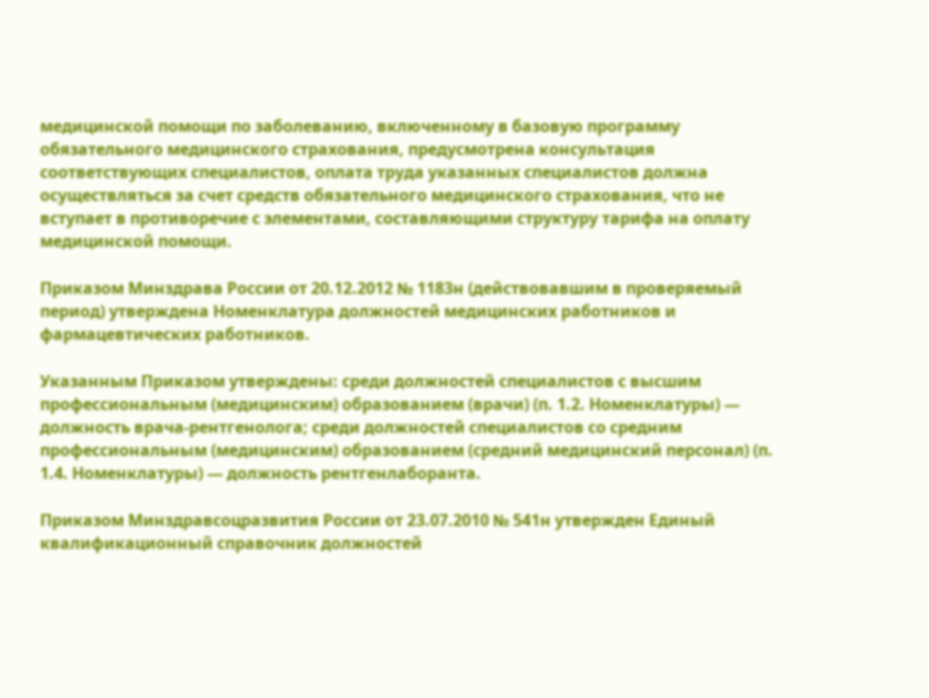медицинской помощи по заболеванию, включенному в базовую программу обязательного медицинского страхования, предусмотрена консультация соответствующих специалистов, оплата труда указанных специалистов должна осуществляться за счет средств обязательного медицинского страхования, что не вступает в противоречие с элементами, составляющими структуру тарифа на оплату медицинской помощи.

Приказом Минздрава России от 20.12.2012 № 1183н (действовавшим в проверяемый период) утверждена Номенклатура должностей медицинских работников и фармацевтических работников.

Указанным Приказом утверждены: среди должностей специалистов с высшим профессиональным (медицинским) образованием (врачи) (п. 1.2. Номенклатуры) — должность врача-рентгенолога; среди должностей специалистов со средним профессиональным (медицинским) образованием (средний медицинский персонал) (п. 1.4. Номенклатуры) — должность рентгенлаборанта.

Приказом Минздравсоцразвития России от 23.07.2010 № 541н утвержден Единый квалификационный справочник должностей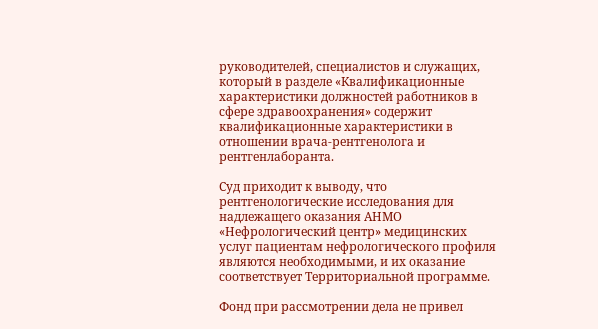руководителей, специалистов и служащих, который в разделе «Квалификационные характеристики должностей работников в сфере здравоохранения» содержит квалификационные характеристики в отношении врача-рентгенолога и рентгенлаборанта.

Суд приходит к выводу, что рентгенологические исследования для надлежащего оказания АНМО «Нефрологический центр» медицинских услуг пациентам нефрологического профиля являются необходимыми, и их оказание соответствует Территориальной программе.

Фонд при рассмотрении дела не привел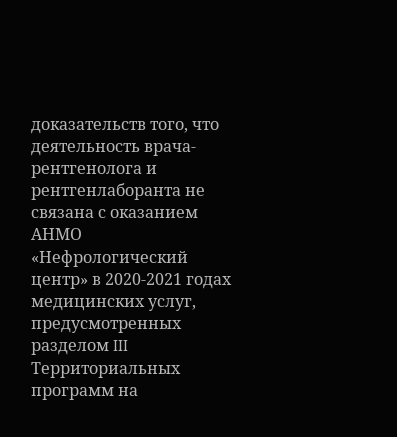доказательств того, что деятельность врача-рентгенолога и рентгенлаборанта не связана с оказанием АНМО «Нефрологический центр» в 2020-2021 годах медицинских услуг, предусмотренных разделом III Территориальных программ на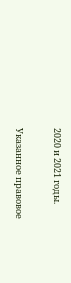2020 и 2021 годы.

Указанное правовое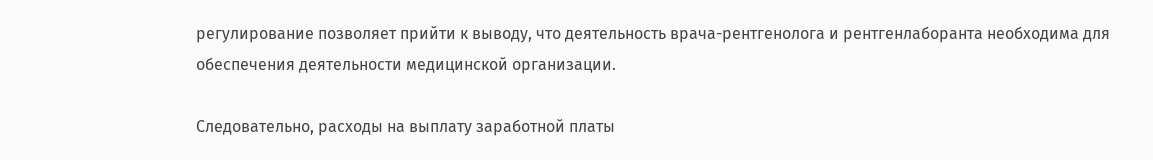регулирование позволяет прийти к выводу, что деятельность врача-рентгенолога и рентгенлаборанта необходима для обеспечения деятельности медицинской организации.

Следовательно, расходы на выплату заработной платы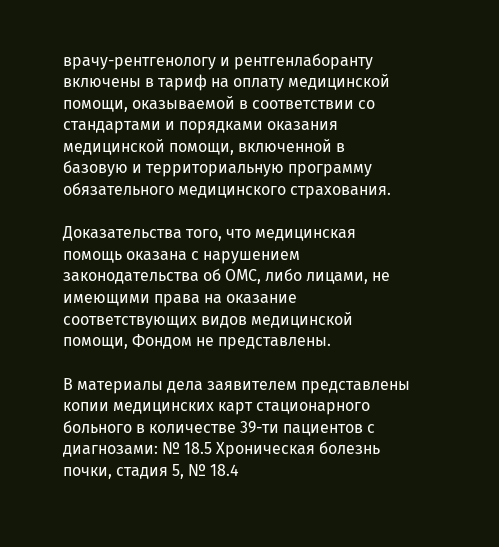врачу-рентгенологу и рентгенлаборанту включены в тариф на оплату медицинской помощи, оказываемой в соответствии со стандартами и порядками оказания медицинской помощи, включенной в базовую и территориальную программу обязательного медицинского страхования.

Доказательства того, что медицинская помощь оказана с нарушением законодательства об ОМС, либо лицами, не имеющими права на оказание соответствующих видов медицинской помощи, Фондом не представлены.

В материалы дела заявителем представлены копии медицинских карт стационарного больного в количестве 39-ти пациентов с диагнозами: № 18.5 Хроническая болезнь почки, стадия 5, № 18.4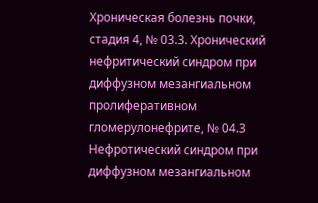Хроническая болезнь почки, стадия 4, № 03.3. Хронический нефритический синдром при диффузном мезангиальном пролиферативном гломерулонефрите, № 04.3 Нефротический синдром при диффузном мезангиальном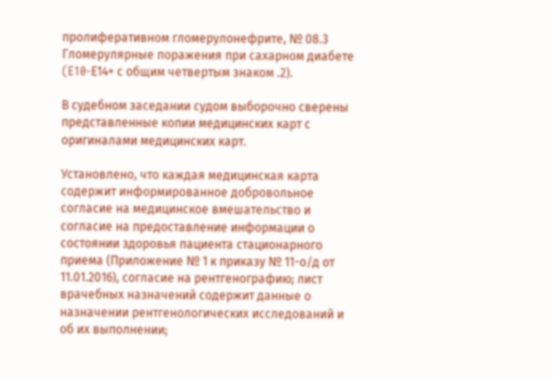пролиферативном гломерулонефрите, № 08.3 Гломерулярные поражения при сахарном диабете (E10-Е14+ с общим четвертым знаком .2).

В судебном заседании судом выборочно сверены представленные копии медицинских карт с оригиналами медицинских карт.

Установлено, что каждая медицинская карта содержит информированное добровольное согласие на медицинское вмешательство и согласие на предоставление информации о состоянии здоровья пациента стационарного приема (Приложение № 1 к приказу № 11-о/д от 11.01.2016), согласие на рентгенографию; лист врачебных назначений содержит данные о назначении рентгенологических исследований и об их выполнении;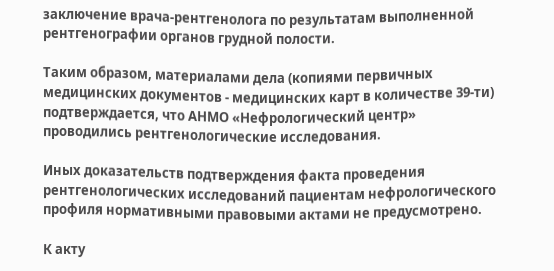заключение врача-рентгенолога по результатам выполненной рентгенографии органов грудной полости.

Таким образом, материалами дела (копиями первичных медицинских документов - медицинских карт в количестве 39-ти) подтверждается, что АНМО «Нефрологический центр» проводились рентгенологические исследования.

Иных доказательств подтверждения факта проведения рентгенологических исследований пациентам нефрологического профиля нормативными правовыми актами не предусмотрено.

К акту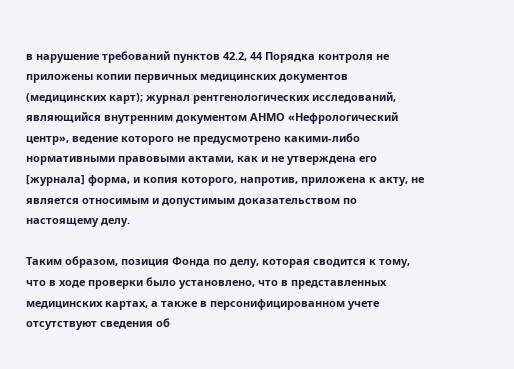в нарушение требований пунктов 42.2, 44 Порядка контроля не приложены копии первичных медицинских документов (медицинских карт); журнал рентгенологических исследований, являющийся внутренним документом АНМО «Нефрологический центр», ведение которого не предусмотрено какими-либо нормативными правовыми актами, как и не утверждена его [журнала] форма, и копия которого, напротив, приложена к акту, не является относимым и допустимым доказательством по настоящему делу.

Таким образом, позиция Фонда по делу, которая сводится к тому, что в ходе проверки было установлено, что в представленных медицинских картах, а также в персонифицированном учете отсутствуют сведения об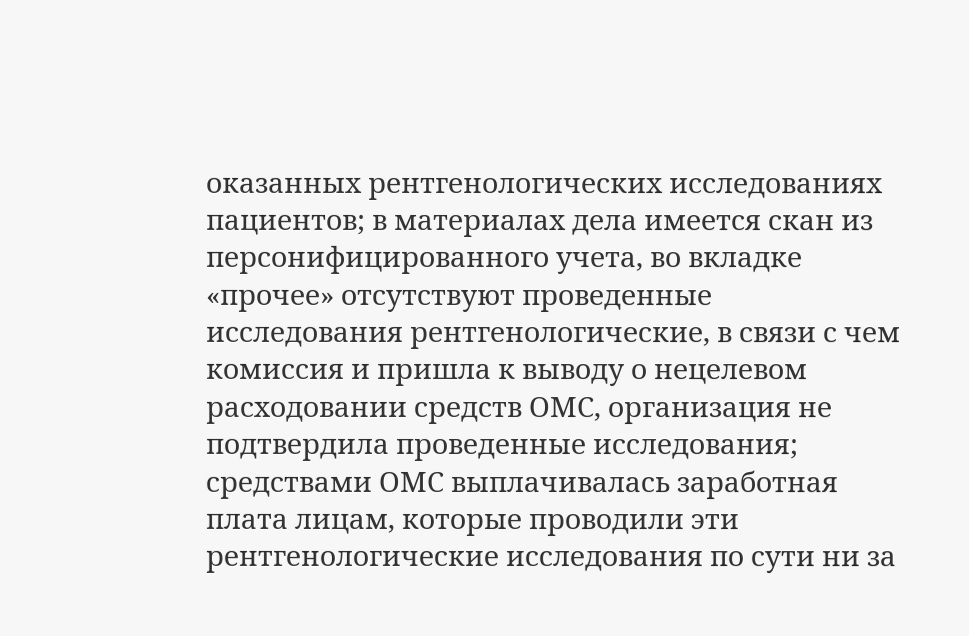оказанных рентгенологических исследованиях пациентов; в материалах дела имеется скан из персонифицированного учета, во вкладке «прочее» отсутствуют проведенные исследования рентгенологические, в связи с чем комиссия и пришла к выводу о нецелевом расходовании средств ОМС, организация не подтвердила проведенные исследования; средствами ОМС выплачивалась заработная плата лицам, которые проводили эти рентгенологические исследования по сути ни за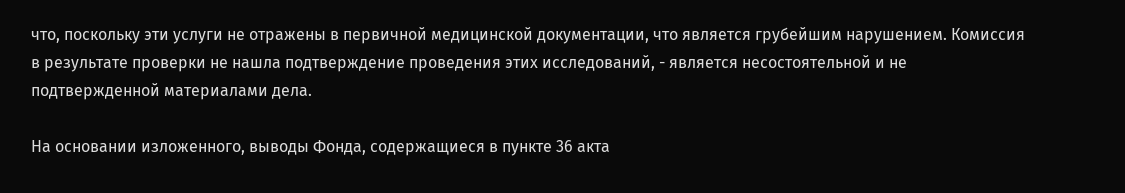что, поскольку эти услуги не отражены в первичной медицинской документации, что является грубейшим нарушением. Комиссия в результате проверки не нашла подтверждение проведения этих исследований, - является несостоятельной и не подтвержденной материалами дела.

На основании изложенного, выводы Фонда, содержащиеся в пункте 36 акта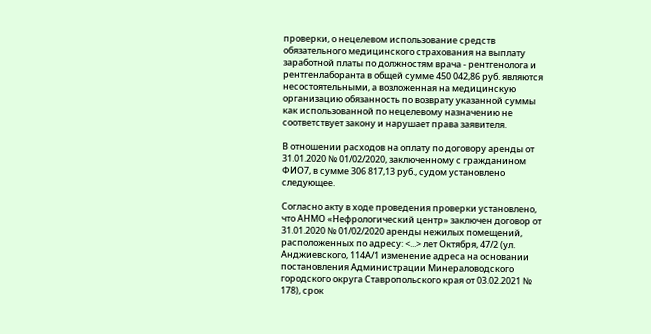проверки, о нецелевом использование средств обязательного медицинского страхования на выплату заработной платы по должностям врача - рентгенолога и рентгенлаборанта в общей сумме 450 042,86 руб. являются несостоятельными, а возложенная на медицинскую организацию обязанность по возврату указанной суммы как использованной по нецелевому назначению не соответствует закону и нарушает права заявителя.

В отношении расходов на оплату по договору аренды от 31.01.2020 № 01/02/2020, заключенному с гражданином ФИО7, в сумме 306 817,13 руб., судом установлено следующее.

Согласно акту в ходе проведения проверки установлено, что АНМО «Нефрологический центр» заключен договор от 31.01.2020 № 01/02/2020 аренды нежилых помещений, расположенных по адресу: <...> лет Октября, 47/2 (ул. Анджиевского, 114А/1 изменение адреса на основании постановления Администрации Минераловодского городского округа Ставропольского края от 03.02.2021 № 178), срок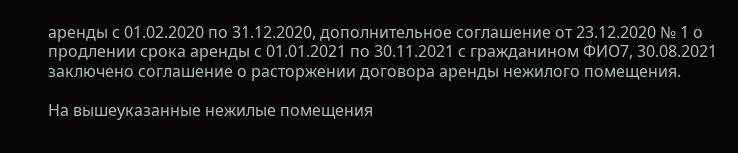аренды с 01.02.2020 по 31.12.2020, дополнительное соглашение от 23.12.2020 № 1 о продлении срока аренды с 01.01.2021 по 30.11.2021 с гражданином ФИО7, 30.08.2021 заключено соглашение о расторжении договора аренды нежилого помещения.

На вышеуказанные нежилые помещения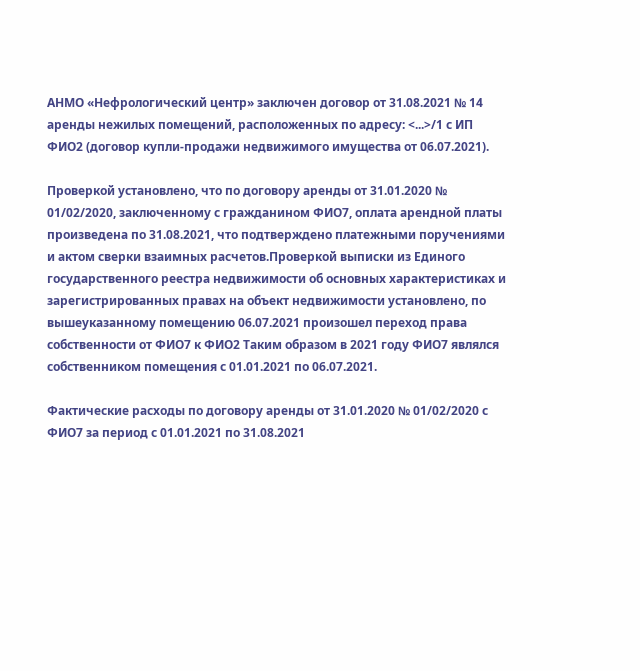АНМО «Нефрологический центр» заключен договор от 31.08.2021 № 14 аренды нежилых помещений, расположенных по адресу: <...>/1 с ИП ФИО2 (договор купли-продажи недвижимого имущества от 06.07.2021).

Проверкой установлено, что по договору аренды от 31.01.2020 № 01/02/2020, заключенному с гражданином ФИО7, оплата арендной платы произведена по 31.08.2021, что подтверждено платежными поручениями и актом сверки взаимных расчетов.Проверкой выписки из Единого государственного реестра недвижимости об основных характеристиках и зарегистрированных правах на объект недвижимости установлено, по вышеуказанному помещению 06.07.2021 произошел переход права собственности от ФИО7 к ФИО2 Таким образом в 2021 году ФИО7 являлся собственником помещения с 01.01.2021 по 06.07.2021.

Фактические расходы по договору аренды от 31.01.2020 № 01/02/2020 с ФИО7 за период с 01.01.2021 по 31.08.2021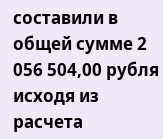составили в общей сумме 2 056 504,00 рубля исходя из расчета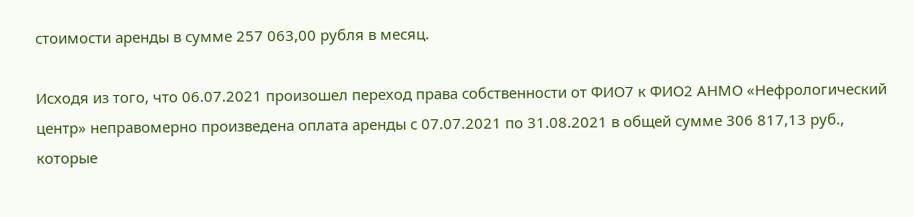стоимости аренды в сумме 257 063,00 рубля в месяц.

Исходя из того, что 06.07.2021 произошел переход права собственности от ФИО7 к ФИО2 АНМО «Нефрологический центр» неправомерно произведена оплата аренды с 07.07.2021 по 31.08.2021 в общей сумме 306 817,13 руб., которые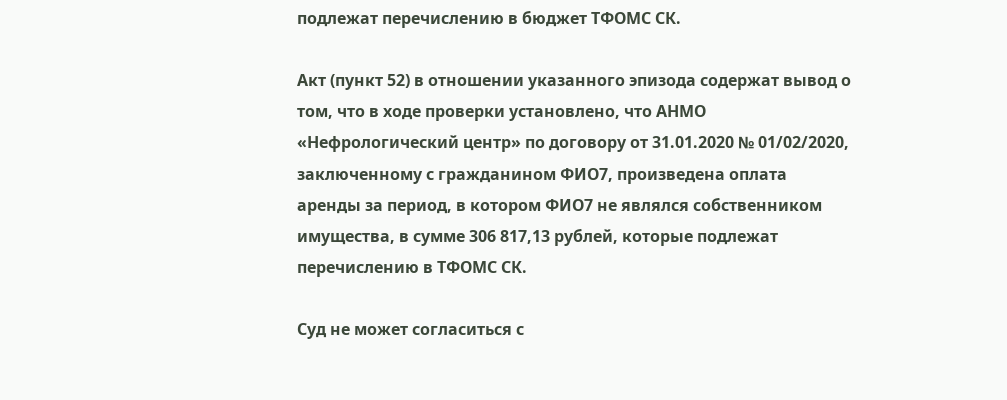подлежат перечислению в бюджет ТФОМС СК.

Акт (пункт 52) в отношении указанного эпизода содержат вывод о том, что в ходе проверки установлено, что АНМО «Нефрологический центр» по договору от 31.01.2020 № 01/02/2020, заключенному с гражданином ФИО7, произведена оплата аренды за период, в котором ФИО7 не являлся собственником имущества, в сумме 306 817,13 рублей, которые подлежат перечислению в ТФОМС СК.

Суд не может согласиться с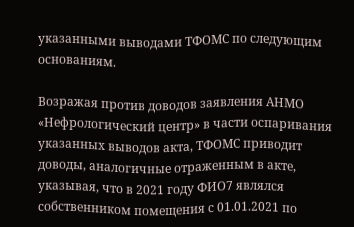указанными выводами ТФОМС по следующим основаниям.

Возражая против доводов заявления АНМО «Нефрологический центр» в части оспаривания указанных выводов акта, ТФОМС приводит доводы, аналогичные отраженным в акте, указывая, что в 2021 году ФИО7 являлся собственником помещения с 01.01.2021 по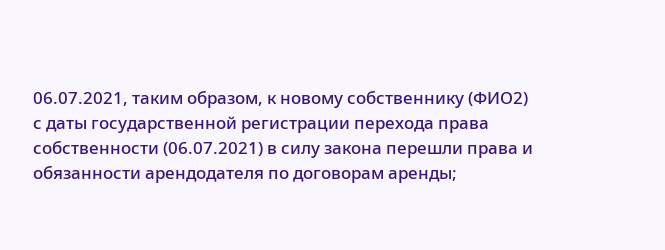06.07.2021, таким образом, к новому собственнику (ФИО2) с даты государственной регистрации перехода права собственности (06.07.2021) в силу закона перешли права и обязанности арендодателя по договорам аренды;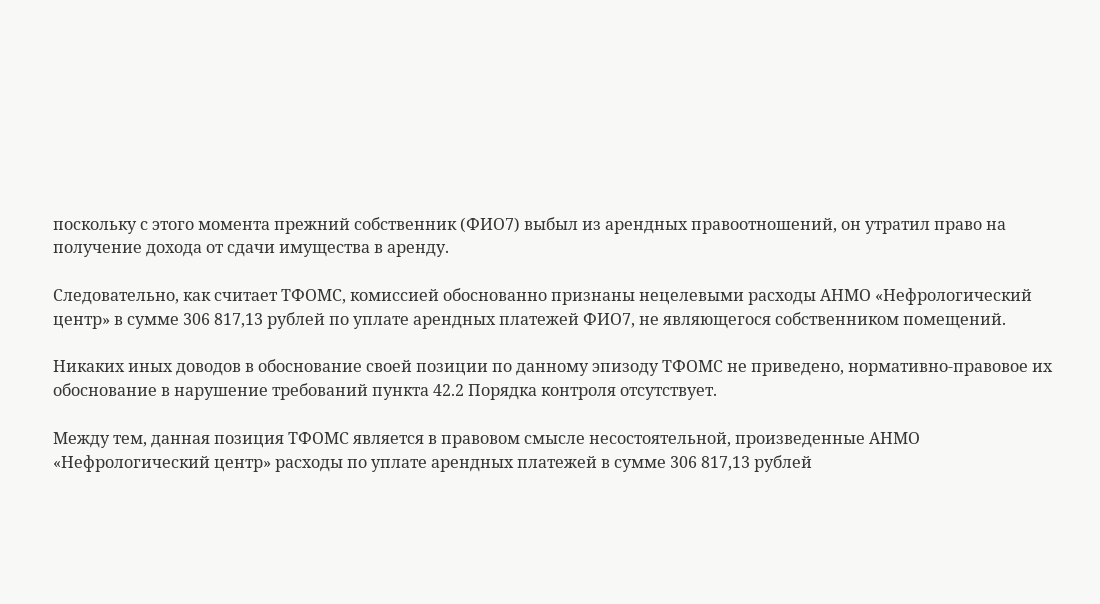поскольку с этого момента прежний собственник (ФИО7) выбыл из арендных правоотношений, он утратил право на получение дохода от сдачи имущества в аренду.

Следовательно, как считает ТФОМС, комиссией обоснованно признаны нецелевыми расходы АНМО «Нефрологический центр» в сумме 306 817,13 рублей по уплате арендных платежей ФИО7, не являющегося собственником помещений.

Никаких иных доводов в обоснование своей позиции по данному эпизоду ТФОМС не приведено, нормативно-правовое их обоснование в нарушение требований пункта 42.2 Порядка контроля отсутствует.

Между тем, данная позиция ТФОМС является в правовом смысле несостоятельной, произведенные АНМО «Нефрологический центр» расходы по уплате арендных платежей в сумме 306 817,13 рублей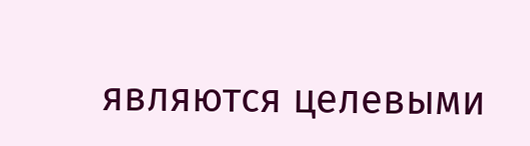являются целевыми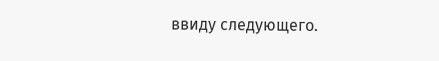ввиду следующего.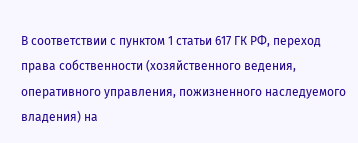В соответствии с пунктом 1 статьи 617 ГК РФ, переход права собственности (хозяйственного ведения, оперативного управления, пожизненного наследуемого владения) на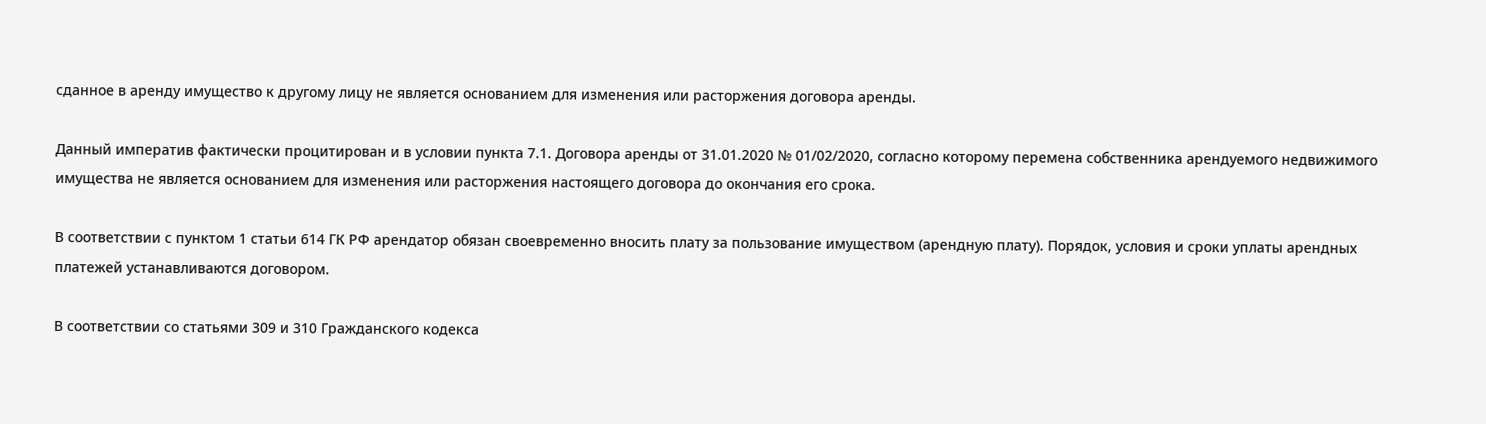сданное в аренду имущество к другому лицу не является основанием для изменения или расторжения договора аренды.

Данный императив фактически процитирован и в условии пункта 7.1. Договора аренды от 31.01.2020 № 01/02/2020, согласно которому перемена собственника арендуемого недвижимого имущества не является основанием для изменения или расторжения настоящего договора до окончания его срока.

В соответствии с пунктом 1 статьи 614 ГК РФ арендатор обязан своевременно вносить плату за пользование имуществом (арендную плату). Порядок, условия и сроки уплаты арендных платежей устанавливаются договором.

В соответствии со статьями 309 и 310 Гражданского кодекса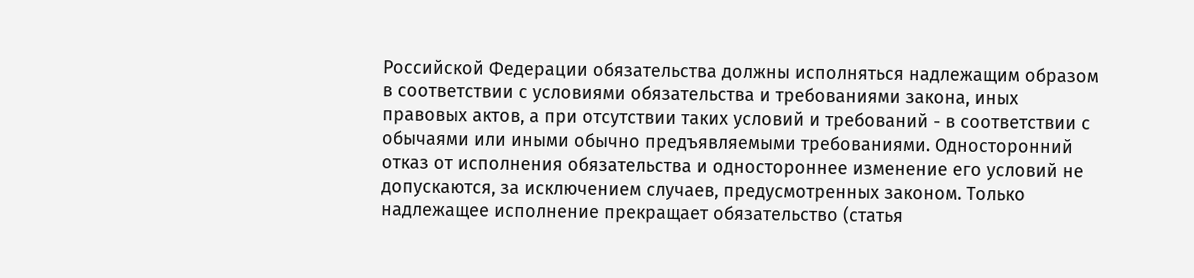Российской Федерации обязательства должны исполняться надлежащим образом в соответствии с условиями обязательства и требованиями закона, иных правовых актов, а при отсутствии таких условий и требований - в соответствии с обычаями или иными обычно предъявляемыми требованиями. Односторонний отказ от исполнения обязательства и одностороннее изменение его условий не допускаются, за исключением случаев, предусмотренных законом. Только надлежащее исполнение прекращает обязательство (статья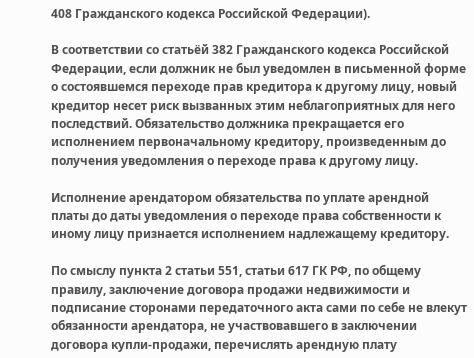408 Гражданского кодекса Российской Федерации).

В соответствии со статьёй 382 Гражданского кодекса Российской Федерации, если должник не был уведомлен в письменной форме о состоявшемся переходе прав кредитора к другому лицу, новый кредитор несет риск вызванных этим неблагоприятных для него последствий. Обязательство должника прекращается его исполнением первоначальному кредитору, произведенным до получения уведомления о переходе права к другому лицу.

Исполнение арендатором обязательства по уплате арендной платы до даты уведомления о переходе права собственности к иному лицу признается исполнением надлежащему кредитору.

По смыслу пункта 2 статьи 551, статьи 617 ГК РФ, по общему правилу, заключение договора продажи недвижимости и подписание сторонами передаточного акта сами по себе не влекут обязанности арендатора, не участвовавшего в заключении договора купли-продажи, перечислять арендную плату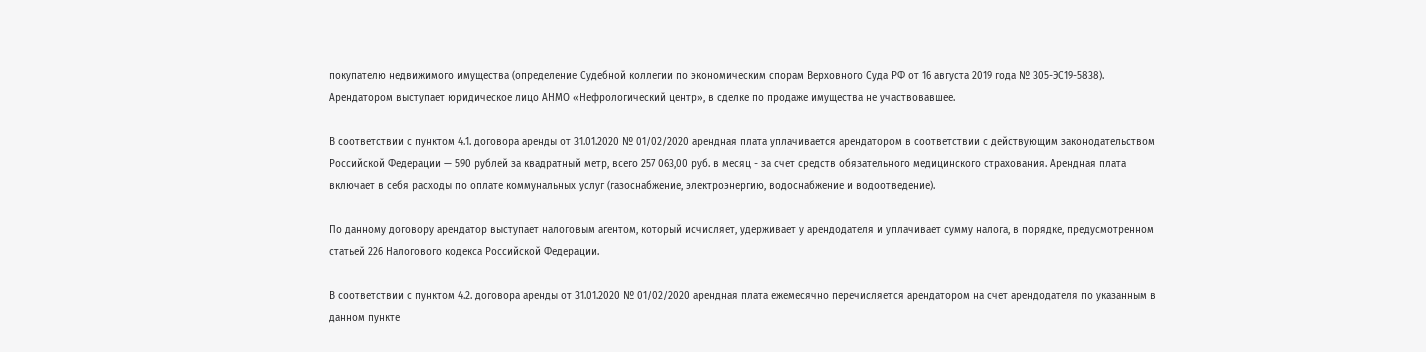покупателю недвижимого имущества (определение Судебной коллегии по экономическим спорам Верховного Суда РФ от 16 августа 2019 года № 305-ЭС19-5838). Арендатором выступает юридическое лицо АНМО «Нефрологический центр», в сделке по продаже имущества не участвовавшее.

В соответствии с пунктом 4.1. договора аренды от 31.01.2020 № 01/02/2020 арендная плата уплачивается арендатором в соответствии с действующим законодательством Российской Федерации — 590 рублей за квадратный метр, всего 257 063,00 руб. в месяц - за счет средств обязательного медицинского страхования. Арендная плата включает в себя расходы по оплате коммунальных услуг (газоснабжение, электроэнергию, водоснабжение и водоотведение).

По данному договору арендатор выступает налоговым агентом, который исчисляет, удерживает у арендодателя и уплачивает сумму налога, в порядке, предусмотренном статьей 226 Налогового кодекса Российской Федерации.

В соответствии с пунктом 4.2. договора аренды от 31.01.2020 № 01/02/2020 арендная плата ежемесячно перечисляется арендатором на счет арендодателя по указанным в данном пункте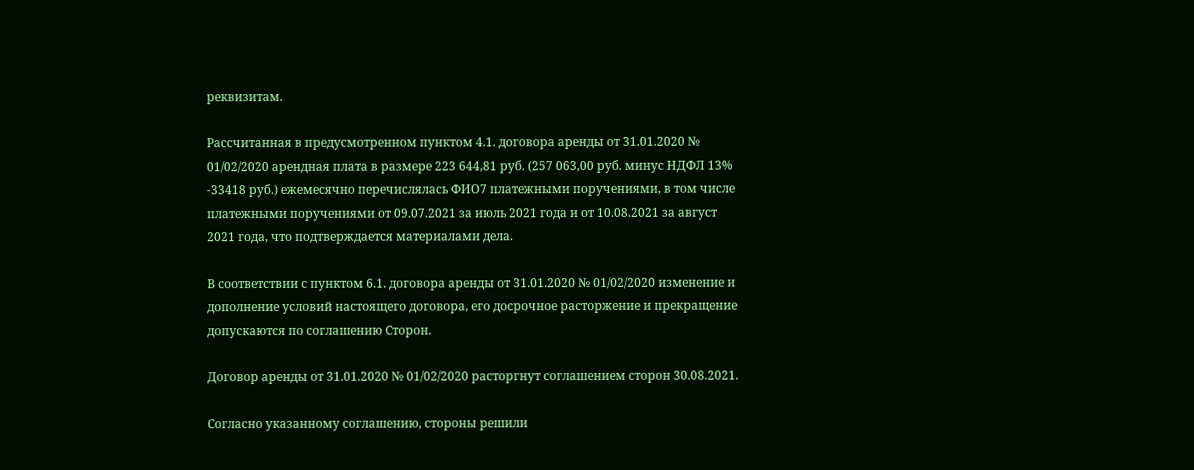реквизитам.

Рассчитанная в предусмотренном пунктом 4.1. договора аренды от 31.01.2020 № 01/02/2020 арендная плата в размере 223 644,81 руб. (257 063,00 руб. минус НДФЛ 13% -33418 руб.) ежемесячно перечислялась ФИО7 платежными поручениями, в том числе платежными поручениями от 09.07.2021 за июль 2021 года и от 10.08.2021 за август 2021 года, что подтверждается материалами дела.

В соответствии с пунктом 6.1. договора аренды от 31.01.2020 № 01/02/2020 изменение и дополнение условий настоящего договора, его досрочное расторжение и прекращение допускаются по соглашению Сторон.

Договор аренды от 31.01.2020 № 01/02/2020 расторгнут соглашением сторон 30.08.2021.

Согласно указанному соглашению, стороны решили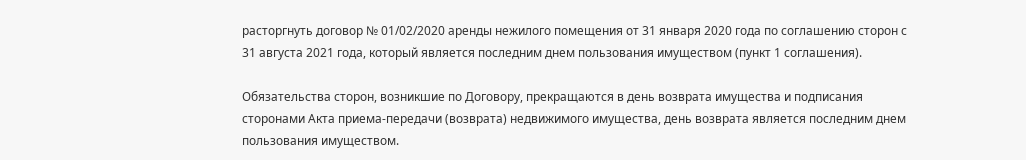расторгнуть договор № 01/02/2020 аренды нежилого помещения от 31 января 2020 года по соглашению сторон с 31 августа 2021 года, который является последним днем пользования имуществом (пункт 1 соглашения).

Обязательства сторон, возникшие по Договору, прекращаются в день возврата имущества и подписания сторонами Акта приема-передачи (возврата) недвижимого имущества, день возврата является последним днем пользования имуществом.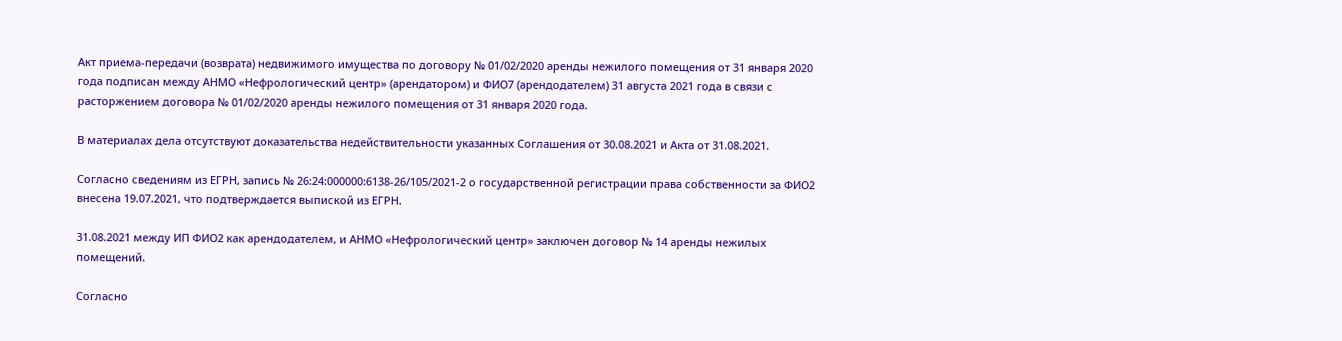Акт приема-передачи (возврата) недвижимого имущества по договору № 01/02/2020 аренды нежилого помещения от 31 января 2020 года подписан между АНМО «Нефрологический центр» (арендатором) и ФИО7 (арендодателем) 31 августа 2021 года в связи с расторжением договора № 01/02/2020 аренды нежилого помещения от 31 января 2020 года.

В материалах дела отсутствуют доказательства недействительности указанных Соглашения от 30.08.2021 и Акта от 31.08.2021.

Согласно сведениям из ЕГРН, запись № 26:24:000000:6138-26/105/2021-2 о государственной регистрации права собственности за ФИО2 внесена 19.07.2021, что подтверждается выпиской из ЕГРН.

31.08.2021 между ИП ФИО2 как арендодателем, и АНМО «Нефрологический центр» заключен договор № 14 аренды нежилых помещений.

Согласно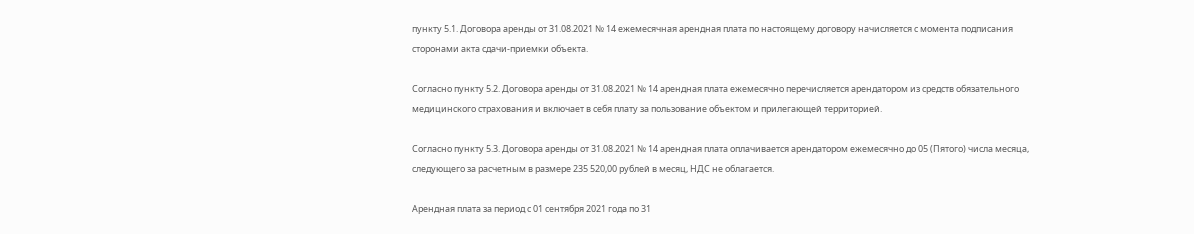пункту 5.1. Договора аренды от 31.08.2021 № 14 ежемесячная арендная плата по настоящему договору начисляется с момента подписания сторонами акта сдачи-приемки объекта.

Согласно пункту 5.2. Договора аренды от 31.08.2021 № 14 арендная плата ежемесячно перечисляется арендатором из средств обязательного медицинского страхования и включает в себя плату за пользование объектом и прилегающей территорией.

Согласно пункту 5.3. Договора аренды от 31.08.2021 № 14 арендная плата оплачивается арендатором ежемесячно до 05 (Пятого) числа месяца, следующего за расчетным в размере 235 520,00 рублей в месяц, НДС не облагается.

Арендная плата за период с 01 сентября 2021 года по 31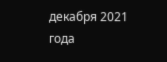декабря 2021 года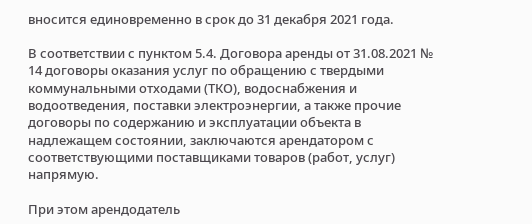вносится единовременно в срок до 31 декабря 2021 года.

В соответствии с пунктом 5.4. Договора аренды от 31.08.2021 № 14 договоры оказания услуг по обращению с твердыми коммунальными отходами (ТКО), водоснабжения и водоотведения, поставки электроэнергии, а также прочие договоры по содержанию и эксплуатации объекта в надлежащем состоянии, заключаются арендатором с соответствующими поставщиками товаров (работ, услуг) напрямую.

При этом арендодатель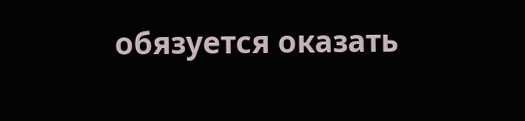обязуется оказать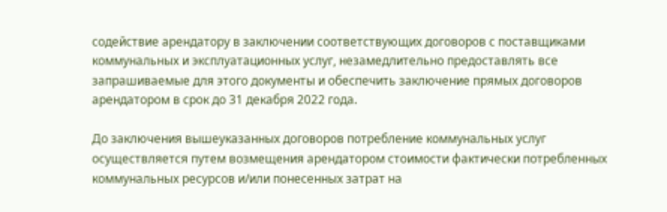содействие арендатору в заключении соответствующих договоров с поставщиками коммунальных и эксплуатационных услуг, незамедлительно предоставлять все запрашиваемые для этого документы и обеспечить заключение прямых договоров арендатором в срок до 31 декабря 2022 года.

До заключения вышеуказанных договоров потребление коммунальных услуг осуществляется путем возмещения арендатором стоимости фактически потребленных коммунальных ресурсов и/или понесенных затрат на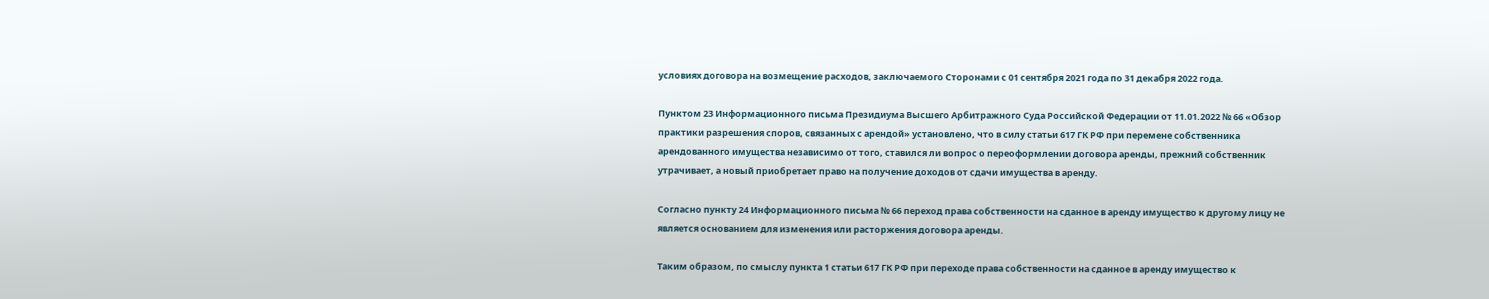условиях договора на возмещение расходов, заключаемого Сторонами с 01 сентября 2021 года по 31 декабря 2022 года.

Пунктом 23 Информационного письма Президиума Высшего Арбитражного Суда Российской Федерации от 11.01.2022 № 66 «Обзор практики разрешения споров, связанных с арендой» установлено, что в силу статьи 617 ГК РФ при перемене собственника арендованного имущества независимо от того, ставился ли вопрос о переоформлении договора аренды, прежний собственник утрачивает, а новый приобретает право на получение доходов от сдачи имущества в аренду.

Согласно пункту 24 Информационного письма № 66 переход права собственности на сданное в аренду имущество к другому лицу не является основанием для изменения или расторжения договора аренды.

Таким образом, по смыслу пункта 1 статьи 617 ГК РФ при переходе права собственности на сданное в аренду имущество к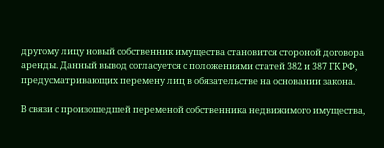другому лицу новый собственник имущества становится стороной договора аренды. Данный вывод согласуется с положениями статей 382 и 387 ГК РФ, предусматривающих перемену лиц в обязательстве на основании закона.

В связи с произошедшей переменой собственника недвижимого имущества,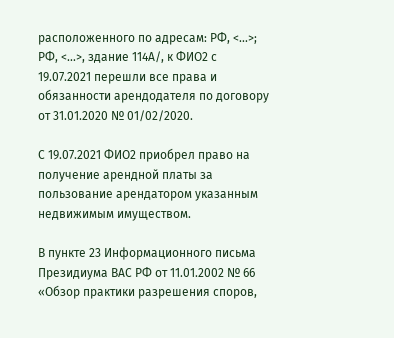расположенного по адресам: РФ, <...>; РФ, <...>, здание 114А/, к ФИО2 с 19.07.2021 перешли все права и обязанности арендодателя по договору от 31.01.2020 № 01/02/2020.

С 19.07.2021 ФИО2 приобрел право на получение арендной платы за пользование арендатором указанным недвижимым имуществом.

В пункте 23 Информационного письма Президиума ВАС РФ от 11.01.2002 № 66 «Обзор практики разрешения споров,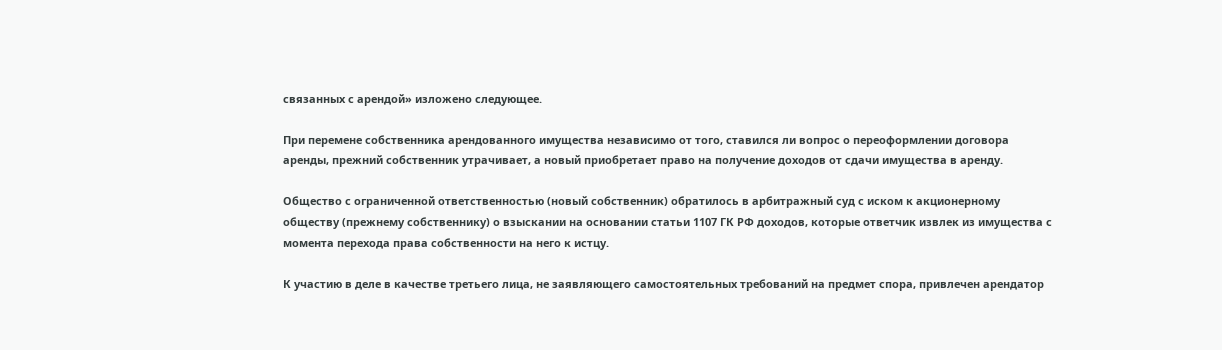связанных с арендой» изложено следующее.

При перемене собственника арендованного имущества независимо от того, ставился ли вопрос о переоформлении договора аренды, прежний собственник утрачивает, а новый приобретает право на получение доходов от сдачи имущества в аренду.

Общество с ограниченной ответственностью (новый собственник) обратилось в арбитражный суд с иском к акционерному обществу (прежнему собственнику) о взыскании на основании статьи 1107 ГК РФ доходов, которые ответчик извлек из имущества с момента перехода права собственности на него к истцу.

К участию в деле в качестве третьего лица, не заявляющего самостоятельных требований на предмет спора, привлечен арендатор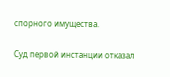спорного имущества.

Суд первой инстанции отказал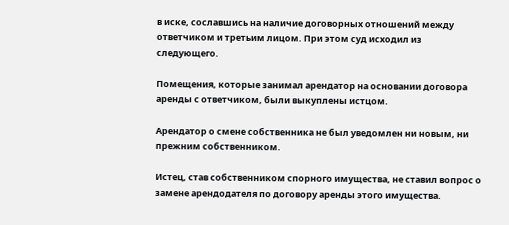в иске, сославшись на наличие договорных отношений между ответчиком и третьим лицом. При этом суд исходил из следующего.

Помещения, которые занимал арендатор на основании договора аренды с ответчиком, были выкуплены истцом.

Арендатор о смене собственника не был уведомлен ни новым, ни прежним собственником.

Истец, став собственником спорного имущества, не ставил вопрос о замене арендодателя по договору аренды этого имущества.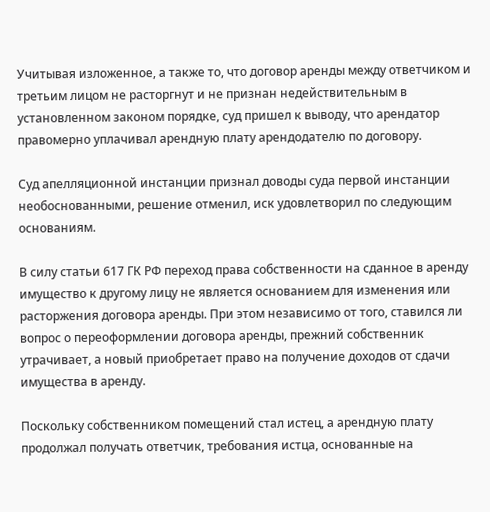Учитывая изложенное, а также то, что договор аренды между ответчиком и третьим лицом не расторгнут и не признан недействительным в установленном законом порядке, суд пришел к выводу, что арендатор правомерно уплачивал арендную плату арендодателю по договору.

Суд апелляционной инстанции признал доводы суда первой инстанции необоснованными, решение отменил, иск удовлетворил по следующим основаниям.

В силу статьи 617 ГК РФ переход права собственности на сданное в аренду имущество к другому лицу не является основанием для изменения или расторжения договора аренды. При этом независимо от того, ставился ли вопрос о переоформлении договора аренды, прежний собственник утрачивает, а новый приобретает право на получение доходов от сдачи имущества в аренду.

Поскольку собственником помещений стал истец, а арендную плату продолжал получать ответчик, требования истца, основанные на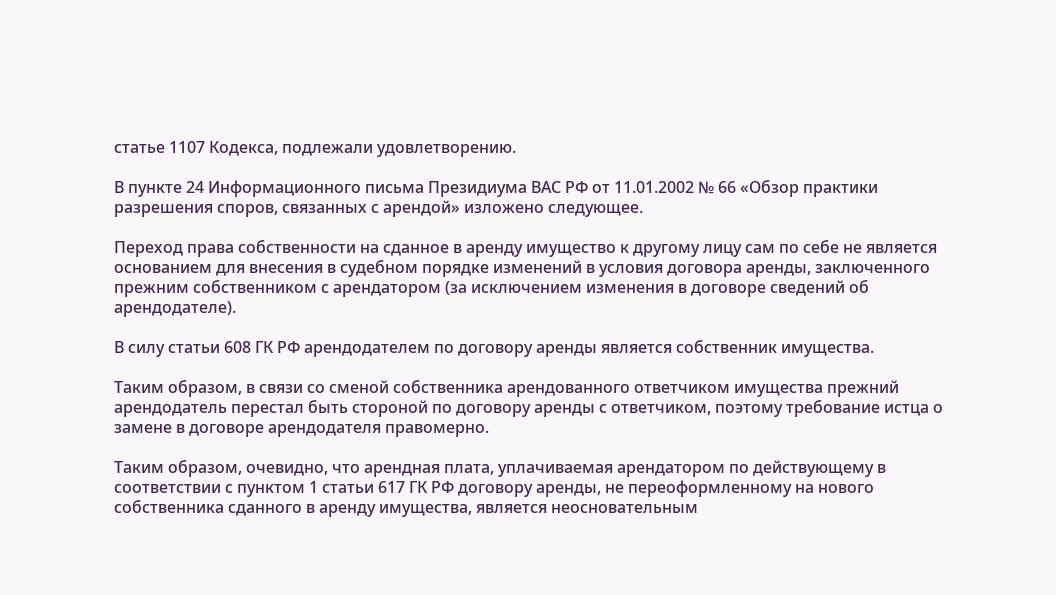статье 1107 Кодекса, подлежали удовлетворению.

В пункте 24 Информационного письма Президиума ВАС РФ от 11.01.2002 № 66 «Обзор практики разрешения споров, связанных с арендой» изложено следующее.

Переход права собственности на сданное в аренду имущество к другому лицу сам по себе не является основанием для внесения в судебном порядке изменений в условия договора аренды, заключенного прежним собственником с арендатором (за исключением изменения в договоре сведений об арендодателе).

В силу статьи 608 ГК РФ арендодателем по договору аренды является собственник имущества.

Таким образом, в связи со сменой собственника арендованного ответчиком имущества прежний арендодатель перестал быть стороной по договору аренды с ответчиком, поэтому требование истца о замене в договоре арендодателя правомерно.

Таким образом, очевидно, что арендная плата, уплачиваемая арендатором по действующему в соответствии с пунктом 1 статьи 617 ГК РФ договору аренды, не переоформленному на нового собственника сданного в аренду имущества, является неосновательным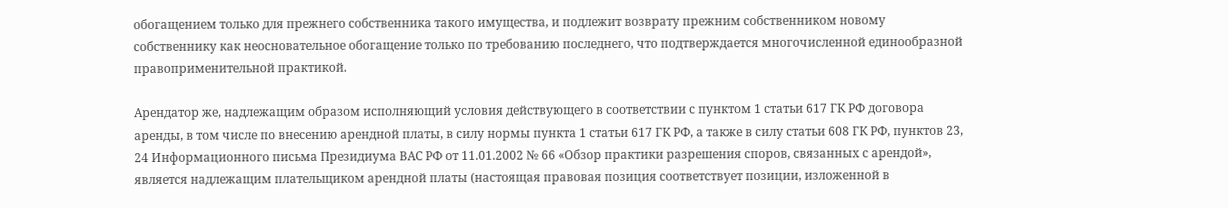обогащением только для прежнего собственника такого имущества, и подлежит возврату прежним собственником новому собственнику как неосновательное обогащение только по требованию последнего, что подтверждается многочисленной единообразной правоприменительной практикой.

Арендатор же, надлежащим образом исполняющий условия действующего в соответствии с пунктом 1 статьи 617 ГК РФ договора аренды, в том числе по внесению арендной платы, в силу нормы пункта 1 статьи 617 ГК РФ, а также в силу статьи 608 ГК РФ, пунктов 23, 24 Информационного письма Президиума ВАС РФ от 11.01.2002 № 66 «Обзор практики разрешения споров, связанных с арендой», является надлежащим плательщиком арендной платы (настоящая правовая позиция соответствует позиции, изложенной в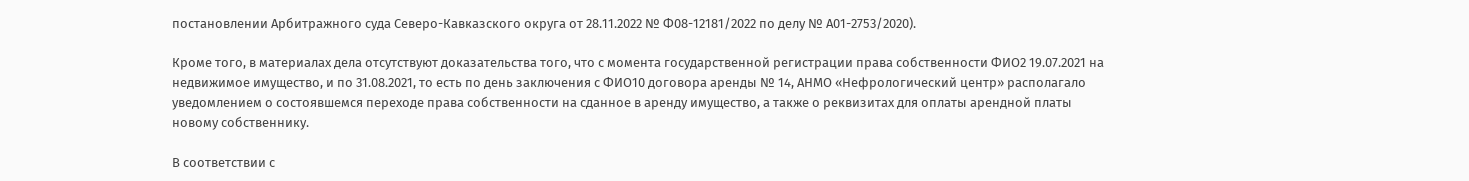постановлении Арбитражного суда Северо-Кавказского округа от 28.11.2022 № Ф08-12181/2022 по делу № А01-2753/2020).

Кроме того, в материалах дела отсутствуют доказательства того, что с момента государственной регистрации права собственности ФИО2 19.07.2021 на недвижимое имущество, и по 31.08.2021, то есть по день заключения с ФИО10 договора аренды № 14, АНМО «Нефрологический центр» располагало уведомлением о состоявшемся переходе права собственности на сданное в аренду имущество, а также о реквизитах для оплаты арендной платы новому собственнику.

В соответствии с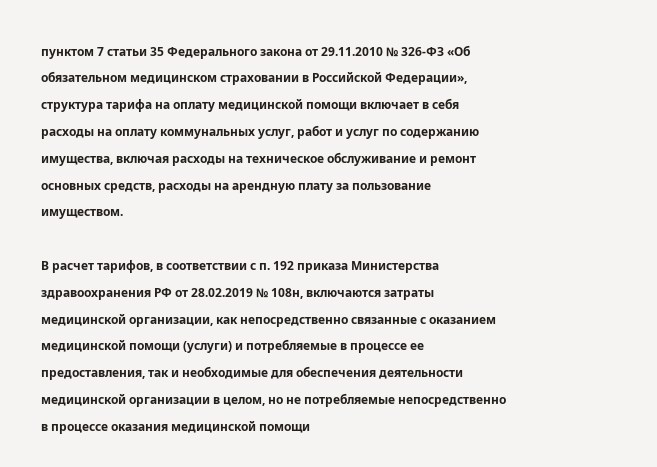пунктом 7 статьи 35 Федерального закона от 29.11.2010 № 326-ФЗ «Об обязательном медицинском страховании в Российской Федерации», структура тарифа на оплату медицинской помощи включает в себя расходы на оплату коммунальных услуг, работ и услуг по содержанию имущества, включая расходы на техническое обслуживание и ремонт основных средств, расходы на арендную плату за пользование имуществом.

В расчет тарифов, в соответствии с п. 192 приказа Министерства здравоохранения РФ от 28.02.2019 № 108н, включаются затраты медицинской организации, как непосредственно связанные с оказанием медицинской помощи (услуги) и потребляемые в процессе ее предоставления, так и необходимые для обеспечения деятельности медицинской организации в целом, но не потребляемые непосредственно в процессе оказания медицинской помощи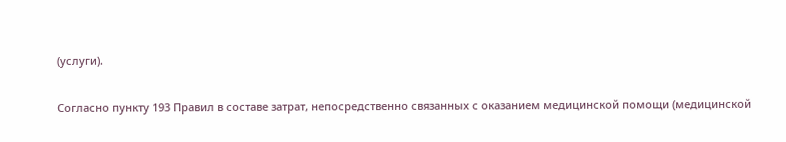(услуги).

Согласно пункту 193 Правил в составе затрат, непосредственно связанных с оказанием медицинской помощи (медицинской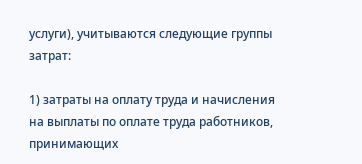услуги), учитываются следующие группы затрат:

1) затраты на оплату труда и начисления на выплаты по оплате труда работников, принимающих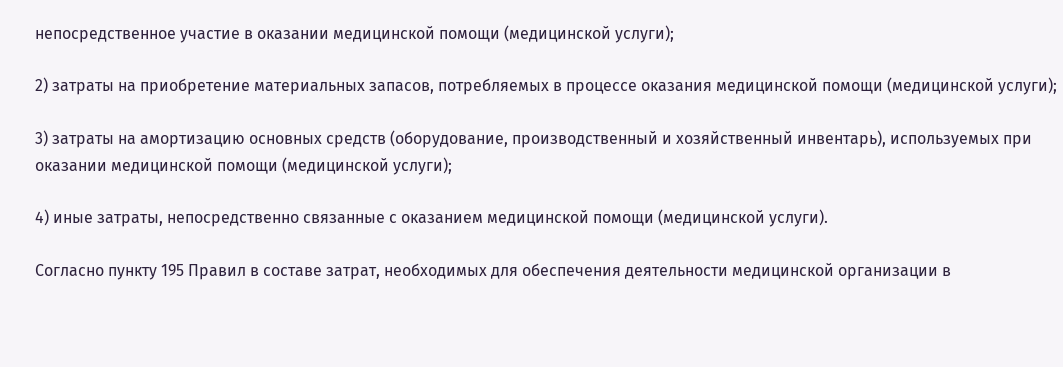непосредственное участие в оказании медицинской помощи (медицинской услуги);

2) затраты на приобретение материальных запасов, потребляемых в процессе оказания медицинской помощи (медицинской услуги);

3) затраты на амортизацию основных средств (оборудование, производственный и хозяйственный инвентарь), используемых при оказании медицинской помощи (медицинской услуги);

4) иные затраты, непосредственно связанные с оказанием медицинской помощи (медицинской услуги).

Согласно пункту 195 Правил в составе затрат, необходимых для обеспечения деятельности медицинской организации в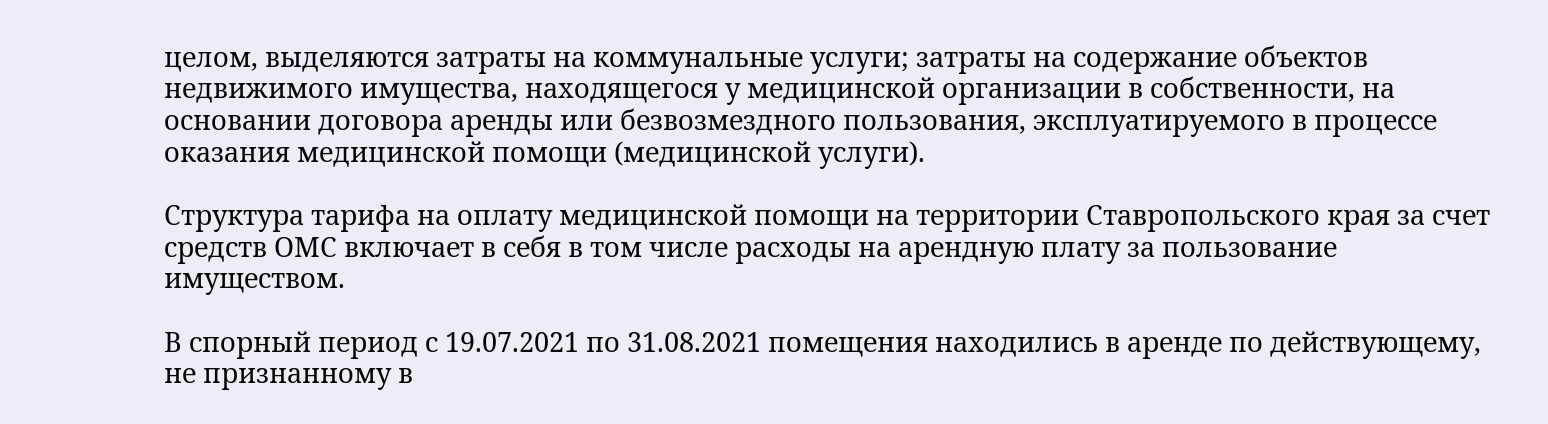целом, выделяются затраты на коммунальные услуги; затраты на содержание объектов недвижимого имущества, находящегося у медицинской организации в собственности, на основании договора аренды или безвозмездного пользования, эксплуатируемого в процессе оказания медицинской помощи (медицинской услуги).

Структура тарифа на оплату медицинской помощи на территории Ставропольского края за счет средств ОМС включает в себя в том числе расходы на арендную плату за пользование имуществом.

В спорный период с 19.07.2021 по 31.08.2021 помещения находились в аренде по действующему, не признанному в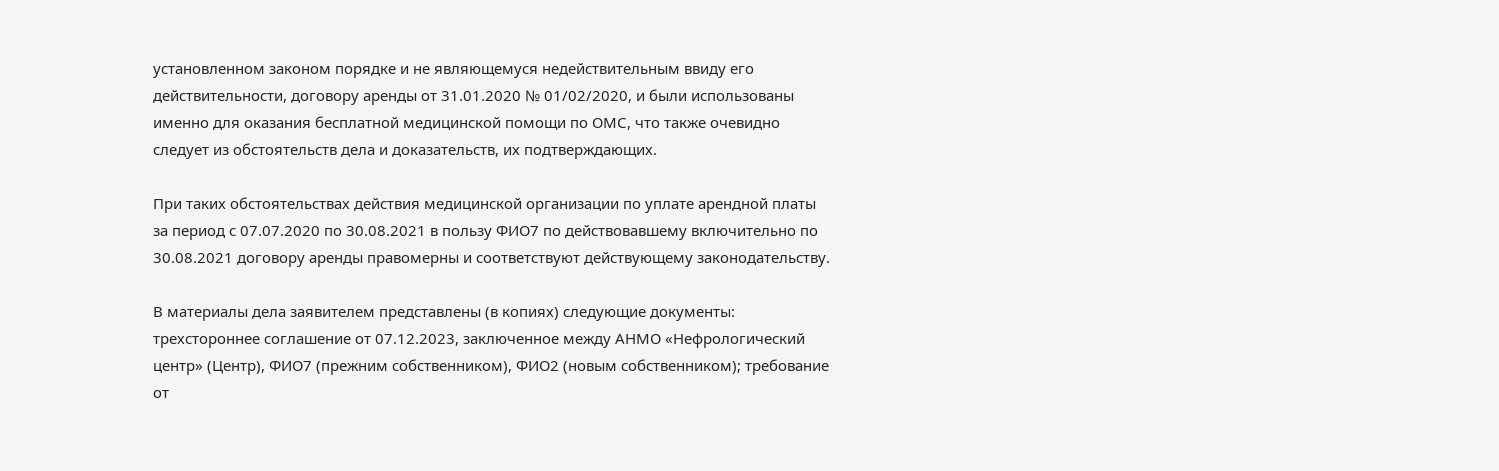установленном законом порядке и не являющемуся недействительным ввиду его действительности, договору аренды от 31.01.2020 № 01/02/2020, и были использованы именно для оказания бесплатной медицинской помощи по ОМС, что также очевидно следует из обстоятельств дела и доказательств, их подтверждающих.

При таких обстоятельствах действия медицинской организации по уплате арендной платы за период с 07.07.2020 по 30.08.2021 в пользу ФИО7 по действовавшему включительно по 30.08.2021 договору аренды правомерны и соответствуют действующему законодательству.

В материалы дела заявителем представлены (в копиях) следующие документы: трехстороннее соглашение от 07.12.2023, заключенное между АНМО «Нефрологический центр» (Центр), ФИО7 (прежним собственником), ФИО2 (новым собственником); требование от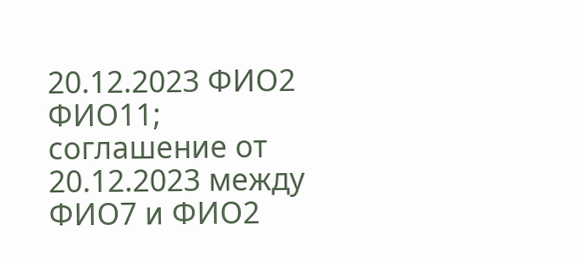20.12.2023 ФИО2 ФИО11; соглашение от 20.12.2023 между ФИО7 и ФИО2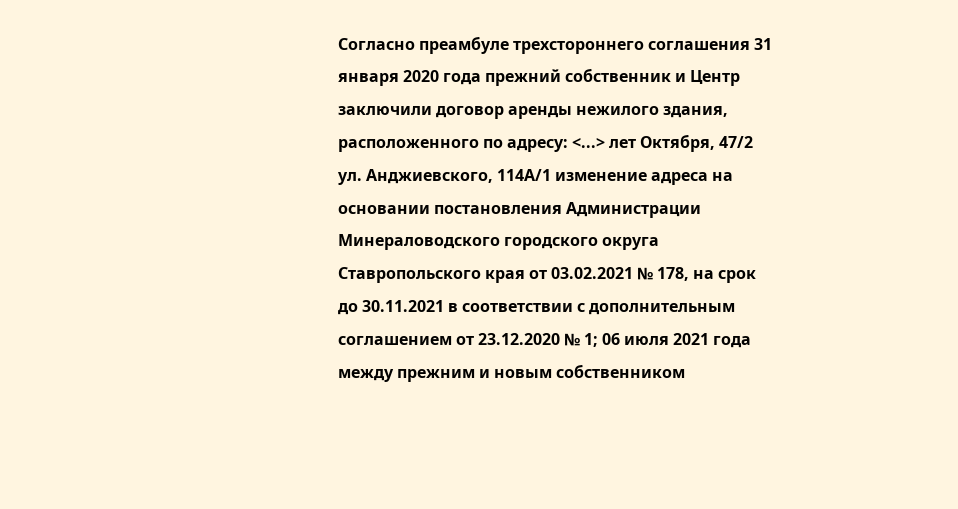Согласно преамбуле трехстороннего соглашения 31 января 2020 года прежний собственник и Центр заключили договор аренды нежилого здания, расположенного по адресу: <...> лет Октября, 47/2 ул. Анджиевского, 114А/1 изменение адреса на основании постановления Администрации Минераловодского городского округа Ставропольского края от 03.02.2021 № 178, на срок до 30.11.2021 в соответствии с дополнительным соглашением от 23.12.2020 № 1; 06 июля 2021 года между прежним и новым собственником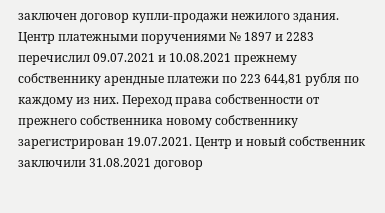заключен договор купли-продажи нежилого здания. Центр платежными поручениями № 1897 и 2283 перечислил 09.07.2021 и 10.08.2021 прежнему собственнику арендные платежи по 223 644,81 рубля по каждому из них. Переход права собственности от прежнего собственника новому собственнику зарегистрирован 19.07.2021. Центр и новый собственник заключили 31.08.2021 договор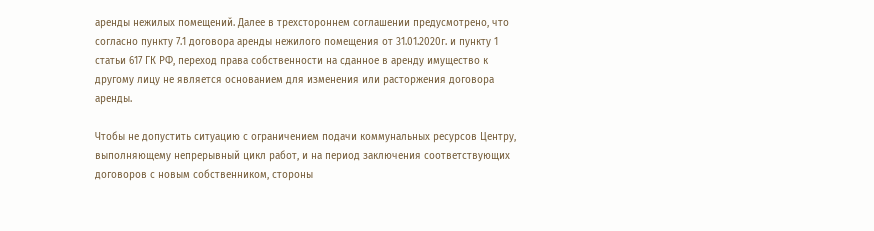аренды нежилых помещений. Далее в трехстороннем соглашении предусмотрено, что согласно пункту 7.1 договора аренды нежилого помещения от 31.01.2020г. и пункту 1 статьи 617 ГК РФ, переход права собственности на сданное в аренду имущество к другому лицу не является основанием для изменения или расторжения договора аренды.

Чтобы не допустить ситуацию с ограничением подачи коммунальных ресурсов Центру, выполняющему непрерывный цикл работ, и на период заключения соответствующих договоров с новым собственником, стороны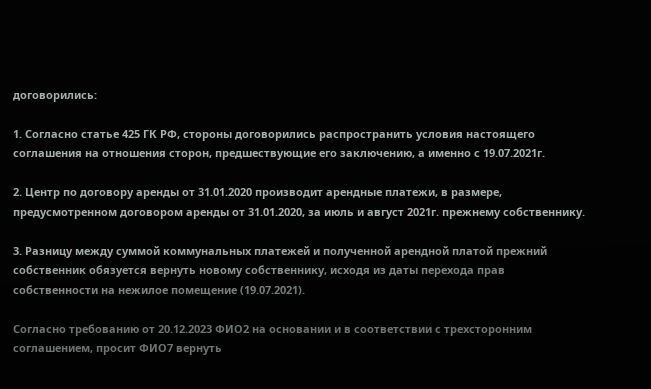договорились:

1. Согласно статье 425 ГК РФ, стороны договорились распространить условия настоящего соглашения на отношения сторон, предшествующие его заключению, а именно с 19.07.2021г.

2. Центр по договору аренды от 31.01.2020 производит арендные платежи, в размере, предусмотренном договором аренды от 31.01.2020, за июль и август 2021г. прежнему собственнику.

3. Разницу между суммой коммунальных платежей и полученной арендной платой прежний собственник обязуется вернуть новому собственнику, исходя из даты перехода прав собственности на нежилое помещение (19.07.2021).

Согласно требованию от 20.12.2023 ФИО2 на основании и в соответствии с трехсторонним соглашением, просит ФИО7 вернуть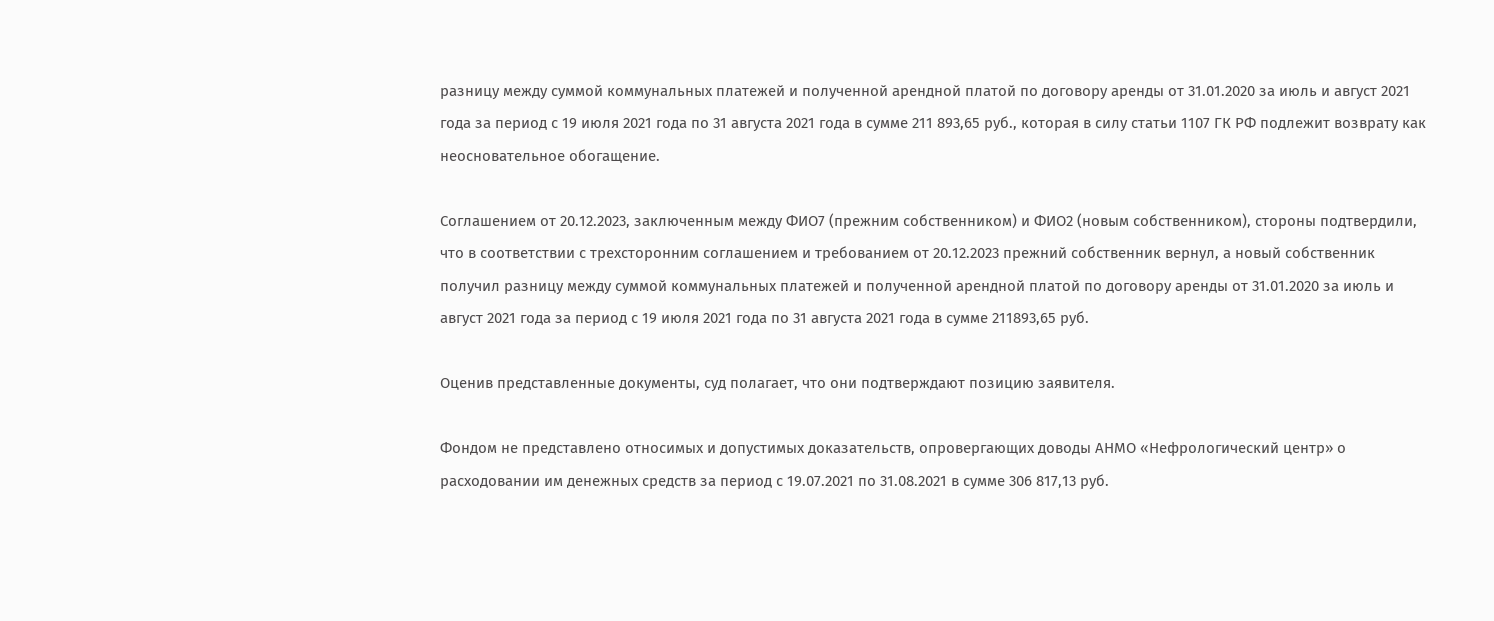разницу между суммой коммунальных платежей и полученной арендной платой по договору аренды от 31.01.2020 за июль и август 2021 года за период с 19 июля 2021 года по 31 августа 2021 года в сумме 211 893,65 руб., которая в силу статьи 1107 ГК РФ подлежит возврату как неосновательное обогащение.

Соглашением от 20.12.2023, заключенным между ФИО7 (прежним собственником) и ФИО2 (новым собственником), стороны подтвердили, что в соответствии с трехсторонним соглашением и требованием от 20.12.2023 прежний собственник вернул, а новый собственник получил разницу между суммой коммунальных платежей и полученной арендной платой по договору аренды от 31.01.2020 за июль и август 2021 года за период с 19 июля 2021 года по 31 августа 2021 года в сумме 211893,65 руб.

Оценив представленные документы, суд полагает, что они подтверждают позицию заявителя.

Фондом не представлено относимых и допустимых доказательств, опровергающих доводы АНМО «Нефрологический центр» о расходовании им денежных средств за период с 19.07.2021 по 31.08.2021 в сумме 306 817,13 руб.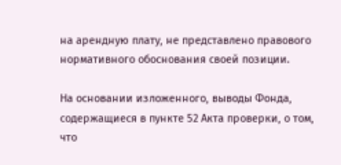на арендную плату, не представлено правового нормативного обоснования своей позиции.

На основании изложенного, выводы Фонда, содержащиеся в пункте 52 Акта проверки, о том, что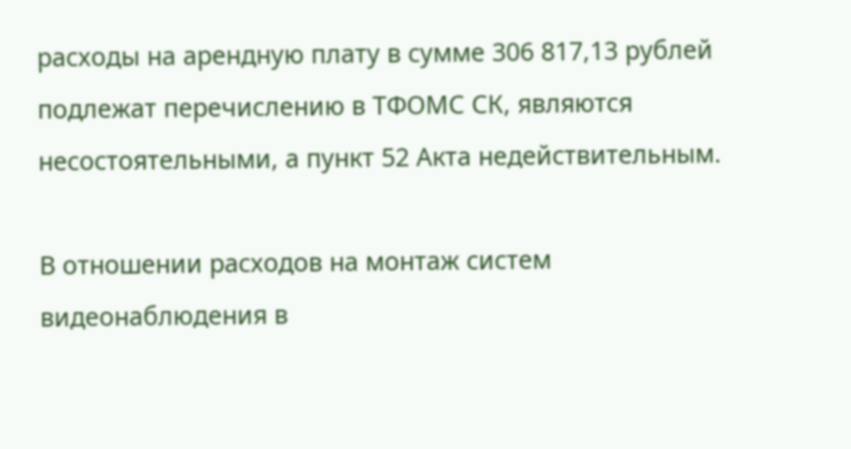расходы на арендную плату в сумме 306 817,13 рублей подлежат перечислению в ТФОМС СК, являются несостоятельными, а пункт 52 Акта недействительным.

В отношении расходов на монтаж систем видеонаблюдения в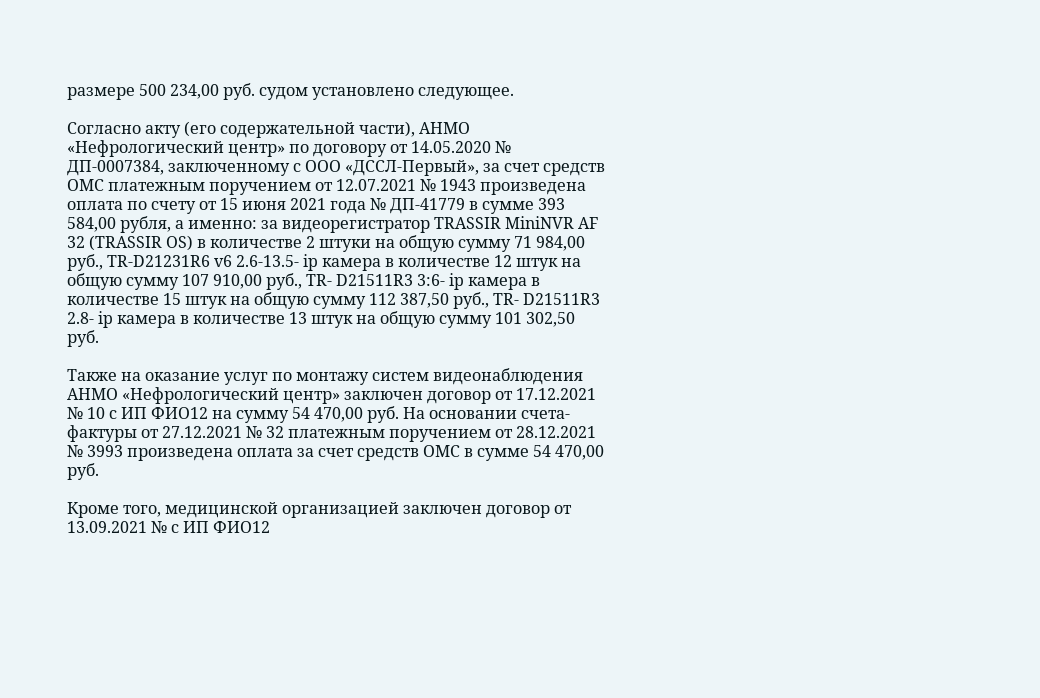размере 500 234,00 руб. судом установлено следующее.

Согласно акту (его содержательной части), АНМО «Нефрологический центр» по договору от 14.05.2020 № ДП-0007384, заключенному с ООО «ДССЛ-Первый», за счет средств ОМС платежным поручением от 12.07.2021 № 1943 произведена оплата по счету от 15 июня 2021 года № ДП-41779 в сумме 393 584,00 рубля, а именно: за видеорегистратор TRASSIR MiniNVR AF 32 (TRASSIR OS) в количестве 2 штуки на общую сумму 71 984,00 руб., TR-D21231R6 v6 2.6-13.5- ip камера в количестве 12 штук на общую сумму 107 910,00 руб., TR- D21511R3 3:6- ip камера в количестве 15 штук на общую сумму 112 387,50 руб., TR- D21511R3 2.8- ip камера в количестве 13 штук на общую сумму 101 302,50 руб.

Также на оказание услуг по монтажу систем видеонаблюдения АНМО «Нефрологический центр» заключен договор от 17.12.2021 № 10 с ИП ФИО12 на сумму 54 470,00 руб. На основании счета-фактуры от 27.12.2021 № 32 платежным поручением от 28.12.2021 № 3993 произведена оплата за счет средств ОМС в сумме 54 470,00 руб.

Кроме того, медицинской организацией заключен договор от 13.09.2021 № с ИП ФИО12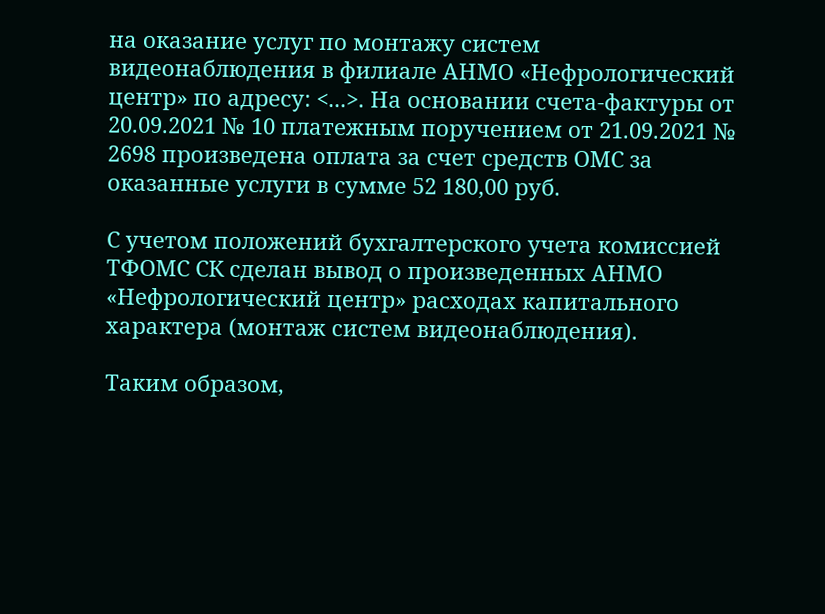на оказание услуг по монтажу систем видеонаблюдения в филиале АНМО «Нефрологический центр» по адресу: <...>. На основании счета-фактуры от 20.09.2021 № 10 платежным поручением от 21.09.2021 № 2698 произведена оплата за счет средств ОМС за оказанные услуги в сумме 52 180,00 руб.

С учетом положений бухгалтерского учета комиссией ТФОМС СК сделан вывод о произведенных АНМО «Нефрологический центр» расходах капитального характера (монтаж систем видеонаблюдения).

Таким образом,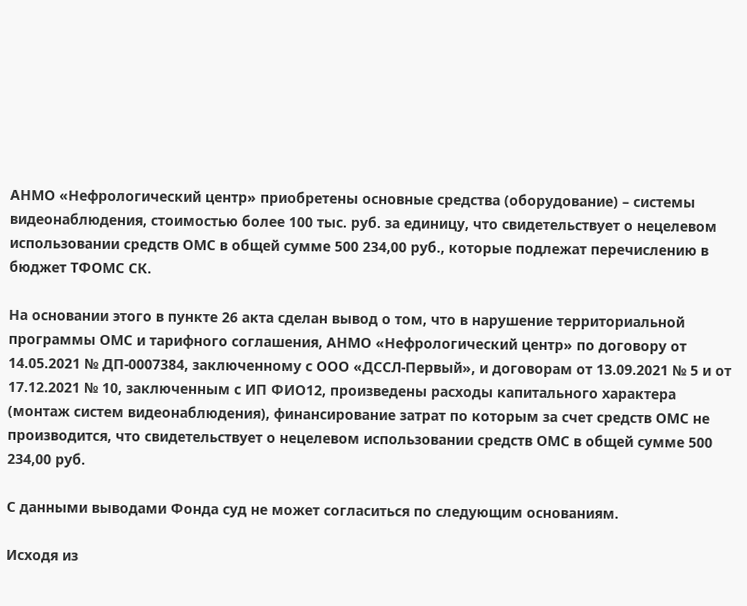АНМО «Нефрологический центр» приобретены основные средства (оборудование) – системы видеонаблюдения, стоимостью более 100 тыс. руб. за единицу, что свидетельствует о нецелевом использовании средств ОМС в общей сумме 500 234,00 руб., которые подлежат перечислению в бюджет ТФОМС СК.

На основании этого в пункте 26 акта сделан вывод о том, что в нарушение территориальной программы ОМС и тарифного соглашения, АНМО «Нефрологический центр» по договору от 14.05.2021 № ДП-0007384, заключенному с ООО «ДССЛ-Первый», и договорам от 13.09.2021 № 5 и от 17.12.2021 № 10, заключенным с ИП ФИО12, произведены расходы капитального характера (монтаж систем видеонаблюдения), финансирование затрат по которым за счет средств ОМС не производится, что свидетельствует о нецелевом использовании средств ОМС в общей сумме 500 234,00 руб.

С данными выводами Фонда суд не может согласиться по следующим основаниям.

Исходя из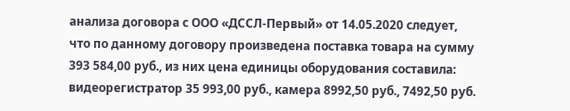анализа договора с ООО «ДССЛ-Первый» от 14.05.2020 следует, что по данному договору произведена поставка товара на сумму 393 584,00 руб., из них цена единицы оборудования составила: видеорегистратор 35 993,00 руб., камера 8992,50 руб., 7492,50 руб.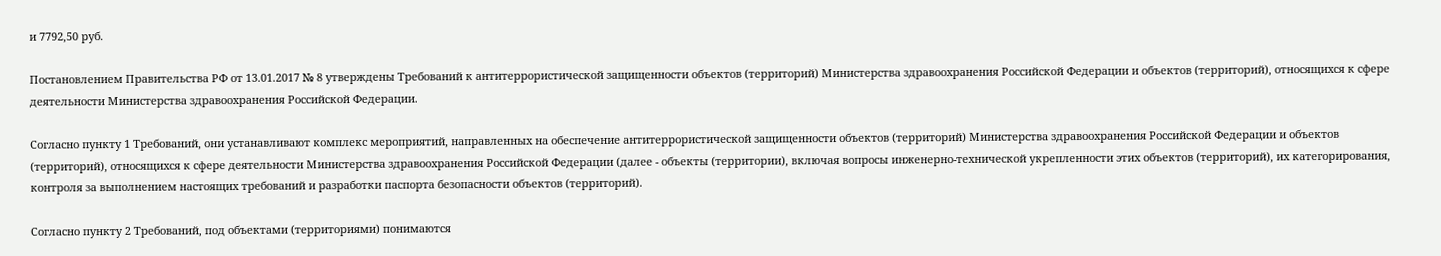и 7792,50 руб.

Постановлением Правительства РФ от 13.01.2017 № 8 утверждены Требований к антитеррористической защищенности объектов (территорий) Министерства здравоохранения Российской Федерации и объектов (территорий), относящихся к сфере деятельности Министерства здравоохранения Российской Федерации.

Согласно пункту 1 Требований, они устанавливают комплекс мероприятий, направленных на обеспечение антитеррористической защищенности объектов (территорий) Министерства здравоохранения Российской Федерации и объектов (территорий), относящихся к сфере деятельности Министерства здравоохранения Российской Федерации (далее - объекты (территории), включая вопросы инженерно-технической укрепленности этих объектов (территорий), их категорирования, контроля за выполнением настоящих требований и разработки паспорта безопасности объектов (территорий).

Согласно пункту 2 Требований, под объектами (территориями) понимаются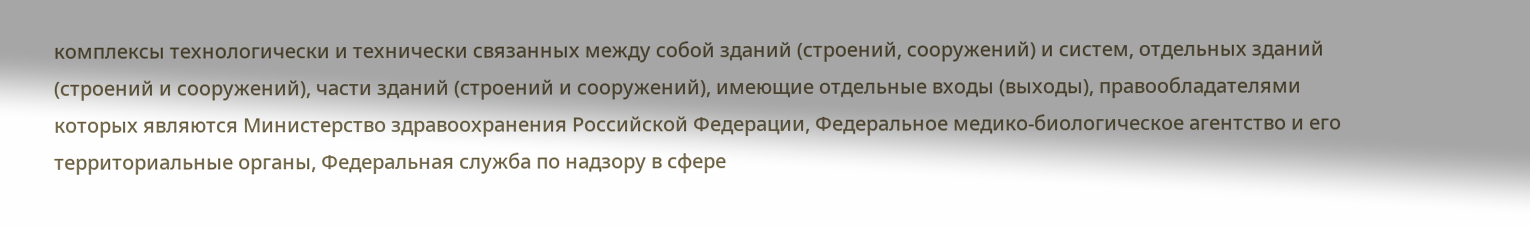комплексы технологически и технически связанных между собой зданий (строений, сооружений) и систем, отдельных зданий (строений и сооружений), части зданий (строений и сооружений), имеющие отдельные входы (выходы), правообладателями которых являются Министерство здравоохранения Российской Федерации, Федеральное медико-биологическое агентство и его территориальные органы, Федеральная служба по надзору в сфере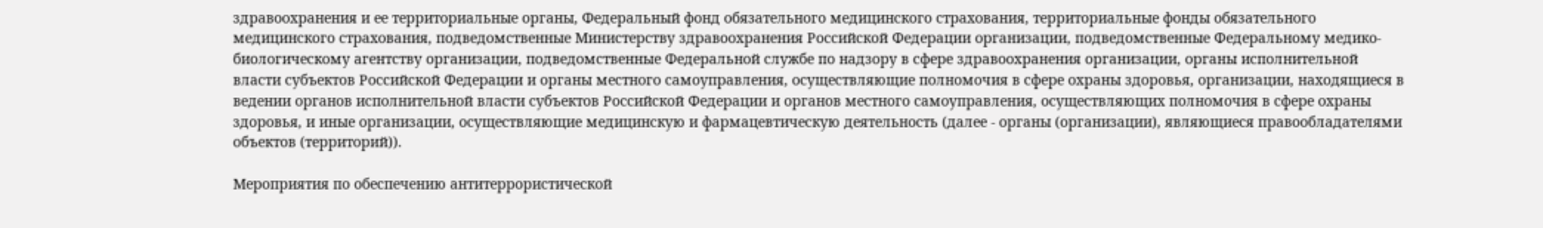здравоохранения и ее территориальные органы, Федеральный фонд обязательного медицинского страхования, территориальные фонды обязательного медицинского страхования, подведомственные Министерству здравоохранения Российской Федерации организации, подведомственные Федеральному медико-биологическому агентству организации, подведомственные Федеральной службе по надзору в сфере здравоохранения организации, органы исполнительной власти субъектов Российской Федерации и органы местного самоуправления, осуществляющие полномочия в сфере охраны здоровья, организации, находящиеся в ведении органов исполнительной власти субъектов Российской Федерации и органов местного самоуправления, осуществляющих полномочия в сфере охраны здоровья, и иные организации, осуществляющие медицинскую и фармацевтическую деятельность (далее - органы (организации), являющиеся правообладателями объектов (территорий)).

Мероприятия по обеспечению антитеррористической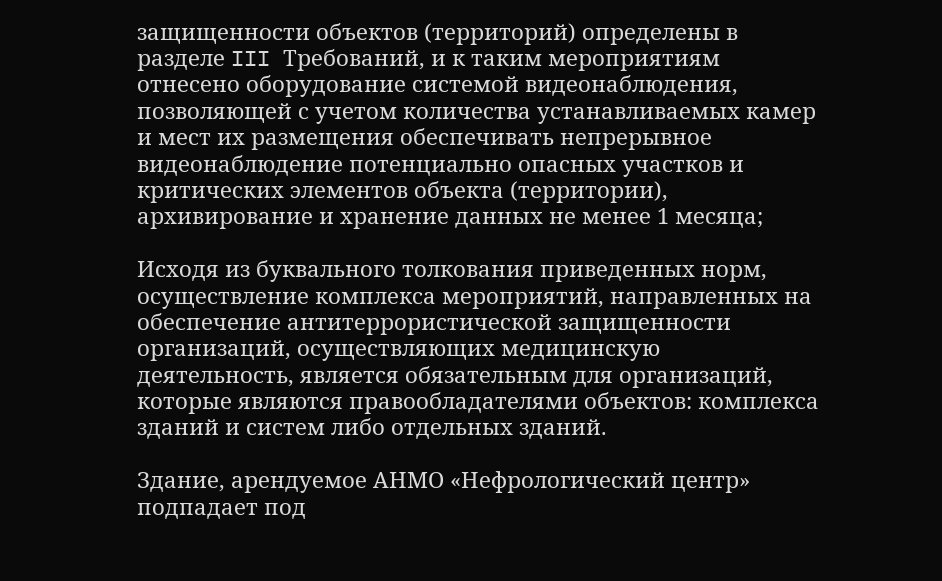защищенности объектов (территорий) определены в разделе III Требований, и к таким мероприятиям отнесено оборудование системой видеонаблюдения, позволяющей с учетом количества устанавливаемых камер и мест их размещения обеспечивать непрерывное видеонаблюдение потенциально опасных участков и критических элементов объекта (территории), архивирование и хранение данных не менее 1 месяца;

Исходя из буквального толкования приведенных норм, осуществление комплекса мероприятий, направленных на обеспечение антитеррористической защищенности организаций, осуществляющих медицинскую деятельность, является обязательным для организаций, которые являются правообладателями объектов: комплекса зданий и систем либо отдельных зданий.

Здание, арендуемое АНМО «Нефрологический центр» подпадает под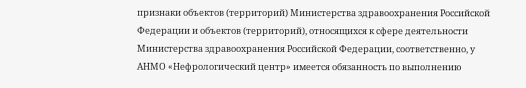признаки объектов (территорий) Министерства здравоохранения Российской Федерации и объектов (территорий), относящихся к сфере деятельности Министерства здравоохранения Российской Федерации, соответственно, у АНМО «Нефрологический центр» имеется обязанность по выполнению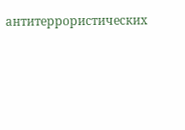антитеррористических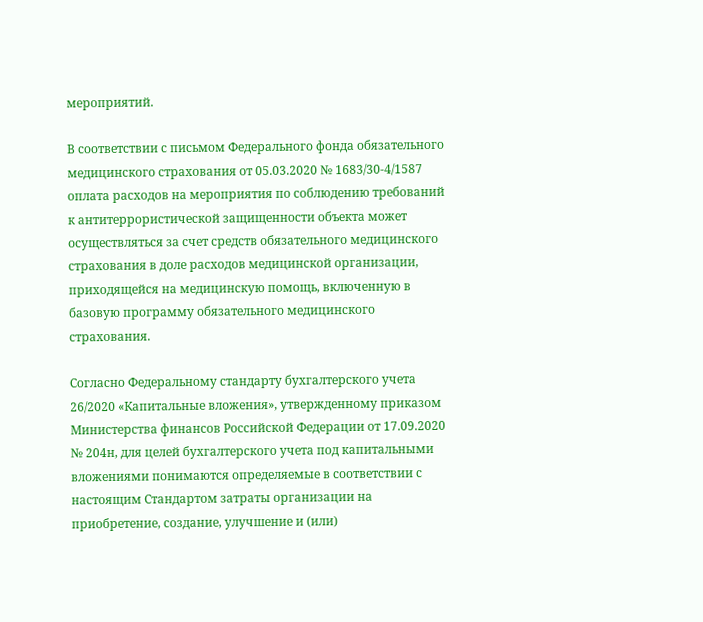мероприятий.

В соответствии с письмом Федерального фонда обязательного медицинского страхования от 05.03.2020 № 1683/30-4/1587 оплата расходов на мероприятия по соблюдению требований к антитеррористической защищенности объекта может осуществляться за счет средств обязательного медицинского страхования в доле расходов медицинской организации, приходящейся на медицинскую помощь, включенную в базовую программу обязательного медицинского страхования.

Согласно Федеральному стандарту бухгалтерского учета 26/2020 «Капитальные вложения», утвержденному приказом Министерства финансов Российской Федерации от 17.09.2020 № 204н, для целей бухгалтерского учета под капитальными вложениями понимаются определяемые в соответствии с настоящим Стандартом затраты организации на приобретение, создание, улучшение и (или)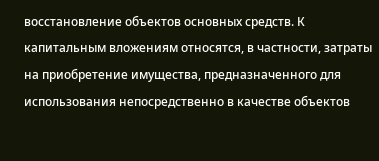восстановление объектов основных средств. К капитальным вложениям относятся, в частности, затраты на приобретение имущества, предназначенного для использования непосредственно в качестве объектов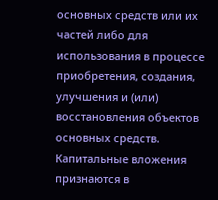основных средств или их частей либо для использования в процессе приобретения, создания, улучшения и (или) восстановления объектов основных средств. Капитальные вложения признаются в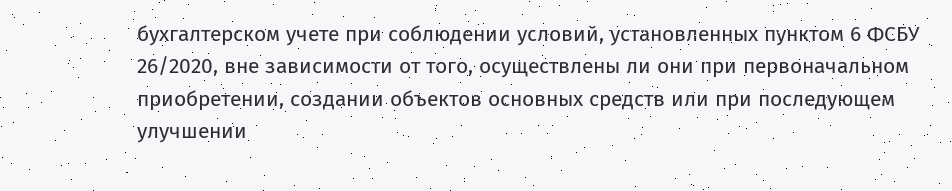бухгалтерском учете при соблюдении условий, установленных пунктом 6 ФСБУ 26/2020, вне зависимости от того, осуществлены ли они при первоначальном приобретении, создании объектов основных средств или при последующем улучшении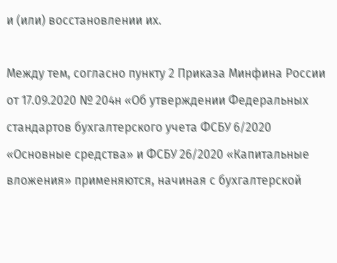и (или) восстановлении их.

Между тем, согласно пункту 2 Приказа Минфина России от 17.09.2020 № 204н «Об утверждении Федеральных стандартов бухгалтерского учета ФСБУ 6/2020 «Основные средства» и ФСБУ 26/2020 «Капитальные вложения» применяются, начиная с бухгалтерской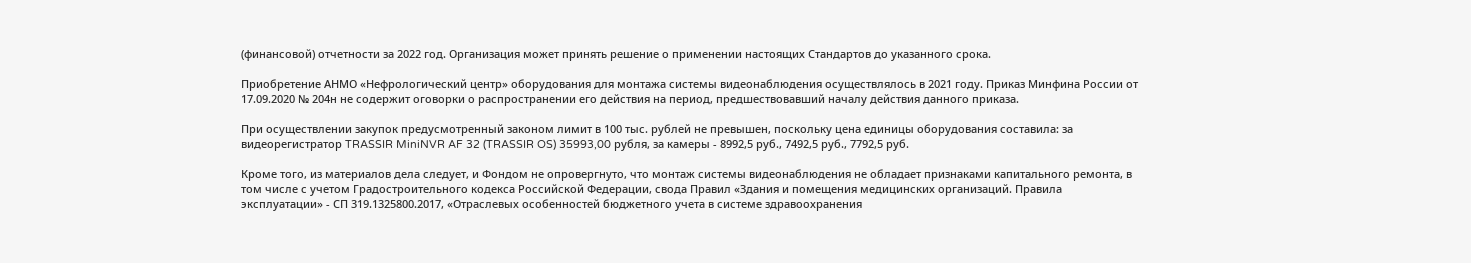(финансовой) отчетности за 2022 год. Организация может принять решение о применении настоящих Стандартов до указанного срока.

Приобретение АНМО «Нефрологический центр» оборудования для монтажа системы видеонаблюдения осуществлялось в 2021 году. Приказ Минфина России от 17.09.2020 № 204н не содержит оговорки о распространении его действия на период, предшествовавший началу действия данного приказа.

При осуществлении закупок предусмотренный законом лимит в 100 тыс. рублей не превышен, поскольку цена единицы оборудования составила: за видеорегистратор TRASSIR MiniNVR AF 32 (TRASSIR OS) 35993,00 рубля, за камеры - 8992,5 руб., 7492,5 руб., 7792,5 руб.

Кроме того, из материалов дела следует, и Фондом не опровергнуто, что монтаж системы видеонаблюдения не обладает признаками капитального ремонта, в том числе с учетом Градостроительного кодекса Российской Федерации, свода Правил «Здания и помещения медицинских организаций. Правила эксплуатации» - СП 319.1325800.2017, «Отраслевых особенностей бюджетного учета в системе здравоохранения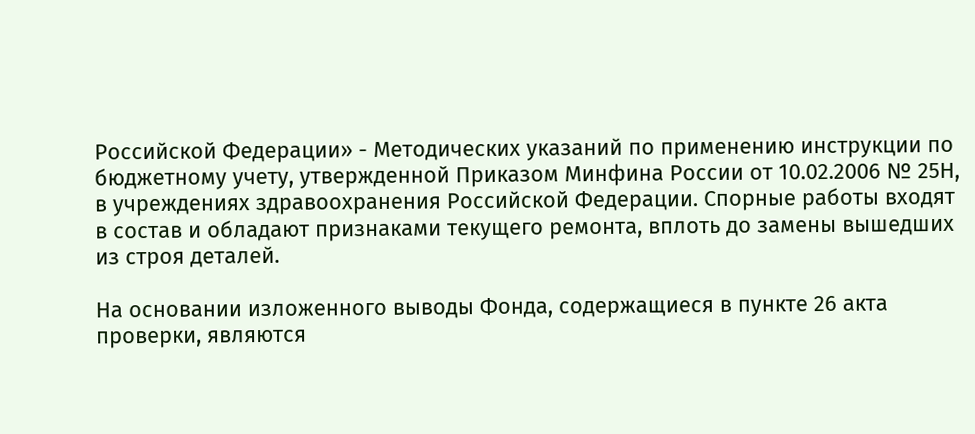Российской Федерации» - Методических указаний по применению инструкции по бюджетному учету, утвержденной Приказом Минфина России от 10.02.2006 № 25Н, в учреждениях здравоохранения Российской Федерации. Спорные работы входят в состав и обладают признаками текущего ремонта, вплоть до замены вышедших из строя деталей.

На основании изложенного выводы Фонда, содержащиеся в пункте 26 акта проверки, являются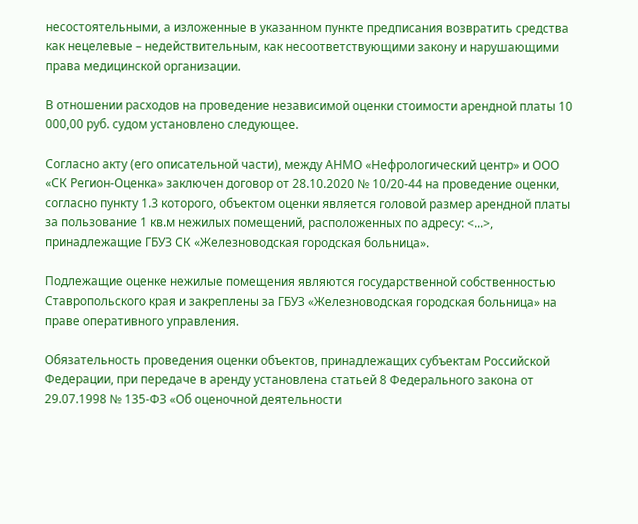несостоятельными, а изложенные в указанном пункте предписания возвратить средства как нецелевые – недействительным, как несоответствующими закону и нарушающими права медицинской организации.

В отношении расходов на проведение независимой оценки стоимости арендной платы 10 000,00 руб. судом установлено следующее.

Согласно акту (его описательной части), между АНМО «Нефрологический центр» и ООО «СК Регион-Оценка» заключен договор от 28.10.2020 № 10/20-44 на проведение оценки, согласно пункту 1.3 которого, объектом оценки является головой размер арендной платы за пользование 1 кв.м нежилых помещений, расположенных по адресу: <...>, принадлежащие ГБУЗ СК «Железноводская городская больница».

Подлежащие оценке нежилые помещения являются государственной собственностью Ставропольского края и закреплены за ГБУЗ «Железноводская городская больница» на праве оперативного управления.

Обязательность проведения оценки объектов, принадлежащих субъектам Российской Федерации, при передаче в аренду установлена статьей 8 Федерального закона от 29.07.1998 № 135-ФЗ «Об оценочной деятельности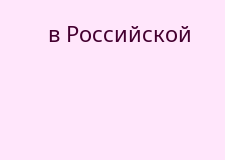в Российской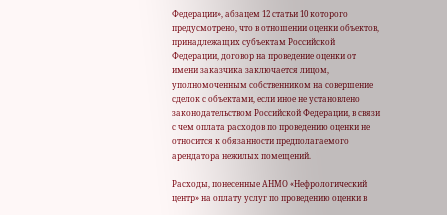Федерации», абзацем 12 статьи 10 которого предусмотрено, что в отношении оценки объектов, принадлежащих субъектам Российской Федерации, договор на проведение оценки от имени заказчика заключается лицом, уполномоченным собственником на совершение сделок с объектами, если иное не установлено законодательством Российской Федерации, в связи с чем оплата расходов по проведению оценки не относится к обязанности предполагаемого арендатора нежилых помещений.

Расходы, понесенные АНМО «Нефрологический центр» на оплату услуг по проведению оценки в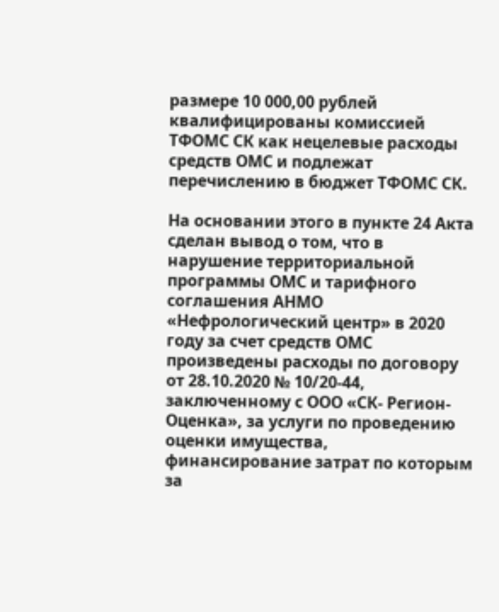размере 10 000,00 рублей квалифицированы комиссией ТФОМС СК как нецелевые расходы средств ОМС и подлежат перечислению в бюджет ТФОМС СК.

На основании этого в пункте 24 Акта сделан вывод о том, что в нарушение территориальной программы ОМС и тарифного соглашения АНМО «Нефрологический центр» в 2020 году за счет средств ОМС произведены расходы по договору от 28.10.2020 № 10/20-44, заключенному с ООО «СК- Регион-Оценка», за услуги по проведению оценки имущества, финансирование затрат по которым за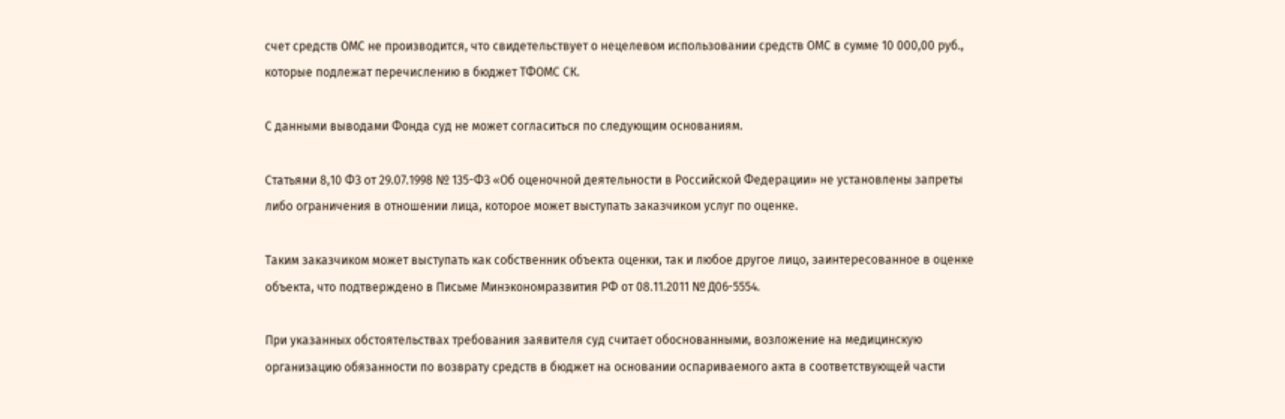счет средств ОМС не производится, что свидетельствует о нецелевом использовании средств ОМС в сумме 10 000,00 руб., которые подлежат перечислению в бюджет ТФОМС СК.

С данными выводами Фонда суд не может согласиться по следующим основаниям.

Статьями 8,10 ФЗ от 29.07.1998 № 135-ФЗ «Об оценочной деятельности в Российской Федерации» не установлены запреты либо ограничения в отношении лица, которое может выступать заказчиком услуг по оценке.

Таким заказчиком может выступать как собственник объекта оценки, так и любое другое лицо, заинтересованное в оценке объекта, что подтверждено в Письме Минэкономразвития РФ от 08.11.2011 № Д06-5554.

При указанных обстоятельствах требования заявителя суд считает обоснованными, возложение на медицинскую организацию обязанности по возврату средств в бюджет на основании оспариваемого акта в соответствующей части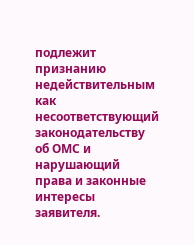подлежит признанию недействительным как несоответствующий законодательству об ОМС и нарушающий права и законные интересы заявителя.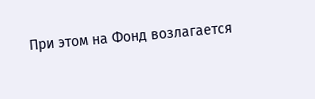При этом на Фонд возлагается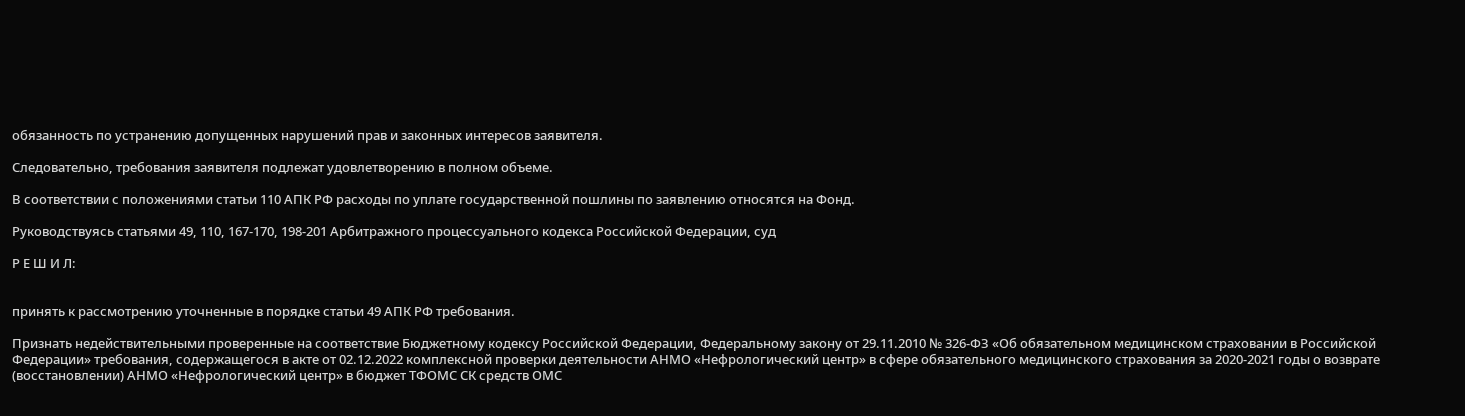обязанность по устранению допущенных нарушений прав и законных интересов заявителя.

Следовательно, требования заявителя подлежат удовлетворению в полном объеме.

В соответствии с положениями статьи 110 АПК РФ расходы по уплате государственной пошлины по заявлению относятся на Фонд.

Руководствуясь статьями 49, 110, 167-170, 198-201 Арбитражного процессуального кодекса Российской Федерации, суд

Р Е Ш И Л:


принять к рассмотрению уточненные в порядке статьи 49 АПК РФ требования.

Признать недействительными проверенные на соответствие Бюджетному кодексу Российской Федерации, Федеральному закону от 29.11.2010 № 326-ФЗ «Об обязательном медицинском страховании в Российской Федерации» требования, содержащегося в акте от 02.12.2022 комплексной проверки деятельности АНМО «Нефрологический центр» в сфере обязательного медицинского страхования за 2020-2021 годы о возврате (восстановлении) АНМО «Нефрологический центр» в бюджет ТФОМС СК средств ОМС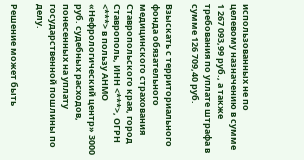использованных не по целевому назначению в сумме 1 267 093,99 руб., а также требования по уплате штрафа в сумме 126 709,40 руб.

Взыскать с территориального фонда обязательного медицинского страхования Ставропольского края, город Ставрополь, ИНН <***>, ОГРН <***> в пользу АНМО «Нефрологический центр» 3000 руб. судебных расходов, понесенных на уплату государственной пошлины по делу.

Решение может быть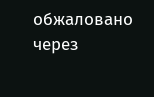обжаловано через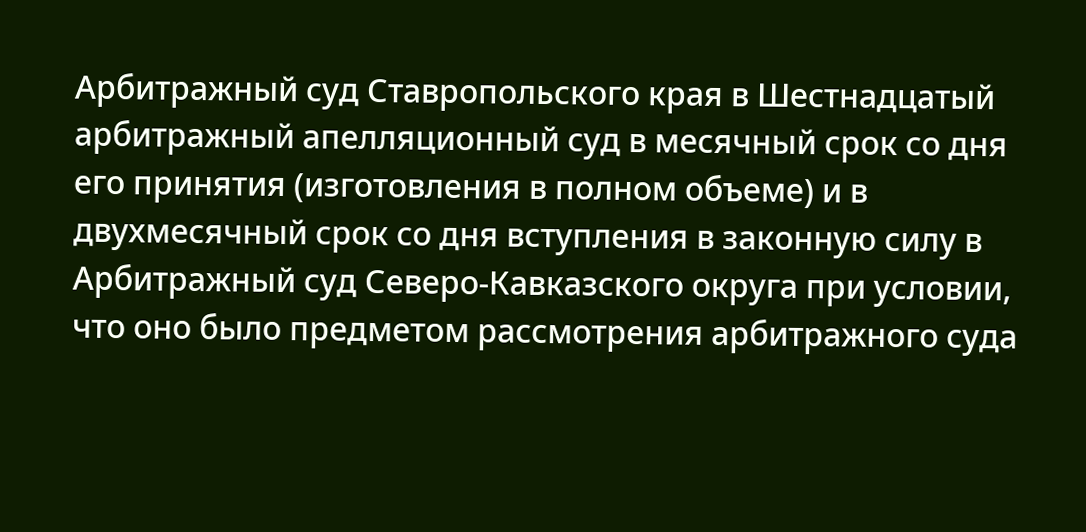Арбитражный суд Ставропольского края в Шестнадцатый арбитражный апелляционный суд в месячный срок со дня его принятия (изготовления в полном объеме) и в двухмесячный срок со дня вступления в законную силу в Арбитражный суд Северо-Кавказского округа при условии, что оно было предметом рассмотрения арбитражного суда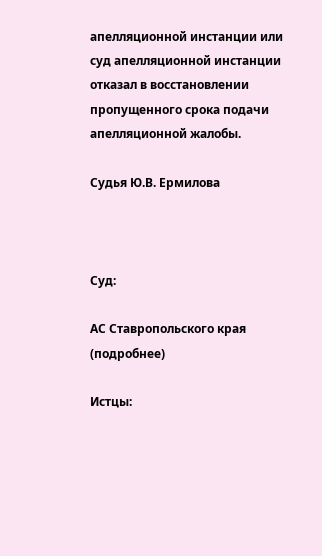апелляционной инстанции или суд апелляционной инстанции отказал в восстановлении пропущенного срока подачи апелляционной жалобы.

Судья Ю.В. Ермилова



Суд:

АС Ставропольского края (подробнее)

Истцы: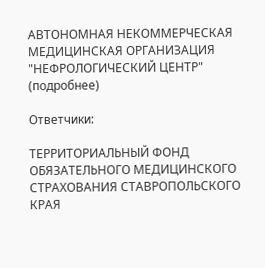АВТОНОМНАЯ НЕКОММЕРЧЕСКАЯ МЕДИЦИНСКАЯ ОРГАНИЗАЦИЯ "НЕФРОЛОГИЧЕСКИЙ ЦЕНТР" (подробнее)

Ответчики:

ТЕРРИТОРИАЛЬНЫЙ ФОНД ОБЯЗАТЕЛЬНОГО МЕДИЦИНСКОГО СТРАХОВАНИЯ СТАВРОПОЛЬСКОГО КРАЯ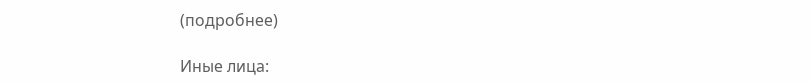(подробнее)

Иные лица: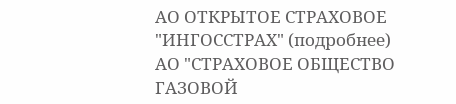АО ОТКРЫТОЕ СТРАХОВОЕ "ИНГОССТРАХ" (подробнее)
АО "СТРАХОВОЕ ОБЩЕСТВО ГАЗОВОЙ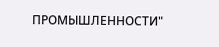ПРОМЫШЛЕННОСТИ"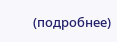(подробнее)